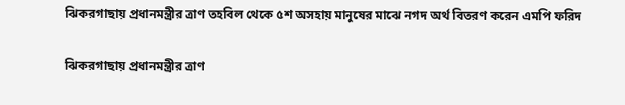ঝিকরগাছায় প্রধানমন্ত্রীর ত্রাণ তহবিল থেকে ৫শ অসহায় মানুষের মাঝে নগদ অর্থ বিতরণ করেন এমপি ফরিদ

ঝিকরগাছায় প্রধানমন্ত্রীর ত্রাণ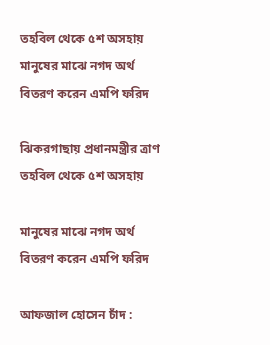তহবিল থেকে ৫শ অসহায় মানুষের মাঝে নগদ অর্থ বিতরণ করেন এমপি ফরিদ

ঝিকরগাছায় প্রধানমন্ত্রীর ত্রাণ তহবিল থেকে ৫শ অসহায়

মানুষের মাঝে নগদ অর্থ বিতরণ করেন এমপি ফরিদ

আফজাল হোসেন চাঁদ :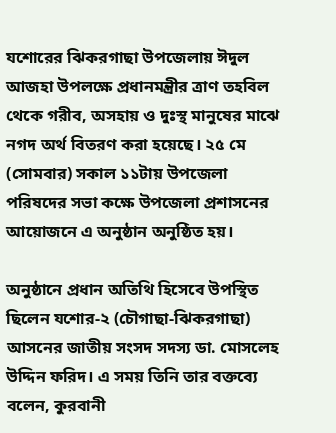যশোরের ঝিকরগাছা উপজেলায় ঈদুল আজহা উপলক্ষে প্রধানমন্ত্রীর ত্রাণ তহবিল থেকে গরীব, অসহায় ও দুঃস্থ মানুষের মাঝে নগদ অর্থ বিতরণ করা হয়েছে। ২৫ মে (সোমবার) সকাল ১১টায় উপজেলা পরিষদের সভা কক্ষে উপজেলা প্রশাসনের আয়োজনে এ অনুষ্ঠান অনুষ্ঠিত হয়।

অনুষ্ঠানে প্রধান অতিথি হিসেবে উপস্থিত ছিলেন যশোর-২ (চৌগাছা-ঝিকরগাছা) আসনের জাতীয় সংসদ সদস্য ডা. মোসলেহ উদ্দিন ফরিদ। এ সময় তিনি তার বক্তব্যে বলেন, কুরবানী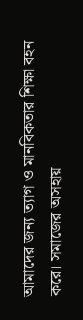আমাদের জন্য ত্যাগ ও মানবিকতার শিক্ষা বহন করে। সমাজের অসহায়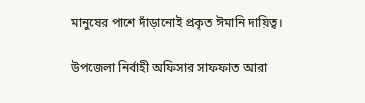মানুষের পাশে দাঁড়ানোই প্রকৃত ঈমানি দায়িত্ব।

উপজেলা নির্বাহী অফিসার সাফফাত আরা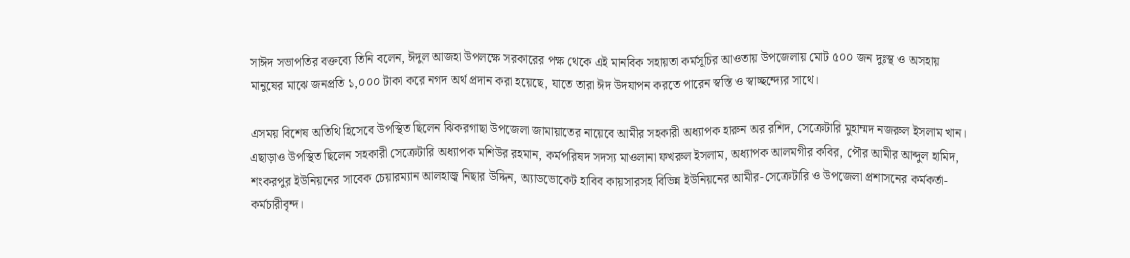সাঈদ সভাপতির বক্তব্যে তিনি বলেন, ঈদুল আজহা উপলক্ষে সরকারের পক্ষ থেকে এই মানবিক সহায়তা কর্মসূচির আওতায় উপজেলায় মোট ৫০০ জন দুঃস্থ ও অসহায় মানুষের মাঝে জনপ্রতি ১,০০০ টাকা করে নগদ অর্থ প্রদান করা হয়েছে, যাতে তারা ঈদ উদযাপন করতে পারেন স্বস্তি ও স্বাচ্ছন্দ্যের সাথে।

এসময় বিশেষ অতিথি হিসেবে উপস্থিত ছিলেন ঝিকরগাছা উপজেলা জামায়াতের নায়েবে আমীর সহকারী অধ্যাপক হারুন অর রশিদ, সেক্রেটারি মুহাম্মদ নজরুল ইসলাম খান। এছাড়াও উপস্থিত ছিলেন সহকারী সেক্রেটারি অধ্যাপক মশিউর রহমান, কর্মপরিষদ সদস্য মাওলানা ফখরুল ইসলাম, অধ্যাপক আলমগীর কবির, পৌর আমীর আব্দুল হামিদ, শংকরপুর ইউনিয়নের সাবেক চেয়ারম্যান আলহাজ্ব নিছার উদ্দিন, অ্যাডভোকেট হাবিব কায়সারসহ বিভিন্ন ইউনিয়নের আমীর-সেক্রেটারি ও উপজেলা প্রশাসনের কর্মকর্তা-কর্মচারীবৃন্দ।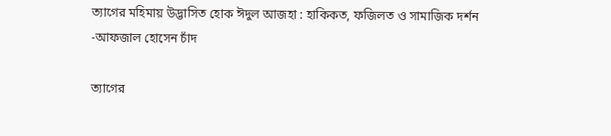ত্যাগের মহিমায় উদ্ভাসিত হোক ঈদুল আজহা : হাকিকত, ফজিলত ও সামাজিক দর্শন -আফজাল হোসেন চাঁদ

ত্যাগের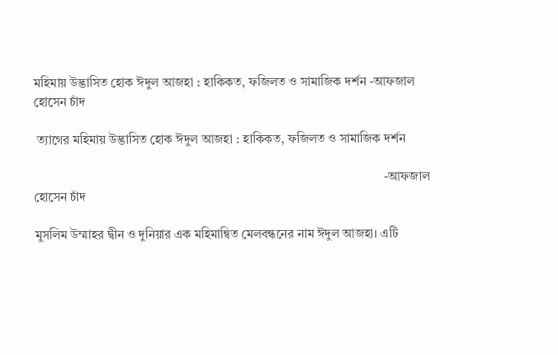মহিমায় উদ্ভাসিত হোক ঈদুল আজহা : হাকিকত, ফজিলত ও সামাজিক দর্শন -আফজাল হোসেন চাঁদ

 ত্যাগের মহিমায় উদ্ভাসিত হোক ঈদুল আজহা : হাকিকত, ফজিলত ও সামাজিক দর্শন

                                                                                                                -আফজাল হোসেন চাঁদ

মুসলিম উম্মাহর দ্বীন ও দুনিয়ার এক মহিমান্বিত মেলবন্ধনের নাম ঈদুল আজহা। এটি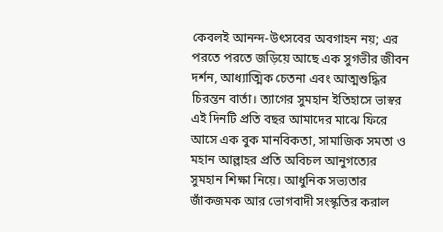কেবলই আনন্দ-উৎসবের অবগাহন নয়; এর পরতে পরতে জড়িয়ে আছে এক সুগভীর জীবন দর্শন, আধ্যাত্মিক চেতনা এবং আত্মশুদ্ধির চিরন্তন বার্তা। ত্যাগের সুমহান ইতিহাসে ভাস্বর এই দিনটি প্রতি বছর আমাদের মাঝে ফিরে আসে এক বুক মানবিকতা, সামাজিক সমতা ও মহান আল্লাহর প্রতি অবিচল আনুগত্যের সুমহান শিক্ষা নিয়ে। আধুনিক সভ্যতার জাঁকজমক আর ভোগবাদী সংস্কৃতির করাল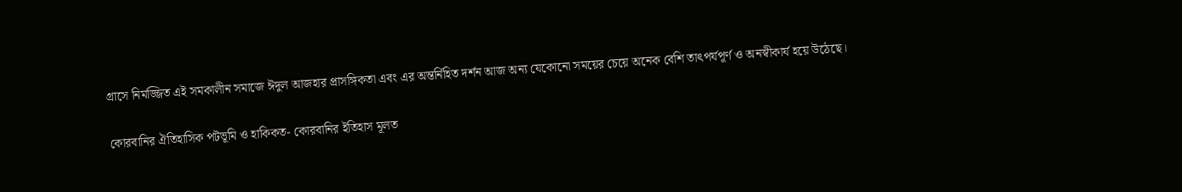গ্রাসে নিমজ্জিত এই সমকালীন সমাজে ঈদুল আজহার প্রাসঙ্গিকতা এবং এর অন্তর্নিহিত দর্শন আজ অন্য যেকোনো সময়ের চেয়ে অনেক বেশি তাৎপর্যপূর্ণ ও অনস্বীকার্য হয়ে উঠেছে।

কোরবানির ঐতিহাসিক পটভূমি ও হাকিকত- কোরবানির ইতিহাস মূলত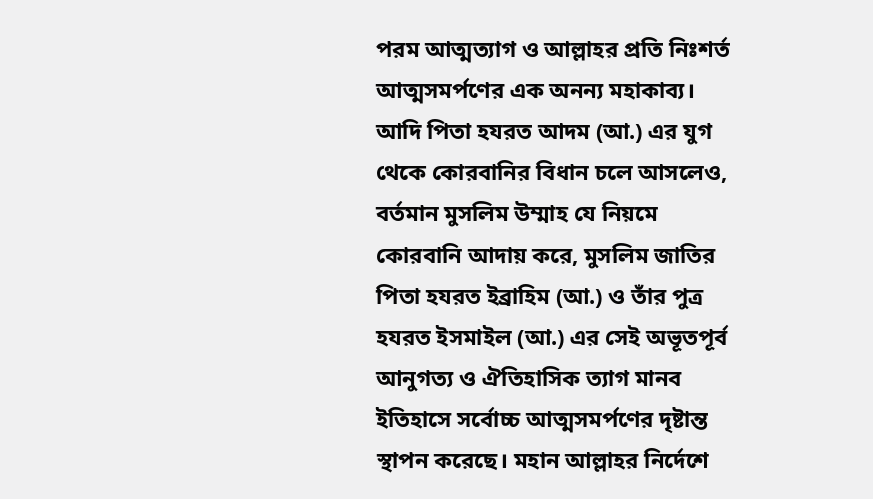পরম আত্মত্যাগ ও আল্লাহর প্রতি নিঃশর্ত আত্মসমর্পণের এক অনন্য মহাকাব্য। আদি পিতা হযরত আদম (আ.) এর যুগ থেকে কোরবানির বিধান চলে আসলেও, বর্তমান মুসলিম উম্মাহ যে নিয়মে কোরবানি আদায় করে, মুসলিম জাতির পিতা হযরত ইব্রাহিম (আ.) ও তাঁর পুত্র হযরত ইসমাইল (আ.) এর সেই অভূতপূর্ব আনুগত্য ও ঐতিহাসিক ত্যাগ মানব ইতিহাসে সর্বোচ্চ আত্মসমর্পণের দৃষ্টান্ত স্থাপন করেছে। মহান আল্লাহর নির্দেশে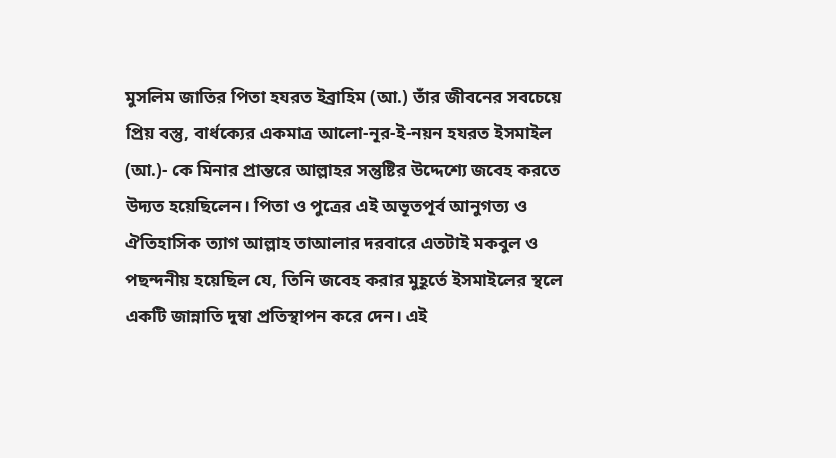মুসলিম জাতির পিতা হযরত ইব্রাহিম (আ.) তাঁর জীবনের সবচেয়ে প্রিয় বস্তু, বার্ধক্যের একমাত্র আলো-নূর-ই-নয়ন হযরত ইসমাইল (আ.)- কে মিনার প্রান্তরে আল্লাহর সন্তুষ্টির উদ্দেশ্যে জবেহ করতে উদ্যত হয়েছিলেন। পিতা ও পুত্রের এই অভূতপূর্ব আনুগত্য ও ঐতিহাসিক ত্যাগ আল্লাহ তাআলার দরবারে এতটাই মকবুল ও পছন্দনীয় হয়েছিল যে, তিনি জবেহ করার মুহূর্তে ইসমাইলের স্থলে একটি জান্নাতি দুম্বা প্রতিস্থাপন করে দেন। এই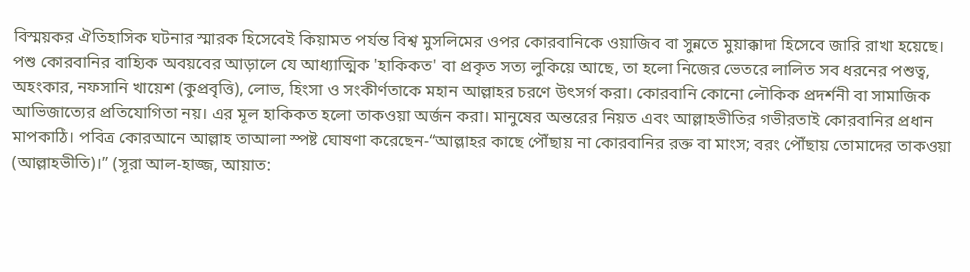বিস্ময়কর ঐতিহাসিক ঘটনার স্মারক হিসেবেই কিয়ামত পর্যন্ত বিশ্ব মুসলিমের ওপর কোরবানিকে ওয়াজিব বা সুন্নতে মুয়াক্কাদা হিসেবে জারি রাখা হয়েছে। পশু কোরবানির বাহ্যিক অবয়বের আড়ালে যে আধ্যাত্মিক 'হাকিকত' বা প্রকৃত সত্য লুকিয়ে আছে, তা হলো নিজের ভেতরে লালিত সব ধরনের পশুত্ব, অহংকার, নফসানি খায়েশ (কুপ্রবৃত্তি), লোভ, হিংসা ও সংকীর্ণতাকে মহান আল্লাহর চরণে উৎসর্গ করা। কোরবানি কোনো লৌকিক প্রদর্শনী বা সামাজিক আভিজাত্যের প্রতিযোগিতা নয়। এর মূল হাকিকত হলো তাকওয়া অর্জন করা। মানুষের অন্তরের নিয়ত এবং আল্লাহভীতির গভীরতাই কোরবানির প্রধান মাপকাঠি। পবিত্র কোরআনে আল্লাহ তাআলা স্পষ্ট ঘোষণা করেছেন-“আল্লাহর কাছে পৌঁছায় না কোরবানির রক্ত বা মাংস; বরং পৌঁছায় তোমাদের তাকওয়া (আল্লাহভীতি)।” (সূরা আল-হাজ্জ, আয়াত: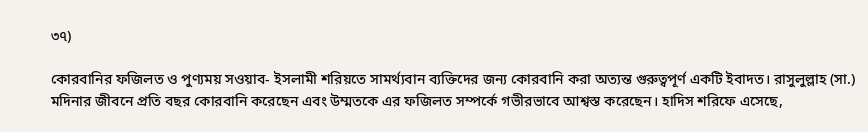৩৭)

কোরবানির ফজিলত ও পুণ্যময় সওয়াব- ইসলামী শরিয়তে সামর্থ্যবান ব্যক্তিদের জন্য কোরবানি করা অত্যন্ত গুরুত্বপূর্ণ একটি ইবাদত। রাসুলুল্লাহ (সা.) মদিনার জীবনে প্রতি বছর কোরবানি করেছেন এবং উম্মতকে এর ফজিলত সম্পর্কে গভীরভাবে আশ্বস্ত করেছেন। হাদিস শরিফে এসেছে,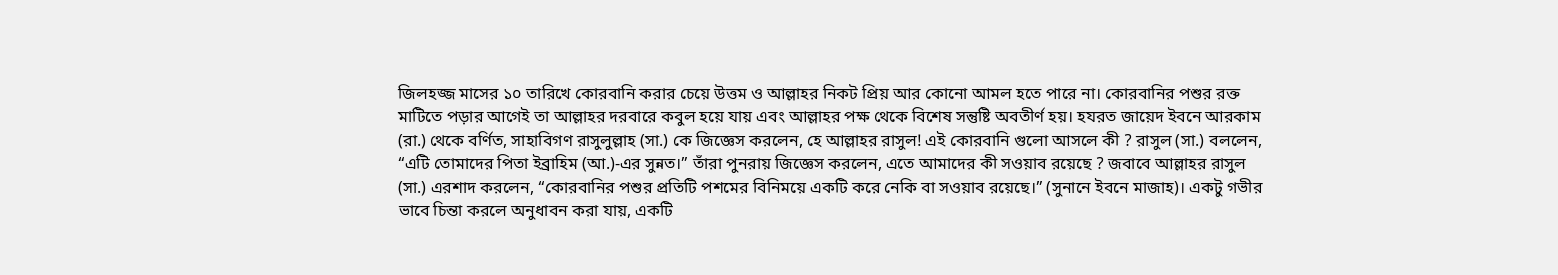জিলহজ্জ মাসের ১০ তারিখে কোরবানি করার চেয়ে উত্তম ও আল্লাহর নিকট প্রিয় আর কোনো আমল হতে পারে না। কোরবানির পশুর রক্ত মাটিতে পড়ার আগেই তা আল্লাহর দরবারে কবুল হয়ে যায় এবং আল্লাহর পক্ষ থেকে বিশেষ সন্তুষ্টি অবতীর্ণ হয়। হযরত জায়েদ ইবনে আরকাম (রা.) থেকে বর্ণিত, সাহাবিগণ রাসুলুল্লাহ (সা.) কে জিজ্ঞেস করলেন, হে আল্লাহর রাসুল! এই কোরবানি গুলো আসলে কী ? রাসুল (সা.) বললেন, “এটি তোমাদের পিতা ইব্রাহিম (আ.)-এর সুন্নত।” তাঁরা পুনরায় জিজ্ঞেস করলেন, এতে আমাদের কী সওয়াব রয়েছে ? জবাবে আল্লাহর রাসুল (সা.) এরশাদ করলেন, “কোরবানির পশুর প্রতিটি পশমের বিনিময়ে একটি করে নেকি বা সওয়াব রয়েছে।” (সুনানে ইবনে মাজাহ)। একটু গভীর ভাবে চিন্তা করলে অনুধাবন করা যায়, একটি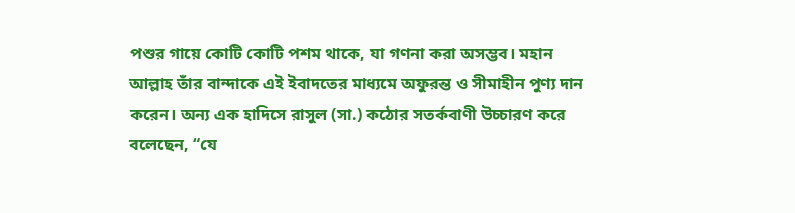পশুর গায়ে কোটি কোটি পশম থাকে, যা গণনা করা অসম্ভব। মহান আল্লাহ তাঁর বান্দাকে এই ইবাদতের মাধ্যমে অফুরন্ত ও সীমাহীন পুণ্য দান করেন। অন্য এক হাদিসে রাসুল (সা.) কঠোর সতর্কবাণী উচ্চারণ করে বলেছেন, “যে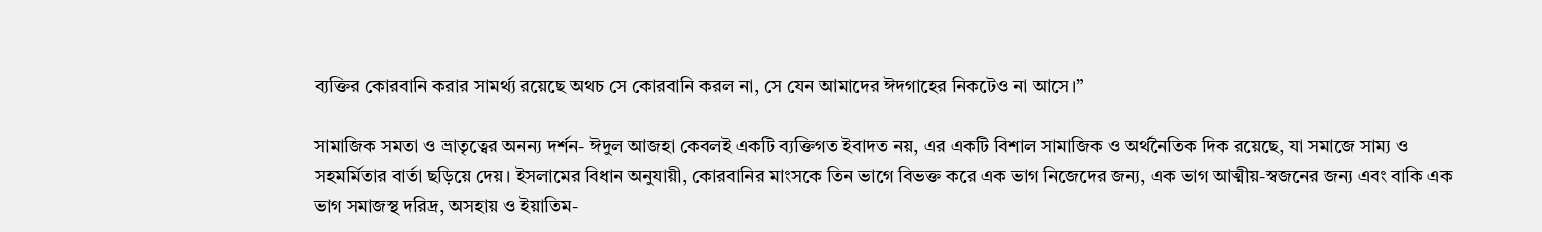ব্যক্তির কোরবানি করার সামর্থ্য রয়েছে অথচ সে কোরবানি করল না, সে যেন আমাদের ঈদগাহের নিকটেও না আসে।”

সামাজিক সমতা ও ভ্রাতৃত্বের অনন্য দর্শন- ঈদুল আজহা কেবলই একটি ব্যক্তিগত ইবাদত নয়, এর একটি বিশাল সামাজিক ও অর্থনৈতিক দিক রয়েছে, যা সমাজে সাম্য ও সহমর্মিতার বার্তা ছড়িয়ে দেয়। ইসলামের বিধান অনুযায়ী, কোরবানির মাংসকে তিন ভাগে বিভক্ত করে এক ভাগ নিজেদের জন্য, এক ভাগ আত্মীয়-স্বজনের জন্য এবং বাকি এক ভাগ সমাজস্থ দরিদ্র, অসহায় ও ইয়াতিম-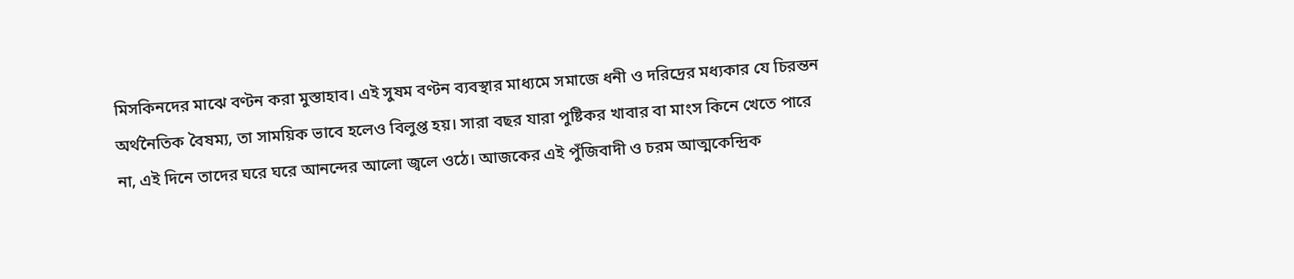মিসকিনদের মাঝে বণ্টন করা মুস্তাহাব। এই সুষম বণ্টন ব্যবস্থার মাধ্যমে সমাজে ধনী ও দরিদ্রের মধ্যকার যে চিরন্তন অর্থনৈতিক বৈষম্য, তা সাময়িক ভাবে হলেও বিলুপ্ত হয়। সারা বছর যারা পুষ্টিকর খাবার বা মাংস কিনে খেতে পারে না, এই দিনে তাদের ঘরে ঘরে আনন্দের আলো জ্বলে ওঠে। আজকের এই পুঁজিবাদী ও চরম আত্মকেন্দ্রিক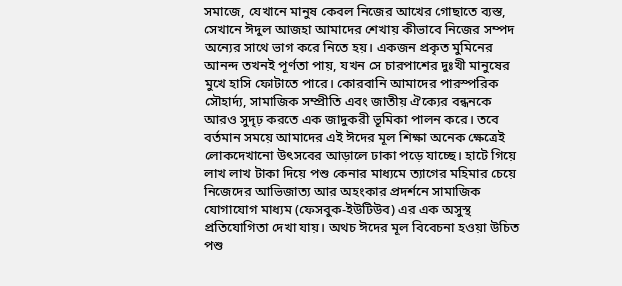সমাজে, যেখানে মানুষ কেবল নিজের আখের গোছাতে ব্যস্ত, সেখানে ঈদুল আজহা আমাদের শেখায় কীভাবে নিজের সম্পদ অন্যের সাথে ভাগ করে নিতে হয়। একজন প্রকৃত মুমিনের আনন্দ তখনই পূর্ণতা পায়, যখন সে চারপাশের দুঃখী মানুষের মুখে হাসি ফোটাতে পারে। কোরবানি আমাদের পারস্পরিক সৌহার্দ্য, সামাজিক সম্প্রীতি এবং জাতীয় ঐক্যের বন্ধনকে আরও সুদৃঢ় করতে এক জাদুকরী ভূমিকা পালন করে। তবে বর্তমান সময়ে আমাদের এই ঈদের মূল শিক্ষা অনেক ক্ষেত্রেই লোকদেখানো উৎসবের আড়ালে ঢাকা পড়ে যাচ্ছে। হাটে গিয়ে লাখ লাখ টাকা দিয়ে পশু কেনার মাধ্যমে ত্যাগের মহিমার চেয়ে নিজেদের আভিজাত্য আর অহংকার প্রদর্শনে সামাজিক যোগাযোগ মাধ্যম (ফেসবুক-ইউটিউব) এর এক অসুস্থ প্রতিযোগিতা দেখা যায়। অথচ ঈদের মূল বিবেচনা হওয়া উচিত পশু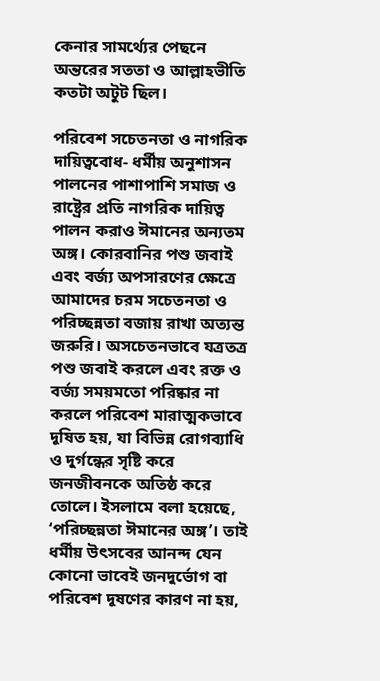কেনার সামর্থ্যের পেছনে অন্তরের সততা ও আল্লাহভীতি কতটা অটুট ছিল।

পরিবেশ সচেতনতা ও নাগরিক দায়িত্ববোধ- ধর্মীয় অনুশাসন পালনের পাশাপাশি সমাজ ও রাষ্ট্রের প্রতি নাগরিক দায়িত্ব পালন করাও ঈমানের অন্যতম অঙ্গ। কোরবানির পশু জবাই এবং বর্জ্য অপসারণের ক্ষেত্রে আমাদের চরম সচেতনতা ও পরিচ্ছন্নতা বজায় রাখা অত্যন্ত জরুরি। অসচেতনভাবে যত্রতত্র পশু জবাই করলে এবং রক্ত ও বর্জ্য সময়মতো পরিষ্কার না করলে পরিবেশ মারাত্মকভাবে দূষিত হয়, যা বিভিন্ন রোগব্যাধি ও দুর্গন্ধের সৃষ্টি করে জনজীবনকে অতিষ্ঠ করে তোলে। ইসলামে বলা হয়েছে, ‘পরিচ্ছন্নতা ঈমানের অঙ্গ’। তাই ধর্মীয় উৎসবের আনন্দ যেন কোনো ভাবেই জনদুর্ভোগ বা পরিবেশ দূষণের কারণ না হয়,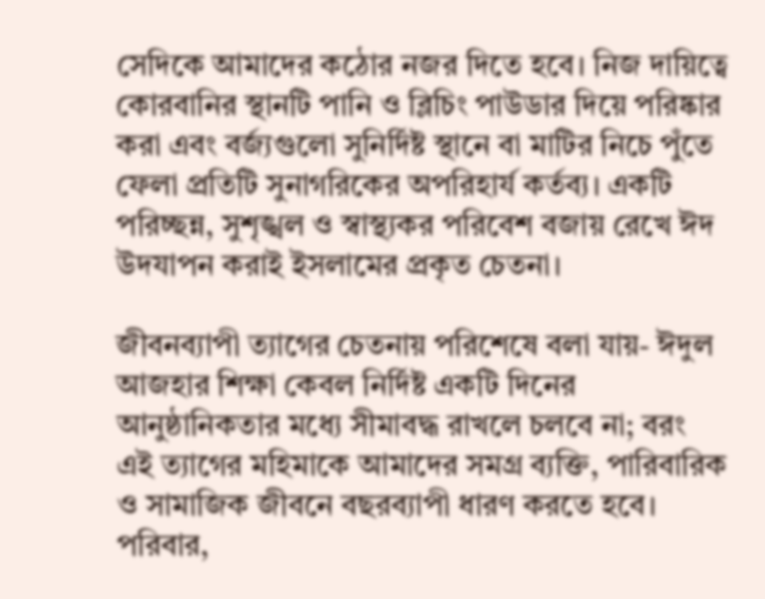সেদিকে আমাদের কঠোর নজর দিতে হবে। নিজ দায়িত্বে কোরবানির স্থানটি পানি ও ব্লিচিং পাউডার দিয়ে পরিষ্কার করা এবং বর্জ্যগুলো সুনির্দিষ্ট স্থানে বা মাটির নিচে পুঁতে ফেলা প্রতিটি সুনাগরিকের অপরিহার্য কর্তব্য। একটি পরিচ্ছন্ন, সুশৃঙ্খল ও স্বাস্থ্যকর পরিবেশ বজায় রেখে ঈদ উদযাপন করাই ইসলামের প্রকৃত চেতনা।

জীবনব্যাপী ত্যাগের চেতনায় পরিশেষে বলা যায়- ঈদুল আজহার শিক্ষা কেবল নির্দিষ্ট একটি দিনের আনুষ্ঠানিকতার মধ্যে সীমাবদ্ধ রাখলে চলবে না; বরং এই ত্যাগের মহিমাকে আমাদের সমগ্র ব্যক্তি, পারিবারিক ও সামাজিক জীবনে বছরব্যাপী ধারণ করতে হবে। পরিবার,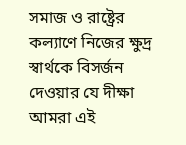সমাজ ও রাষ্ট্রের কল্যাণে নিজের ক্ষুদ্র স্বার্থকে বিসর্জন দেওয়ার যে দীক্ষা আমরা এই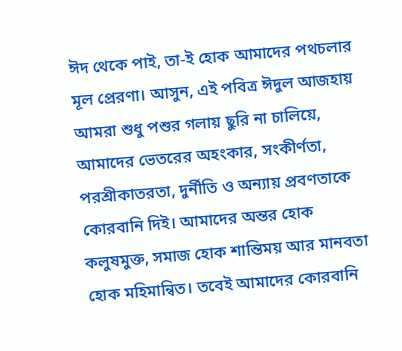ঈদ থেকে পাই, তা-ই হোক আমাদের পথচলার মূল প্রেরণা। আসুন, এই পবিত্র ঈদুল আজহায় আমরা শুধু পশুর গলায় ছুরি না চালিয়ে, আমাদের ভেতরের অহংকার, সংকীর্ণতা, পরশ্রীকাতরতা, দুর্নীতি ও অন্যায় প্রবণতাকে কোরবানি দিই। আমাদের অন্তর হোক কলুষমুক্ত, সমাজ হোক শান্তিময় আর মানবতা হোক মহিমান্বিত। তবেই আমাদের কোরবানি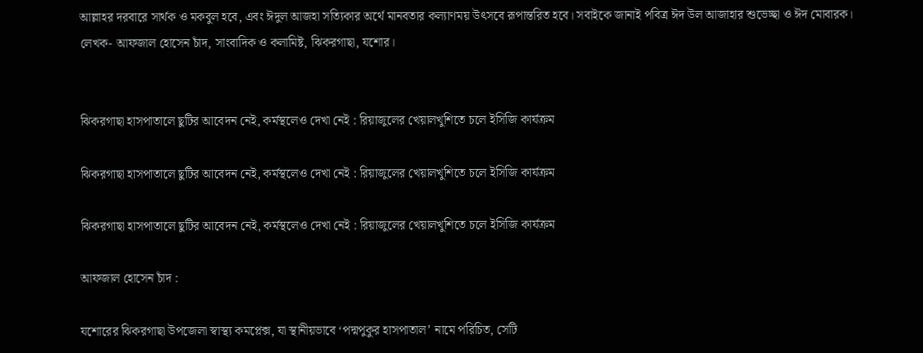আল্লাহর দরবারে সার্থক ও মকবুল হবে, এবং ঈদুল আজহা সত্যিকার অর্থে মানবতার কল্যাণময় উৎসবে রূপান্তরিত হবে। সবাইকে জানাই পবিত্র ঈদ উল আজাহার শুভেচ্ছা ও ঈদ মোবারক। লেখক- আফজাল হোসেন চাঁদ, সাংবাদিক ও কলামিষ্ট, ঝিকরগাছা, যশোর।


ঝিকরগাছা হাসপাতালে ছুটির আবেদন নেই, কর্মস্থলেও দেখা নেই : রিয়াজুলের খেয়ালখুশিতে চলে ইসিজি কার্যক্রম

ঝিকরগাছা হাসপাতালে ছুটির আবেদন নেই, কর্মস্থলেও দেখা নেই : রিয়াজুলের খেয়ালখুশিতে চলে ইসিজি কার্যক্রম

ঝিকরগাছা হাসপাতালে ছুটির আবেদন নেই, কর্মস্থলেও দেখা নেই : রিয়াজুলের খেয়ালখুশিতে চলে ইসিজি কার্যক্রম

আফজাল হোসেন চাঁদ :

যশোরের ঝিকরগাছা উপজেলা স্বাস্থ্য কমপ্লেক্স, যা স্থানীয়ভাবে ‘পদ্মপুকুর হাসপাতাল’ নামে পরিচিত, সেটি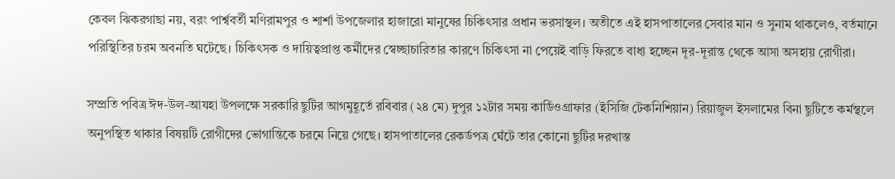কেবল ঝিকরগাছা নয়, বরং পার্শ্ববর্তী মণিরামপুর ও শার্শা উপজেলার হাজারো মানুষের চিকিৎসার প্রধান ভরসাস্থল। অতীতে এই হাসপাতালের সেবার মান ও সুনাম থাকলেও, বর্তমানে পরিস্থিতির চরম অবনতি ঘটেছে। চিকিৎসক ও দায়িত্বপ্রাপ্ত কর্মীদের স্বেচ্ছাচারিতার কারণে চিকিৎসা না পেয়েই বাড়ি ফিরতে বাধ্য হচ্ছেন দূর-দূরান্ত থেকে আসা অসহায় রোগীরা।

সম্প্রতি পবিত্র ঈদ-উল-আযহা উপলক্ষে সরকারি ছুটির আগমুহূর্তে রবিবার (২৪ মে) দুপুর ১২টার সময় কার্ডিওগ্রাফার (ইসিজি টেকনিশিয়ান) রিয়াজুল ইসলামের বিনা ছুটিতে কর্মস্থলে অনুপস্থিত থাকার বিষয়টি রোগীদের ভোগান্তিকে চরমে নিয়ে গেছে। হাসপাতালের রেকর্ডপত্র ঘেঁটে তার কোনো ছুটির দরখাস্ত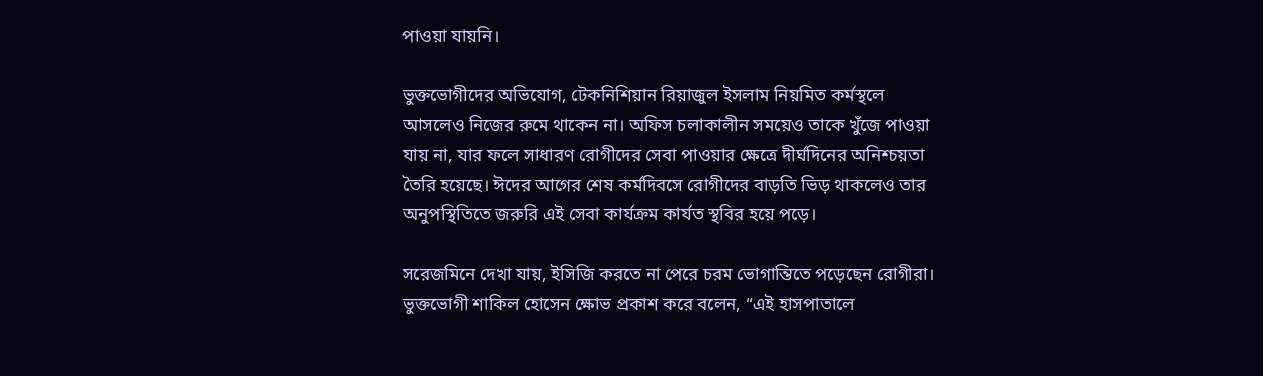পাওয়া যায়নি।

ভুক্তভোগীদের অভিযোগ, টেকনিশিয়ান রিয়াজুল ইসলাম নিয়মিত কর্মস্থলে আসলেও নিজের রুমে থাকেন না। অফিস চলাকালীন সময়েও তাকে খুঁজে পাওয়া যায় না, যার ফলে সাধারণ রোগীদের সেবা পাওয়ার ক্ষেত্রে দীর্ঘদিনের অনিশ্চয়তা তৈরি হয়েছে। ঈদের আগের শেষ কর্মদিবসে রোগীদের বাড়তি ভিড় থাকলেও তার অনুপস্থিতিতে জরুরি এই সেবা কার্যক্রম কার্যত স্থবির হয়ে পড়ে।

সরেজমিনে দেখা যায়, ইসিজি করতে না পেরে চরম ভোগান্তিতে পড়েছেন রোগীরা। ভুক্তভোগী শাকিল হোসেন ক্ষোভ প্রকাশ করে বলেন, “এই হাসপাতালে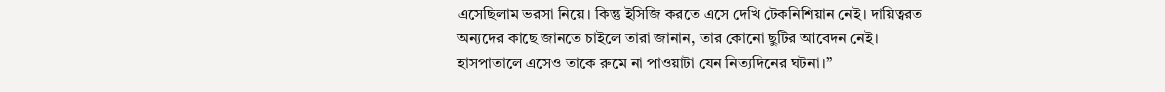এসেছিলাম ভরসা নিয়ে। কিন্তু ইসিজি করতে এসে দেখি টেকনিশিয়ান নেই। দায়িত্বরত অন্যদের কাছে জানতে চাইলে তারা জানান, তার কোনো ছুটির আবেদন নেই। হাসপাতালে এসেও তাকে রুমে না পাওয়াটা যেন নিত্যদিনের ঘটনা।”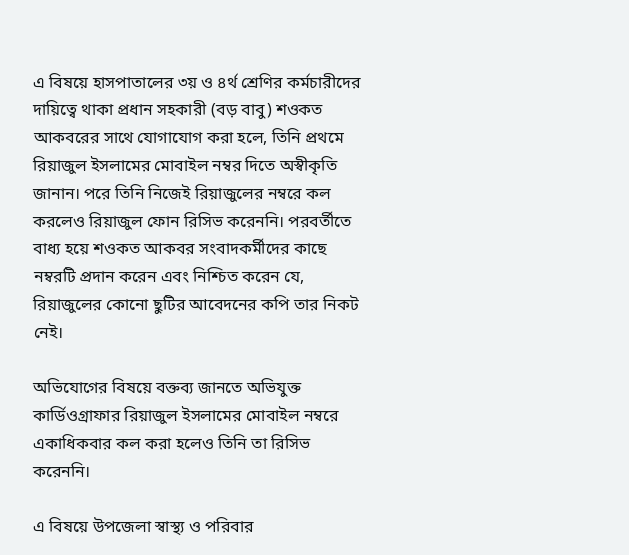এ বিষয়ে হাসপাতালের ৩য় ও ৪র্থ শ্রেণির কর্মচারীদের দায়িত্বে থাকা প্রধান সহকারী (বড় বাবু) শওকত আকবরের সাথে যোগাযোগ করা হলে, তিনি প্রথমে রিয়াজুল ইসলামের মোবাইল নম্বর দিতে অস্বীকৃতি জানান। পরে তিনি নিজেই রিয়াজুলের নম্বরে কল করলেও রিয়াজুল ফোন রিসিভ করেননি। পরবর্তীতে বাধ্য হয়ে শওকত আকবর সংবাদকর্মীদের কাছে নম্বরটি প্রদান করেন এবং নিশ্চিত করেন যে, রিয়াজুলের কোনো ছুটির আবেদনের কপি তার নিকট নেই।

অভিযোগের বিষয়ে বক্তব্য জানতে অভিযুক্ত কার্ডিওগ্রাফার রিয়াজুল ইসলামের মোবাইল নম্বরে একাধিকবার কল করা হলেও তিনি তা রিসিভ করেননি।

এ বিষয়ে উপজেলা স্বাস্থ্য ও পরিবার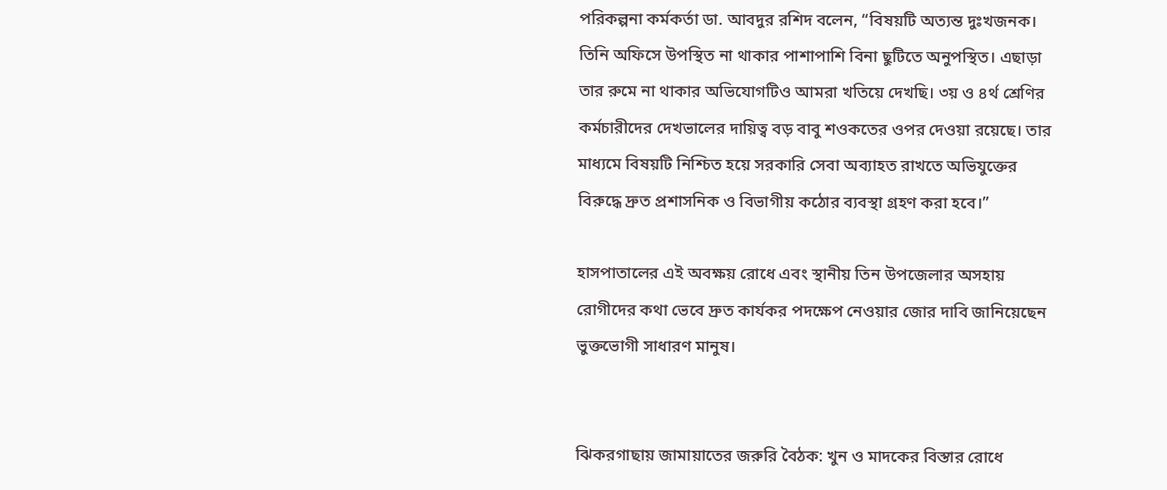পরিকল্পনা কর্মকর্তা ডা. আবদুর রশিদ বলেন, “বিষয়টি অত্যন্ত দুঃখজনক। তিনি অফিসে উপস্থিত না থাকার পাশাপাশি বিনা ছুটিতে অনুপস্থিত। এছাড়া তার রুমে না থাকার অভিযোগটিও আমরা খতিয়ে দেখছি। ৩য় ও ৪র্থ শ্রেণির কর্মচারীদের দেখভালের দায়িত্ব বড় বাবু শওকতের ওপর দেওয়া রয়েছে। তার মাধ্যমে বিষয়টি নিশ্চিত হয়ে সরকারি সেবা অব্যাহত রাখতে অভিযুক্তের বিরুদ্ধে দ্রুত প্রশাসনিক ও বিভাগীয় কঠোর ব্যবস্থা গ্রহণ করা হবে।”

হাসপাতালের এই অবক্ষয় রোধে এবং স্থানীয় তিন উপজেলার অসহায় রোগীদের কথা ভেবে দ্রুত কার্যকর পদক্ষেপ নেওয়ার জোর দাবি জানিয়েছেন ভুক্তভোগী সাধারণ মানুষ।


ঝিকরগাছায় জামায়াতের জরুরি বৈঠক: খুন ও মাদকের বিস্তার রোধে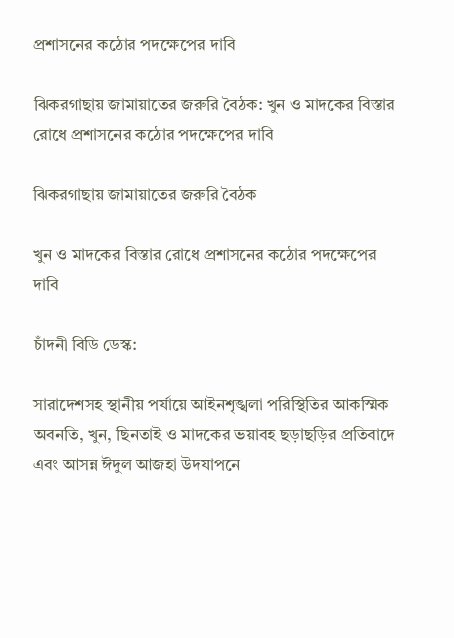প্রশাসনের কঠোর পদক্ষেপের দাবি

ঝিকরগাছায় জামায়াতের জরুরি বৈঠক: খুন ও মাদকের বিস্তার রোধে প্রশাসনের কঠোর পদক্ষেপের দাবি

ঝিকরগাছায় জামায়াতের জরুরি বৈঠক

খুন ও মাদকের বিস্তার রোধে প্রশাসনের কঠোর পদক্ষেপের দাবি

চাঁদনী বিডি ডেস্ক:

সারাদেশসহ স্থানীয় পর্যায়ে আইনশৃঙ্খলা পরিস্থিতির আকস্মিক অবনতি, খুন, ছিনতাই ও মাদকের ভয়াবহ ছড়াছড়ির প্রতিবাদে এবং আসন্ন ঈদুল আজহা উদযাপনে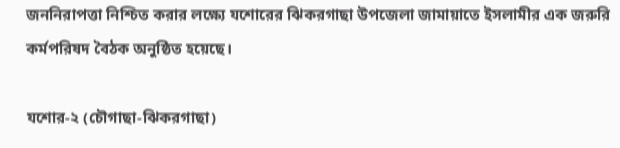জননিরাপত্তা নিশ্চিত করার লক্ষ্যে যশোরের ঝিকরগাছা উপজেলা জামায়াতে ইসলামীর এক জরুরি কর্মপরিষদ বৈঠক অনুষ্ঠিত হয়েছে।

যশোর-২ (চৌগাছা-ঝিকরগাছা)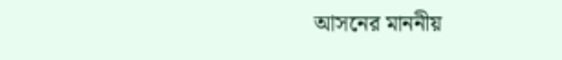আসনের মাননীয়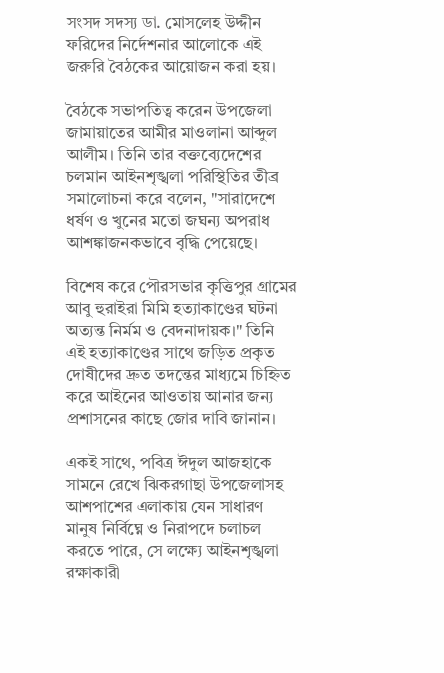সংসদ সদস্য ডা. মোসলেহ উদ্দীন ফরিদের নির্দেশনার আলোকে এই জরুরি বৈঠকের আয়োজন করা হয়।

বৈঠকে সভাপতিত্ব করেন উপজেলা জামায়াতের আমীর মাওলানা আব্দুল আলীম। তিনি তার বক্তব্যে‌দেশের চলমান আইনশৃঙ্খলা পরিস্থিতির তীব্র সমালোচনা করে বলেন, "সারাদেশে ধর্ষণ ও খুনের মতো জঘন্য অপরাধ আশঙ্কাজনকভাবে বৃদ্ধি পেয়েছে।

বিশেষ করে পৌরসভার কৃত্তিপুর গ্রামের আবু হুরাইরা মিমি হত্যাকাণ্ডের ঘটনা অত্যন্ত নির্মম ও বেদনাদায়ক।" তিনি এই হত্যাকাণ্ডের সাথে জড়িত প্রকৃত দোষীদের দ্রুত তদন্তের মাধ্যমে চিহ্নিত করে আইনের আওতায় আনার জন্য প্রশাসনের কাছে জোর দাবি জানান।

একই সাথে, পবিত্র ঈদুল আজহাকে সামনে রেখে ঝিকরগাছা উপজেলাসহ আশপাশের এলাকায় যেন সাধারণ মানুষ নির্বিঘ্নে ও নিরাপদে চলাচল করতে পারে, সে লক্ষ্যে আইনশৃঙ্খলা রক্ষাকারী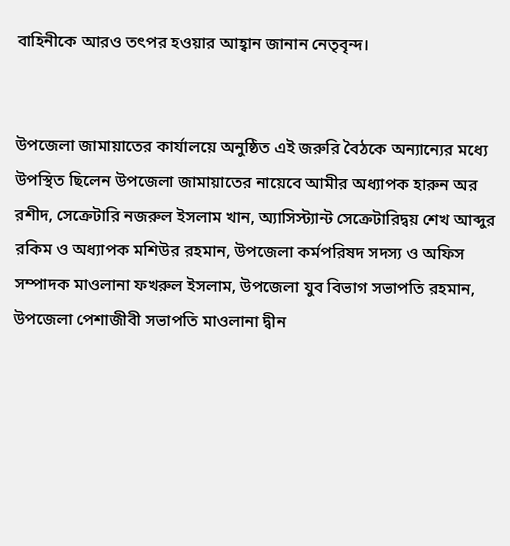বাহিনীকে আরও তৎপর হওয়ার আহ্বান জানান নেতৃবৃন্দ।


উপজেলা জামায়াতের কার্যালয়ে অনুষ্ঠিত এই জরুরি বৈঠকে অন্যান্যের মধ্যে উপস্থিত ছিলেন উপজেলা জামায়াতের নায়েবে আমীর অধ্যাপক হারুন অর রশীদ, সেক্রেটারি নজরুল ইসলাম খান, অ্যাসিস্ট্যান্ট সেক্রেটারিদ্বয় শেখ আব্দুর রকিম ও অধ্যাপক মশিউর রহমান, উপজেলা কর্মপরিষদ সদস্য ও অফিস সম্পাদক মাওলানা ফখরুল ইসলাম, উপজেলা যুব বিভাগ সভাপতি রহমান, উপজেলা পেশাজীবী সভাপতি মাওলানা দ্বীন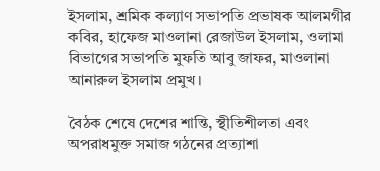ইসলাম, শ্রমিক কল্যাণ সভাপতি প্রভাষক আলমগীর কবির, হাফেজ মাওলানা রেজাউল ইসলাম, ওলামা বিভাগের সভাপতি মুফতি আবু জাফর, মাওলানা আনারুল ইসলাম প্রমুখ।

বৈঠক শেষে দেশের শান্তি, স্থীতিশীলতা এবং অপরাধমুক্ত সমাজ গঠনের প্রত্যাশা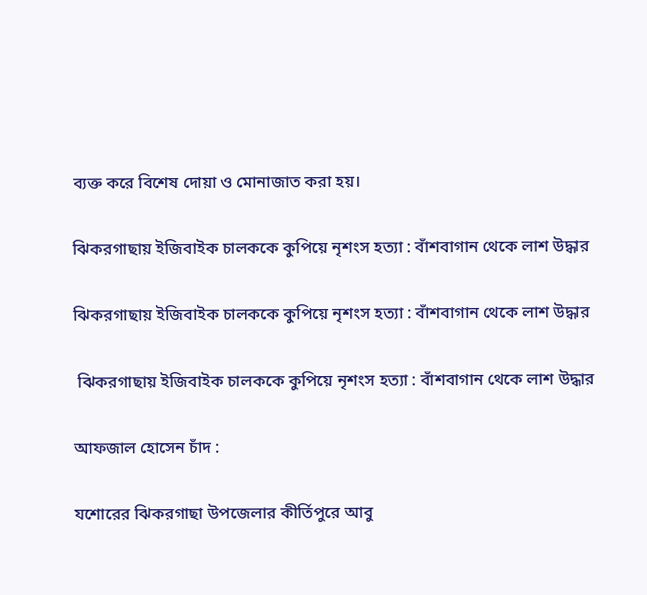ব্যক্ত করে বিশেষ দোয়া ও মোনাজাত করা হয়।

ঝিকরগাছায় ইজিবাইক চালককে কুপিয়ে নৃশংস হত্যা : বাঁশবাগান থেকে লাশ উদ্ধার

ঝিকরগাছায় ইজিবাইক চালককে কুপিয়ে নৃশংস হত্যা : বাঁশবাগান থেকে লাশ উদ্ধার

 ঝিকরগাছায় ইজিবাইক চালককে কুপিয়ে নৃশংস হত্যা : বাঁশবাগান থেকে লাশ উদ্ধার

আফজাল হোসেন চাঁদ :

যশোরের ঝিকরগাছা উপজেলার কীর্তিপুরে আবু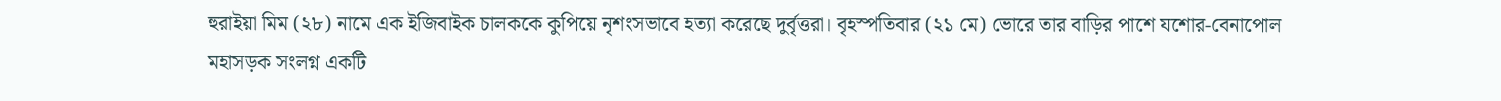হুরাইয়া মিম (২৮) নামে এক ইজিবাইক চালককে কুপিয়ে নৃশংসভাবে হত্যা করেছে দুর্বৃত্তরা। বৃহস্পতিবার (২১ মে) ভোরে তার বাড়ির পাশে যশোর-বেনাপোল মহাসড়ক সংলগ্ন একটি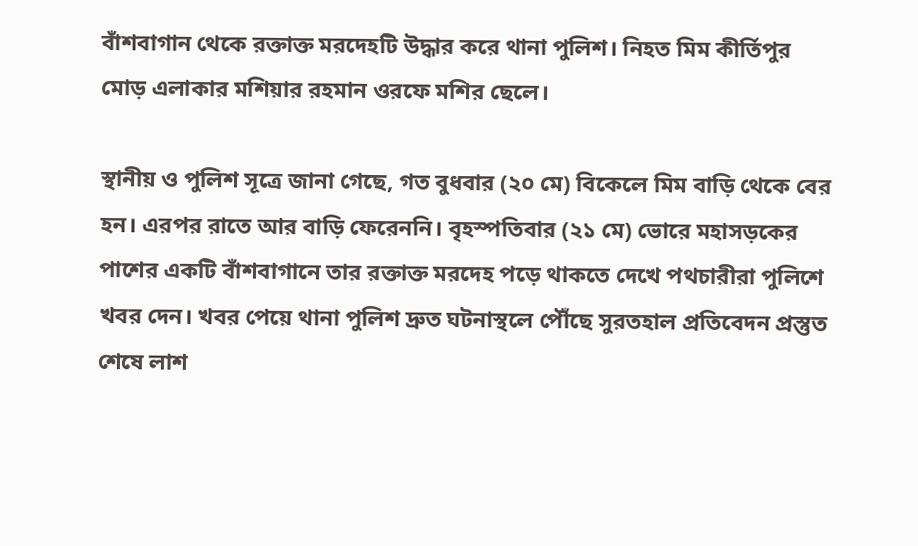বাঁশবাগান থেকে রক্তাক্ত মরদেহটি উদ্ধার করে থানা পুলিশ। নিহত মিম কীর্তিপুর মোড় এলাকার মশিয়ার রহমান ওরফে মশির ছেলে।

স্থানীয় ও পুলিশ সূত্রে জানা গেছে, গত বুধবার (২০ মে) বিকেলে মিম বাড়ি থেকে বের হন। এরপর রাতে আর বাড়ি ফেরেননি। বৃহস্পতিবার (২১ মে) ভোরে মহাসড়কের পাশের একটি বাঁশবাগানে তার রক্তাক্ত মরদেহ পড়ে থাকতে দেখে পথচারীরা পুলিশে খবর দেন। খবর পেয়ে থানা পুলিশ দ্রুত ঘটনাস্থলে পৌঁছে সুরতহাল প্রতিবেদন প্রস্তুত শেষে লাশ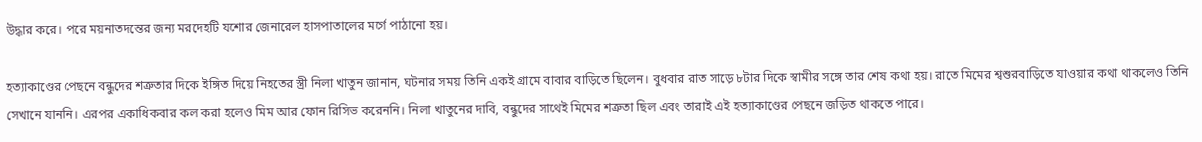উদ্ধার করে। পরে ময়নাতদন্তের জন্য মরদেহটি যশোর জেনারেল হাসপাতালের মর্গে পাঠানো হয়।

হত্যাকাণ্ডের পেছনে বন্ধুদের শত্রুতার দিকে ইঙ্গিত দিয়ে নিহতের স্ত্রী নিলা খাতুন জানান, ঘটনার সময় তিনি একই গ্রামে বাবার বাড়িতে ছিলেন। বুধবার রাত সাড়ে ৮টার দিকে স্বামীর সঙ্গে তার শেষ কথা হয়। রাতে মিমের শ্বশুরবাড়িতে যাওয়ার কথা থাকলেও তিনি সেখানে যাননি। এরপর একাধিকবার কল করা হলেও মিম আর ফোন রিসিভ করেননি। নিলা খাতুনের দাবি, বন্ধুদের সাথেই মিমের শত্রুতা ছিল এবং তারাই এই হত্যাকাণ্ডের পেছনে জড়িত থাকতে পারে।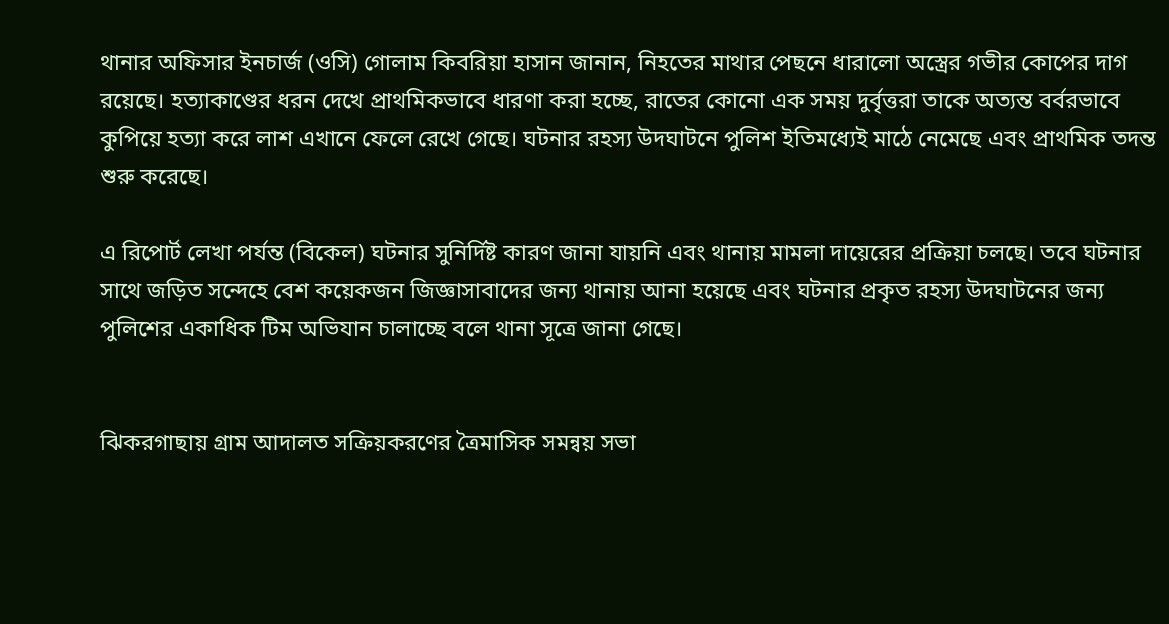থানার অফিসার ইনচার্জ (ওসি) গোলাম কিবরিয়া হাসান জানান, নিহতের মাথার পেছনে ধারালো অস্ত্রের গভীর কোপের দাগ রয়েছে। হত্যাকাণ্ডের ধরন দেখে প্রাথমিকভাবে ধারণা করা হচ্ছে, রাতের কোনো এক সময় দুর্বৃত্তরা তাকে অত্যন্ত বর্বরভাবে কুপিয়ে হত্যা করে লাশ এখানে ফেলে রেখে গেছে। ঘটনার রহস্য উদঘাটনে পুলিশ ইতিমধ্যেই মাঠে নেমেছে এবং প্রাথমিক তদন্ত শুরু করেছে।

এ রিপোর্ট লেখা পর্যন্ত (বিকেল) ঘটনার সুনির্দিষ্ট কারণ জানা যায়নি এবং থানায় মামলা দায়েরের প্রক্রিয়া চলছে। তবে ঘটনার সাথে জড়িত সন্দেহে বেশ কয়েকজন জিজ্ঞাসাবাদের জন্য থানায় আনা হয়েছে এবং ঘটনার প্রকৃত রহস্য উদঘাটনের জন্য পুলিশের একাধিক টিম অভিযান চালাচ্ছে বলে থানা সূত্রে জানা গেছে।


ঝিকরগাছায় গ্রাম আদালত সক্রিয়করণের ত্রৈমাসিক সমন্বয় সভা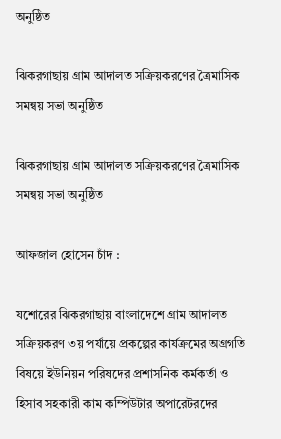অনুষ্ঠিত

ঝিকরগাছায় গ্রাম আদালত সক্রিয়করণের ত্রৈমাসিক সমন্বয় সভা অনুষ্ঠিত

ঝিকরগাছায় গ্রাম আদালত সক্রিয়করণের ত্রৈমাসিক সমন্বয় সভা অনুষ্ঠিত

আফজাল হোসেন চাঁদ :

যশোরের ঝিকরগাছায় বাংলাদেশে গ্রাম আদালত সক্রিয়করণ ৩য় পর্যায়ে প্রকল্পের কার্যক্রমের অগ্রগতি বিষয়ে ইউনিয়ন পরিষদের প্রশাসনিক কর্মকর্তা ও হিসাব সহকারী কাম কম্পিউটার অপারেটরদের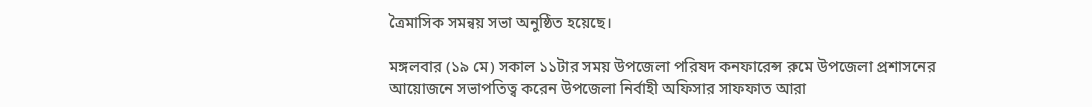ত্রৈমাসিক সমন্বয় সভা অনুষ্ঠিত হয়েছে।

মঙ্গলবার (১৯ মে) সকাল ১১টার সময় উপজেলা পরিষদ কনফারেন্স রুমে উপজেলা প্রশাসনের আয়োজনে সভাপতিত্ব করেন উপজেলা নির্বাহী অফিসার সাফফাত আরা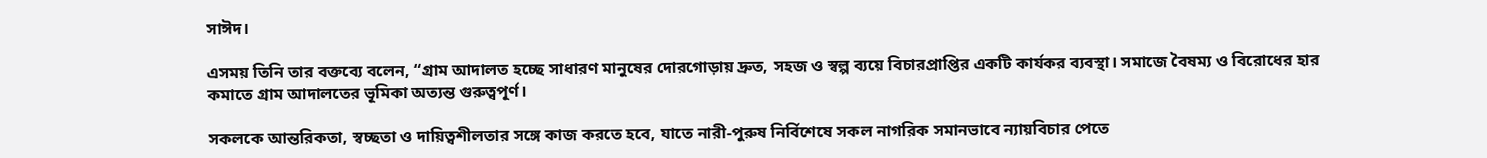সাঈদ।

এসময় তিনি তার বক্তব্যে বলেন, “গ্রাম আদালত হচ্ছে সাধারণ মানুষের দোরগোড়ায় দ্রুত, সহজ ও স্বল্প ব্যয়ে বিচারপ্রাপ্তির একটি কার্যকর ব্যবস্থা। সমাজে বৈষম্য ও বিরোধের হার কমাতে গ্রাম আদালতের ভূমিকা অত্যন্ত গুরুত্বপূর্ণ।

সকলকে আন্তরিকতা, স্বচ্ছতা ও দায়িত্বশীলতার সঙ্গে কাজ করতে হবে, যাতে নারী-পুরুষ নির্বিশেষে সকল নাগরিক সমানভাবে ন্যায়বিচার পেতে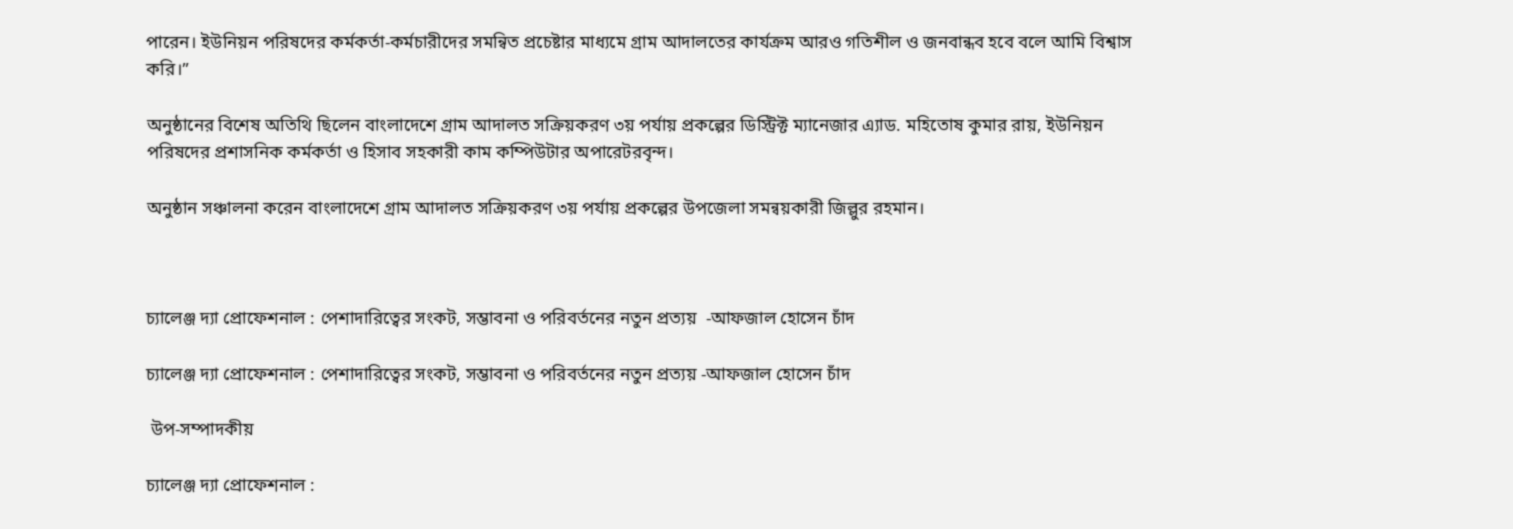পারেন। ইউনিয়ন পরিষদের কর্মকর্তা-কর্মচারীদের সমন্বিত প্রচেষ্টার মাধ্যমে গ্রাম আদালতের কার্যক্রম আরও গতিশীল ও জনবান্ধব হবে বলে আমি বিশ্বাস করি।”

অনুষ্ঠানের বিশেষ অতিথি ছিলেন বাংলাদেশে গ্রাম আদালত সক্রিয়করণ ৩য় পর্যায় প্রকল্পের ডিস্ট্রিক্ট ম্যানেজার এ্যাড. মহিতোষ কুমার রায়, ইউনিয়ন পরিষদের প্রশাসনিক কর্মকর্তা ও হিসাব সহকারী কাম কম্পিউটার অপারেটরবৃন্দ।

অনুষ্ঠান সঞ্চালনা করেন বাংলাদেশে গ্রাম আদালত সক্রিয়করণ ৩য় পর্যায় প্রকল্পের উপজেলা সমন্বয়কারী জিল্লুর রহমান।



চ্যালেঞ্জ দ্যা প্রোফেশনাল : পেশাদারিত্বের সংকট, সম্ভাবনা ও পরিবর্তনের নতুন প্রত্যয়  -আফজাল হোসেন চাঁদ

চ্যালেঞ্জ দ্যা প্রোফেশনাল : পেশাদারিত্বের সংকট, সম্ভাবনা ও পরিবর্তনের নতুন প্রত্যয় -আফজাল হোসেন চাঁদ

 উপ-সম্পাদকীয়

চ্যালেঞ্জ দ্যা প্রোফেশনাল :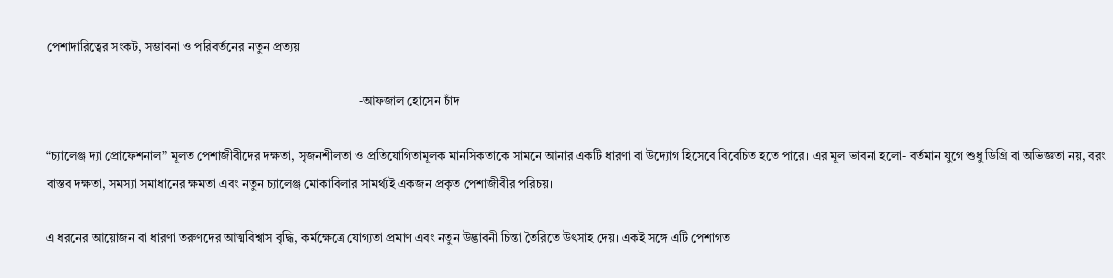পেশাদারিত্বের সংকট, সম্ভাবনা ও পরিবর্তনের নতুন প্রত্যয়

                                                                                                    -আফজাল হোসেন চাঁদ

“চ্যালেঞ্জ দ্যা প্রোফেশনাল” মূলত পেশাজীবীদের দক্ষতা, সৃজনশীলতা ও প্রতিযোগিতামূলক মানসিকতাকে সামনে আনার একটি ধারণা বা উদ্যোগ হিসেবে বিবেচিত হতে পারে। এর মূল ভাবনা হলো- বর্তমান যুগে শুধু ডিগ্রি বা অভিজ্ঞতা নয়, বরং বাস্তব দক্ষতা, সমস্যা সমাধানের ক্ষমতা এবং নতুন চ্যালেঞ্জ মোকাবিলার সামর্থ্যই একজন প্রকৃত পেশাজীবীর পরিচয়।

এ ধরনের আয়োজন বা ধারণা তরুণদের আত্মবিশ্বাস বৃদ্ধি, কর্মক্ষেত্রে যোগ্যতা প্রমাণ এবং নতুন উদ্ভাবনী চিন্তা তৈরিতে উৎসাহ দেয়। একই সঙ্গে এটি পেশাগত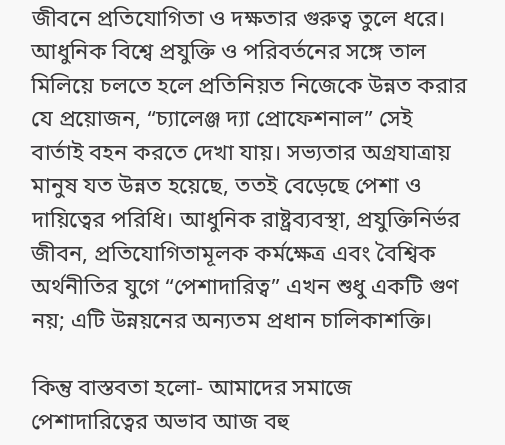জীবনে প্রতিযোগিতা ও দক্ষতার গুরুত্ব তুলে ধরে। আধুনিক বিশ্বে প্রযুক্তি ও পরিবর্তনের সঙ্গে তাল মিলিয়ে চলতে হলে প্রতিনিয়ত নিজেকে উন্নত করার যে প্রয়োজন, “চ্যালেঞ্জ দ্যা প্রোফেশনাল” সেই বার্তাই বহন করতে দেখা যায়। সভ্যতার অগ্রযাত্রায় মানুষ যত উন্নত হয়েছে, ততই বেড়েছে পেশা ও দায়িত্বের পরিধি। আধুনিক রাষ্ট্রব্যবস্থা, প্রযুক্তিনির্ভর জীবন, প্রতিযোগিতামূলক কর্মক্ষেত্র এবং বৈশ্বিক অর্থনীতির যুগে “পেশাদারিত্ব” এখন শুধু একটি গুণ নয়; এটি উন্নয়নের অন্যতম প্রধান চালিকাশক্তি।

কিন্তু বাস্তবতা হলো- আমাদের সমাজে পেশাদারিত্বের অভাব আজ বহু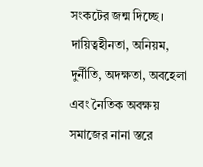সংকটের জন্ম দিচ্ছে। দায়িত্বহীনতা, অনিয়ম, দুর্নীতি, অদক্ষতা, অবহেলা এবং নৈতিক অবক্ষয় সমাজের নানা স্তরে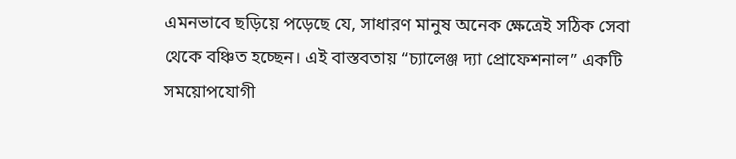এমনভাবে ছড়িয়ে পড়েছে যে, সাধারণ মানুষ অনেক ক্ষেত্রেই সঠিক সেবা থেকে বঞ্চিত হচ্ছেন। এই বাস্তবতায় “চ্যালেঞ্জ দ্যা প্রোফেশনাল” একটি সময়োপযোগী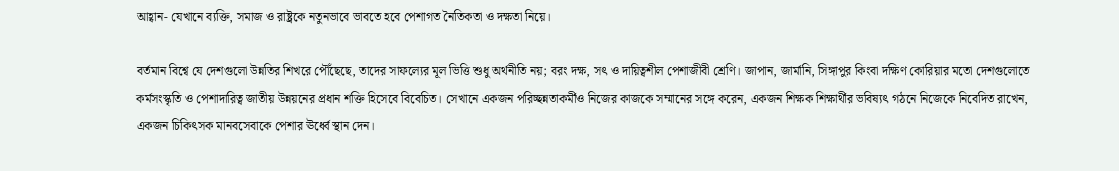আহ্বান- যেখানে ব্যক্তি, সমাজ ও রাষ্ট্রকে নতুনভাবে ভাবতে হবে পেশাগত নৈতিকতা ও দক্ষতা নিয়ে।

বর্তমান বিশ্বে যে দেশগুলো উন্নতির শিখরে পৌঁছেছে, তাদের সাফল্যের মূল ভিত্তি শুধু অর্থনীতি নয়; বরং দক্ষ, সৎ ও দায়িত্বশীল পেশাজীবী শ্রেণি। জাপান, জার্মানি, সিঙ্গাপুর কিংবা দক্ষিণ কোরিয়ার মতো দেশগুলোতে কর্মসংস্কৃতি ও পেশাদারিত্ব জাতীয় উন্নয়নের প্রধান শক্তি হিসেবে বিবেচিত। সেখানে একজন পরিচ্ছন্নতাকর্মীও নিজের কাজকে সম্মানের সঙ্গে করেন, একজন শিক্ষক শিক্ষার্থীর ভবিষ্যৎ গঠনে নিজেকে নিবেদিত রাখেন, একজন চিকিৎসক মানবসেবাকে পেশার ঊর্ধ্বে স্থান দেন।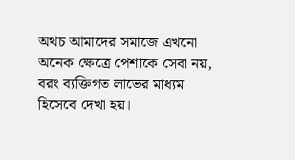অথচ আমাদের সমাজে এখনো অনেক ক্ষেত্রে পেশাকে সেবা নয়, বরং ব্যক্তিগত লাভের মাধ্যম হিসেবে দেখা হয়।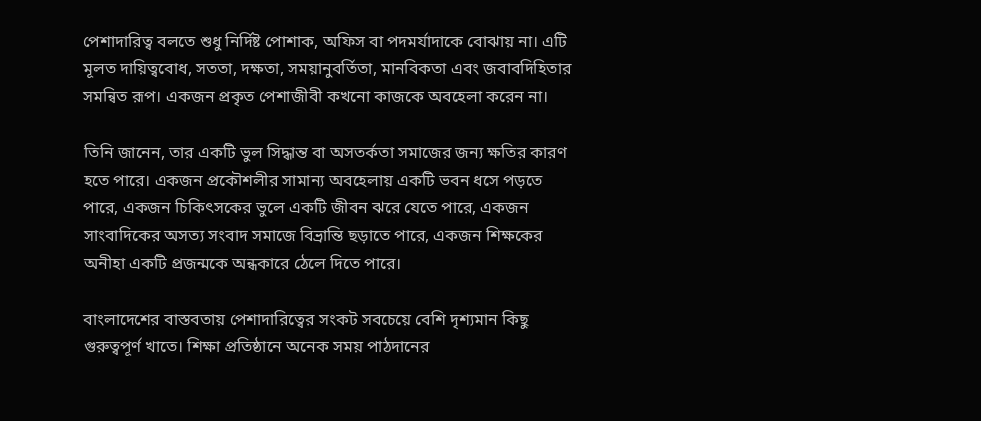পেশাদারিত্ব বলতে শুধু নির্দিষ্ট পোশাক, অফিস বা পদমর্যাদাকে বোঝায় না। এটি মূলত দায়িত্ববোধ, সততা, দক্ষতা, সময়ানুবর্তিতা, মানবিকতা এবং জবাবদিহিতার সমন্বিত রূপ। একজন প্রকৃত পেশাজীবী কখনো কাজকে অবহেলা করেন না।

তিনি জানেন, তার একটি ভুল সিদ্ধান্ত বা অসতর্কতা সমাজের জন্য ক্ষতির কারণ হতে পারে। একজন প্রকৌশলীর সামান্য অবহেলায় একটি ভবন ধসে পড়তে পারে, একজন চিকিৎসকের ভুলে একটি জীবন ঝরে যেতে পারে, একজন সাংবাদিকের অসত্য সংবাদ সমাজে বিভ্রান্তি ছড়াতে পারে, একজন শিক্ষকের অনীহা একটি প্রজন্মকে অন্ধকারে ঠেলে দিতে পারে।

বাংলাদেশের বাস্তবতায় পেশাদারিত্বের সংকট সবচেয়ে বেশি দৃশ্যমান কিছু গুরুত্বপূর্ণ খাতে। শিক্ষা প্রতিষ্ঠানে অনেক সময় পাঠদানের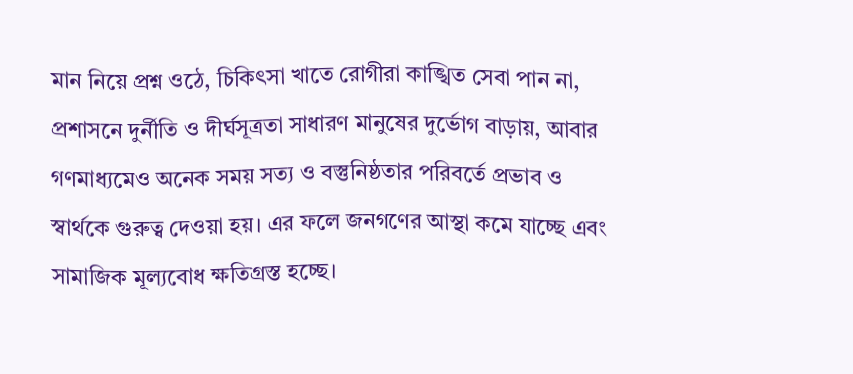মান নিয়ে প্রশ্ন ওঠে, চিকিৎসা খাতে রোগীরা কাঙ্খিত সেবা পান না, প্রশাসনে দুর্নীতি ও দীর্ঘসূত্রতা সাধারণ মানুষের দুর্ভোগ বাড়ায়, আবার গণমাধ্যমেও অনেক সময় সত্য ও বস্তুনিষ্ঠতার পরিবর্তে প্রভাব ও স্বার্থকে গুরুত্ব দেওয়া হয়। এর ফলে জনগণের আস্থা কমে যাচ্ছে এবং সামাজিক মূল্যবোধ ক্ষতিগ্রস্ত হচ্ছে।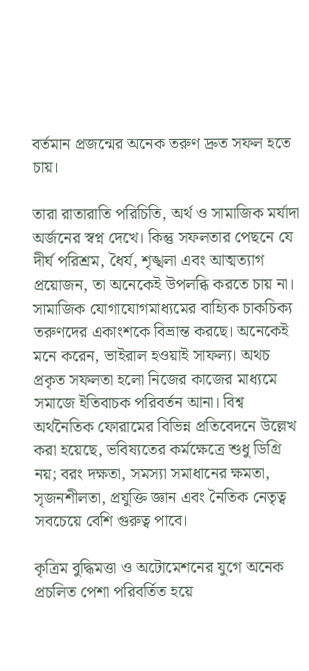বর্তমান প্রজন্মের অনেক তরুণ দ্রুত সফল হতে চায়।

তারা রাতারাতি পরিচিতি, অর্থ ও সামাজিক মর্যাদা অর্জনের স্বপ্ন দেখে। কিন্তু সফলতার পেছনে যে দীর্ঘ পরিশ্রম, ধৈর্য, শৃঙ্খলা এবং আত্মত্যাগ প্রয়োজন, তা অনেকেই উপলব্ধি করতে চায় না। সামাজিক যোগাযোগমাধ্যমের বাহ্যিক চাকচিক্য তরুণদের একাংশকে বিভ্রান্ত করছে। অনেকেই মনে করেন, ভাইরাল হওয়াই সাফল্য। অথচ প্রকৃত সফলতা হলো নিজের কাজের মাধ্যমে সমাজে ইতিবাচক পরিবর্তন আনা। বিশ্ব অর্থনৈতিক ফোরামের বিভিন্ন প্রতিবেদনে উল্লেখ করা হয়েছে, ভবিষ্যতের কর্মক্ষেত্রে শুধু ডিগ্রি নয়; বরং দক্ষতা, সমস্যা সমাধানের ক্ষমতা, সৃজনশীলতা, প্রযুক্তি জ্ঞান এবং নৈতিক নেতৃত্ব সবচেয়ে বেশি গুরুত্ব পাবে।

কৃত্রিম বুদ্ধিমত্তা ও অটোমেশনের যুগে অনেক প্রচলিত পেশা পরিবর্তিত হয়ে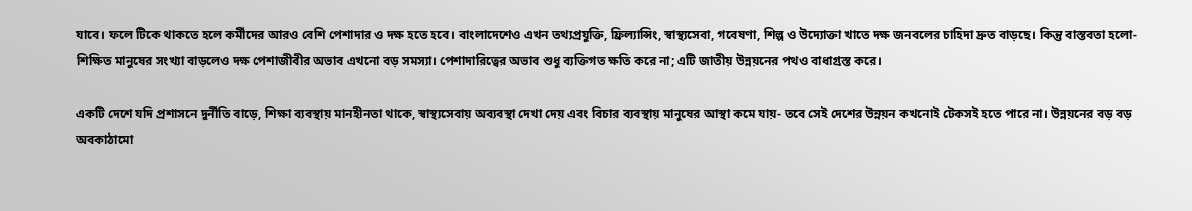যাবে। ফলে টিকে থাকতে হলে কর্মীদের আরও বেশি পেশাদার ও দক্ষ হতে হবে। বাংলাদেশেও এখন তথ্যপ্রযুক্তি, ফ্রিল্যান্সিং, স্বাস্থ্যসেবা, গবেষণা, শিল্প ও উদ্যোক্তা খাতে দক্ষ জনবলের চাহিদা দ্রুত বাড়ছে। কিন্তু বাস্তবতা হলো- শিক্ষিত মানুষের সংখ্যা বাড়লেও দক্ষ পেশাজীবীর অভাব এখনো বড় সমস্যা। পেশাদারিত্বের অভাব শুধু ব্যক্তিগত ক্ষতি করে না; এটি জাতীয় উন্নয়নের পথও বাধাগ্রস্ত করে।

একটি দেশে যদি প্রশাসনে দুর্নীতি বাড়ে, শিক্ষা ব্যবস্থায় মানহীনতা থাকে, স্বাস্থ্যসেবায় অব্যবস্থা দেখা দেয় এবং বিচার ব্যবস্থায় মানুষের আস্থা কমে যায়- তবে সেই দেশের উন্নয়ন কখনোই টেকসই হতে পারে না। উন্নয়নের বড় বড় অবকাঠামো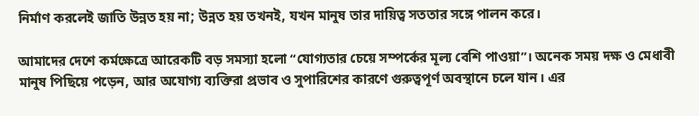নির্মাণ করলেই জাতি উন্নত হয় না; উন্নত হয় তখনই, যখন মানুষ তার দায়িত্ব সততার সঙ্গে পালন করে।

আমাদের দেশে কর্মক্ষেত্রে আরেকটি বড় সমস্যা হলো “যোগ্যতার চেয়ে সম্পর্কের মূল্য বেশি পাওয়া”। অনেক সময় দক্ষ ও মেধাবী মানুষ পিছিয়ে পড়েন, আর অযোগ্য ব্যক্তিরা প্রভাব ও সুপারিশের কারণে গুরুত্বপূর্ণ অবস্থানে চলে যান। এর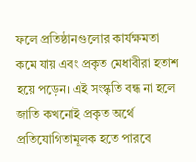ফলে প্রতিষ্ঠানগুলোর কার্যক্ষমতা কমে যায় এবং প্রকৃত মেধাবীরা হতাশ হয়ে পড়েন। এই সংস্কৃতি বন্ধ না হলে জাতি কখনোই প্রকৃত অর্থে প্রতিযোগিতামূলক হতে পারবে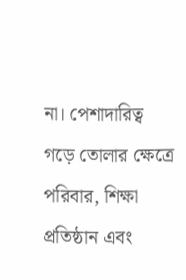না। পেশাদারিত্ব গড়ে তোলার ক্ষেত্রে পরিবার, শিক্ষা প্রতিষ্ঠান এবং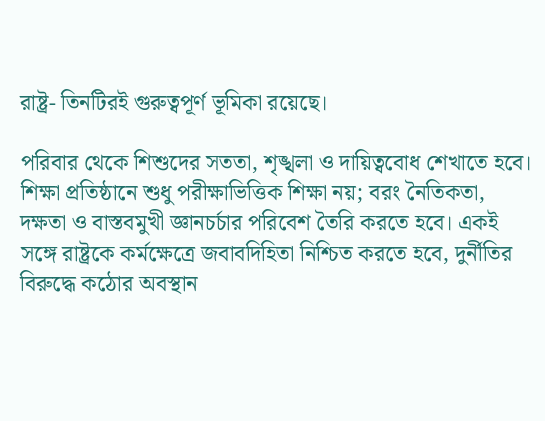রাষ্ট্র- তিনটিরই গুরুত্বপূর্ণ ভূমিকা রয়েছে।

পরিবার থেকে শিশুদের সততা, শৃঙ্খলা ও দায়িত্ববোধ শেখাতে হবে। শিক্ষা প্রতিষ্ঠানে শুধু পরীক্ষাভিত্তিক শিক্ষা নয়; বরং নৈতিকতা, দক্ষতা ও বাস্তবমুখী জ্ঞানচর্চার পরিবেশ তৈরি করতে হবে। একই সঙ্গে রাষ্ট্রকে কর্মক্ষেত্রে জবাবদিহিতা নিশ্চিত করতে হবে, দুর্নীতির বিরুদ্ধে কঠোর অবস্থান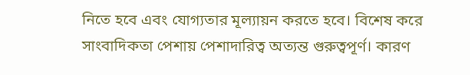নিতে হবে এবং যোগ্যতার মূল্যায়ন করতে হবে। বিশেষ করে সাংবাদিকতা পেশায় পেশাদারিত্ব অত্যন্ত গুরুত্বপূর্ণ। কারণ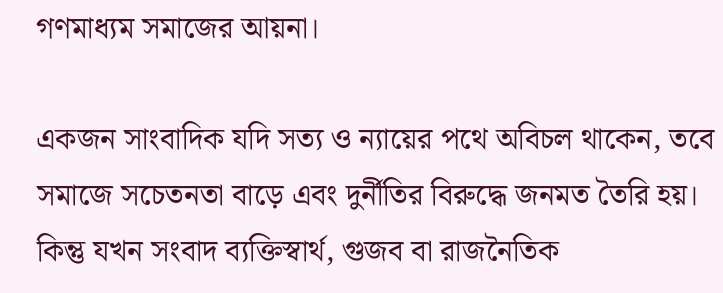গণমাধ্যম সমাজের আয়না।

একজন সাংবাদিক যদি সত্য ও ন্যায়ের পথে অবিচল থাকেন, তবে সমাজে সচেতনতা বাড়ে এবং দুর্নীতির বিরুদ্ধে জনমত তৈরি হয়। কিন্তু যখন সংবাদ ব্যক্তিস্বার্থ, গুজব বা রাজনৈতিক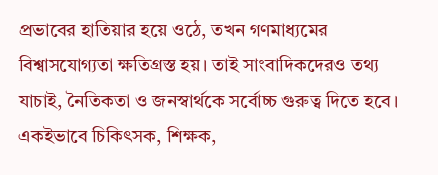প্রভাবের হাতিয়ার হয়ে ওঠে, তখন গণমাধ্যমের বিশ্বাসযোগ্যতা ক্ষতিগ্রস্ত হয়। তাই সাংবাদিকদেরও তথ্য যাচাই, নৈতিকতা ও জনস্বার্থকে সর্বোচ্চ গুরুত্ব দিতে হবে। একইভাবে চিকিৎসক, শিক্ষক,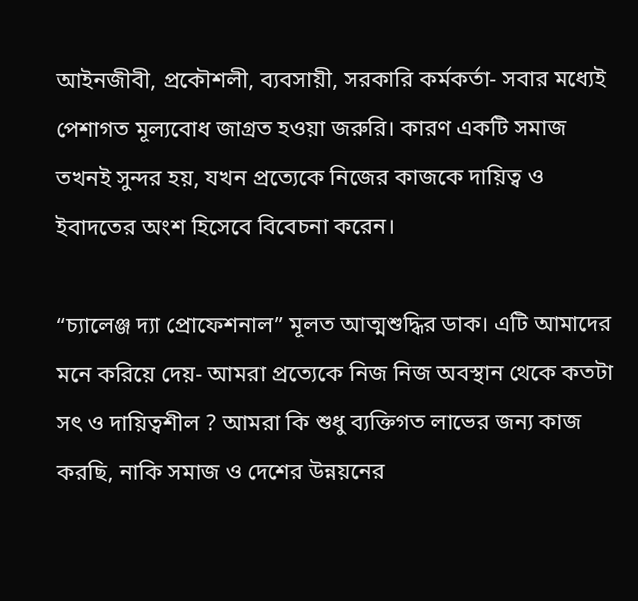আইনজীবী, প্রকৌশলী, ব্যবসায়ী, সরকারি কর্মকর্তা- সবার মধ্যেই পেশাগত মূল্যবোধ জাগ্রত হওয়া জরুরি। কারণ একটি সমাজ তখনই সুন্দর হয়, যখন প্রত্যেকে নিজের কাজকে দায়িত্ব ও ইবাদতের অংশ হিসেবে বিবেচনা করেন।

“চ্যালেঞ্জ দ্যা প্রোফেশনাল” মূলত আত্মশুদ্ধির ডাক। এটি আমাদের মনে করিয়ে দেয়- আমরা প্রত্যেকে নিজ নিজ অবস্থান থেকে কতটা সৎ ও দায়িত্বশীল ? আমরা কি শুধু ব্যক্তিগত লাভের জন্য কাজ করছি, নাকি সমাজ ও দেশের উন্নয়নের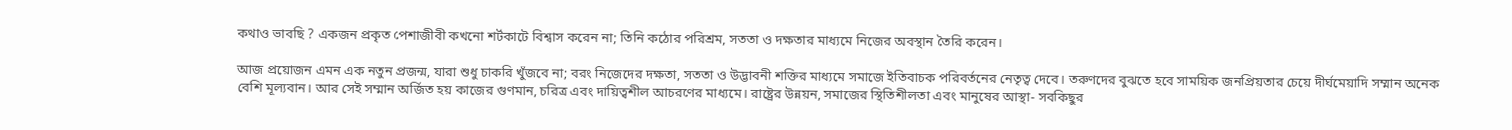কথাও ভাবছি ? একজন প্রকৃত পেশাজীবী কখনো শর্টকাটে বিশ্বাস করেন না; তিনি কঠোর পরিশ্রম, সততা ও দক্ষতার মাধ্যমে নিজের অবস্থান তৈরি করেন।

আজ প্রয়োজন এমন এক নতুন প্রজন্ম, যারা শুধু চাকরি খুঁজবে না; বরং নিজেদের দক্ষতা, সততা ও উদ্ভাবনী শক্তির মাধ্যমে সমাজে ইতিবাচক পরিবর্তনের নেতৃত্ব দেবে। তরুণদের বুঝতে হবে সাময়িক জনপ্রিয়তার চেয়ে দীর্ঘমেয়াদি সম্মান অনেক বেশি মূল্যবান। আর সেই সম্মান অর্জিত হয় কাজের গুণমান, চরিত্র এবং দায়িত্বশীল আচরণের মাধ্যমে। রাষ্ট্রের উন্নয়ন, সমাজের স্থিতিশীলতা এবং মানুষের আস্থা- সবকিছুর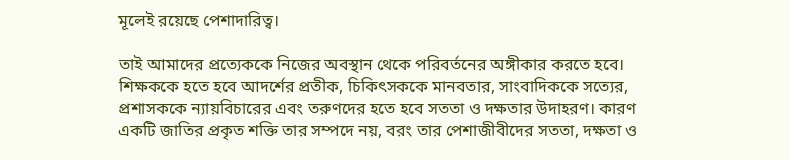মূলেই রয়েছে পেশাদারিত্ব।

তাই আমাদের প্রত্যেককে নিজের অবস্থান থেকে পরিবর্তনের অঙ্গীকার করতে হবে। শিক্ষককে হতে হবে আদর্শের প্রতীক, চিকিৎসককে মানবতার, সাংবাদিককে সত্যের, প্রশাসককে ন্যায়বিচারের এবং তরুণদের হতে হবে সততা ও দক্ষতার উদাহরণ। কারণ একটি জাতির প্রকৃত শক্তি তার সম্পদে নয়, বরং তার পেশাজীবীদের সততা, দক্ষতা ও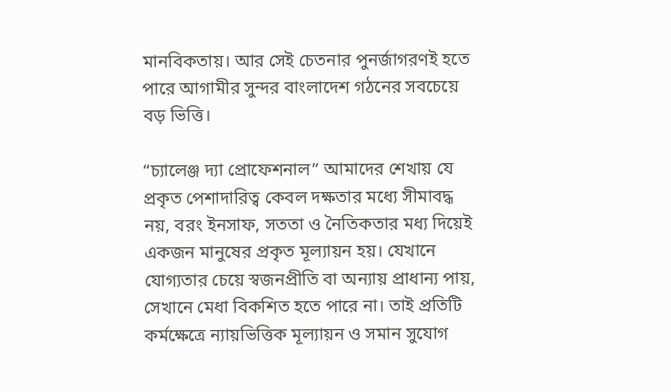মানবিকতায়। আর সেই চেতনার পুনর্জাগরণই হতে পারে আগামীর সুন্দর বাংলাদেশ গঠনের সবচেয়ে বড় ভিত্তি।

“চ্যালেঞ্জ দ্যা প্রোফেশনাল” আমাদের শেখায় যে প্রকৃত পেশাদারিত্ব কেবল দক্ষতার মধ্যে সীমাবদ্ধ নয়, বরং ইনসাফ, সততা ও নৈতিকতার মধ্য দিয়েই একজন মানুষের প্রকৃত মূল্যায়ন হয়। যেখানে যোগ্যতার চেয়ে স্বজনপ্রীতি বা অন্যায় প্রাধান্য পায়, সেখানে মেধা বিকশিত হতে পারে না। তাই প্রতিটি কর্মক্ষেত্রে ন্যায়ভিত্তিক মূল্যায়ন ও সমান সুযোগ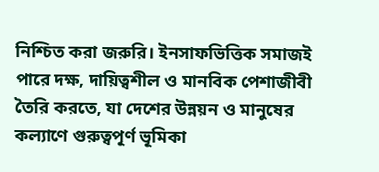নিশ্চিত করা জরুরি। ইনসাফভিত্তিক সমাজই পারে দক্ষ, দায়িত্বশীল ও মানবিক পেশাজীবী তৈরি করতে, যা দেশের উন্নয়ন ও মানুষের কল্যাণে গুরুত্বপূর্ণ ভূমিকা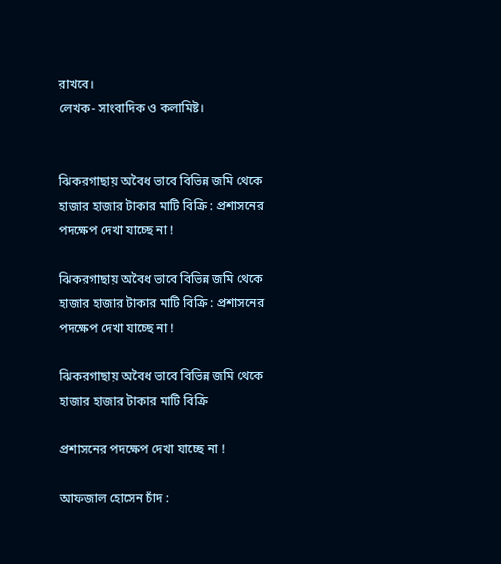রাখবে।                                                                                                          লেখক- সাংবাদিক ও কলামিষ্ট।


ঝিকরগাছায় অবৈধ ভাবে বিভিন্ন জমি থেকে হাজার হাজার টাকার মাটি বিক্রি : প্রশাসনের পদক্ষেপ দেখা যাচ্ছে না !

ঝিকরগাছায় অবৈধ ভাবে বিভিন্ন জমি থেকে হাজার হাজার টাকার মাটি বিক্রি : প্রশাসনের পদক্ষেপ দেখা যাচ্ছে না !

ঝিকরগাছায় অবৈধ ভাবে বিভিন্ন জমি থেকে হাজার হাজার টাকার মাটি বিক্রি

প্রশাসনের পদক্ষেপ দেখা যাচ্ছে না !

আফজাল হোসেন চাঁদ :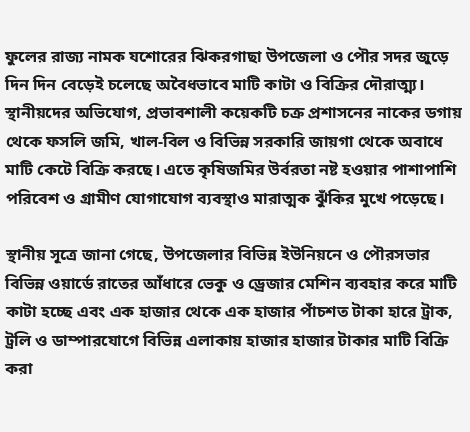ফুলের রাজ্য নামক যশোরের ঝিকরগাছা উপজেলা ও পৌর সদর জুড়ে দিন দিন বেড়েই চলেছে অবৈধভাবে মাটি কাটা ও বিক্রির দৌরাত্ম্য। স্থানীয়দের অভিযোগ, প্রভাবশালী কয়েকটি চক্র প্রশাসনের নাকের ডগায় থেকে ফসলি জমি, খাল-বিল ও বিভিন্ন সরকারি জায়গা থেকে অবাধে মাটি কেটে বিক্রি করছে। এতে কৃষিজমির উর্বরতা নষ্ট হওয়ার পাশাপাশি পরিবেশ ও গ্রামীণ যোগাযোগ ব্যবস্থাও মারাত্মক ঝুঁকির মুখে পড়েছে।

স্থানীয় সূত্রে জানা গেছে, উপজেলার বিভিন্ন ইউনিয়নে ও পৌরসভার বিভিন্ন ওয়ার্ডে রাতের আঁধারে ভেকু ও ড্রেজার মেশিন ব্যবহার করে মাটি কাটা হচ্ছে এবং এক হাজার থেকে এক হাজার পাঁচশত টাকা হারে ট্রাক, ট্রলি ও ডাম্পারযোগে বিভিন্ন এলাকায় হাজার হাজার টাকার মাটি বিক্রি করা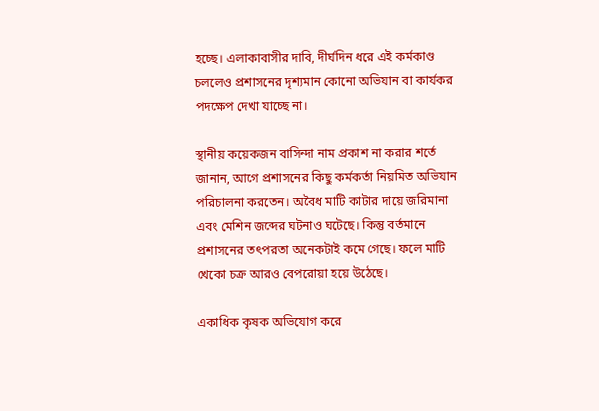হচ্ছে। এলাকাবাসীর দাবি, দীর্ঘদিন ধরে এই কর্মকাণ্ড চললেও প্রশাসনের দৃশ্যমান কোনো অভিযান বা কার্যকর পদক্ষেপ দেখা যাচ্ছে না।

স্থানীয় কয়েকজন বাসিন্দা নাম প্রকাশ না করার শর্তে জানান, আগে প্রশাসনের কিছু কর্মকর্তা নিয়মিত অভিযান পরিচালনা করতেন। অবৈধ মাটি কাটার দায়ে জরিমানা এবং মেশিন জব্দের ঘটনাও ঘটেছে। কিন্তু বর্তমানে প্রশাসনের তৎপরতা অনেকটাই কমে গেছে। ফলে মাটি খেকো চক্র আরও বেপরোয়া হয়ে উঠেছে।

একাধিক কৃষক অভিযোগ করে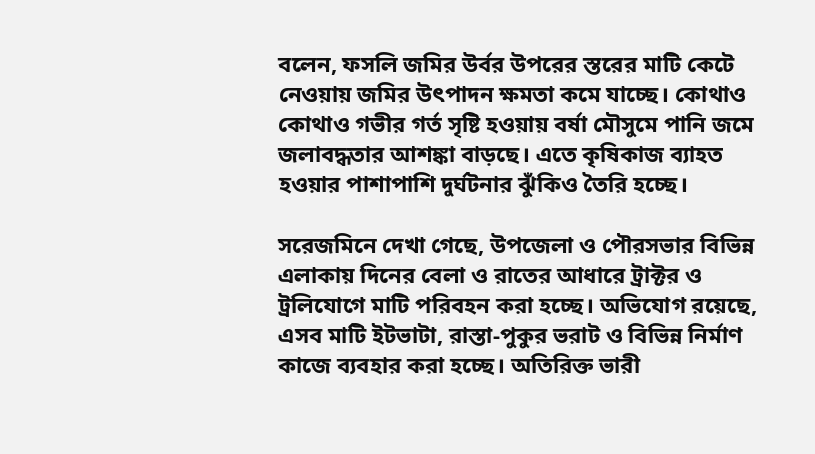বলেন, ফসলি জমির উর্বর উপরের স্তরের মাটি কেটে নেওয়ায় জমির উৎপাদন ক্ষমতা কমে যাচ্ছে। কোথাও কোথাও গভীর গর্ত সৃষ্টি হওয়ায় বর্ষা মৌসুমে পানি জমে জলাবদ্ধতার আশঙ্কা বাড়ছে। এতে কৃষিকাজ ব্যাহত হওয়ার পাশাপাশি দুর্ঘটনার ঝুঁকিও তৈরি হচ্ছে।

সরেজমিনে দেখা গেছে, উপজেলা ও পৌরসভার বিভিন্ন এলাকায় দিনের বেলা ও রাতের আধারে ট্রাক্টর ও ট্রলিযোগে মাটি পরিবহন করা হচ্ছে। অভিযোগ রয়েছে, এসব মাটি ইটভাটা, রাস্তা-পুকুর ভরাট ও বিভিন্ন নির্মাণ কাজে ব্যবহার করা হচ্ছে। অতিরিক্ত ভারী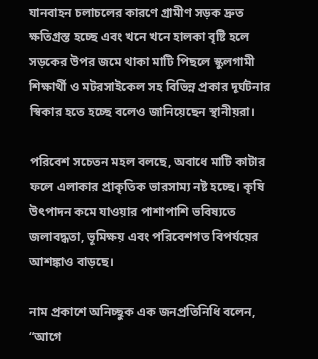যানবাহন চলাচলের কারণে গ্রামীণ সড়ক দ্রুত ক্ষতিগ্রস্ত হচ্ছে এবং খনে খনে হালকা বৃষ্টি হলে সড়কের উপর জমে থাকা মাটি পিছলে স্কুলগামী শিক্ষার্থী ও মটরসাইকেল সহ বিভিন্ন প্রকার দূর্ঘটনার স্বিকার হতে হচ্ছে বলেও জানিয়েছেন স্থানীয়রা।

পরিবেশ সচেতন মহল বলছে, অবাধে মাটি কাটার ফলে এলাকার প্রাকৃতিক ভারসাম্য নষ্ট হচ্ছে। কৃষি উৎপাদন কমে যাওয়ার পাশাপাশি ভবিষ্যতে জলাবদ্ধতা, ভূমিক্ষয় এবং পরিবেশগত বিপর্যয়ের আশঙ্কাও বাড়ছে।

নাম প্রকাশে অনিচ্ছুক এক জনপ্রতিনিধি বলেন, “আগে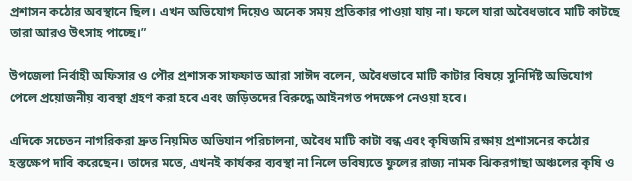প্রশাসন কঠোর অবস্থানে ছিল। এখন অভিযোগ দিয়েও অনেক সময় প্রতিকার পাওয়া যায় না। ফলে যারা অবৈধভাবে মাটি কাটছে তারা আরও উৎসাহ পাচ্ছে।”

উপজেলা নির্বাহী অফিসার ও পৌর প্রশাসক সাফফাত আরা সাঈদ বলেন, অবৈধভাবে মাটি কাটার বিষয়ে সুনির্দিষ্ট অভিযোগ পেলে প্রয়োজনীয় ব্যবস্থা গ্রহণ করা হবে এবং জড়িতদের বিরুদ্ধে আইনগত পদক্ষেপ নেওয়া হবে।

এদিকে সচেতন নাগরিকরা দ্রুত নিয়মিত অভিযান পরিচালনা, অবৈধ মাটি কাটা বন্ধ এবং কৃষিজমি রক্ষায় প্রশাসনের কঠোর হস্তক্ষেপ দাবি করেছেন। তাদের মতে, এখনই কার্যকর ব্যবস্থা না নিলে ভবিষ্যতে ফুলের রাজ্য নামক ঝিকরগাছা অঞ্চলের কৃষি ও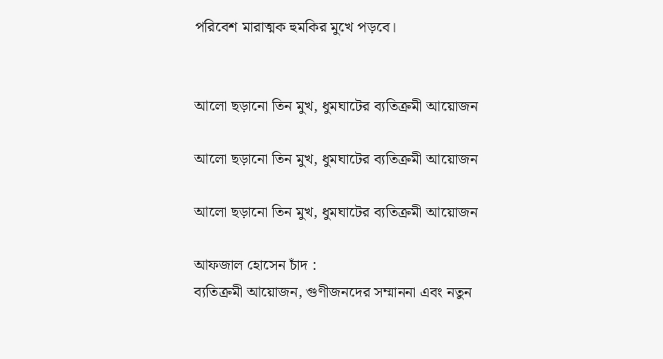পরিবেশ মারাত্মক হুমকির মুখে পড়বে।


আলো ছড়ানো তিন মুখ, ধুমঘাটের ব্যতিক্রমী আয়োজন

আলো ছড়ানো তিন মুখ, ধুমঘাটের ব্যতিক্রমী আয়োজন

আলো ছড়ানো তিন মুখ, ধুমঘাটের ব্যতিক্রমী আয়োজন

আফজাল হোসেন চাঁদ :
ব্যতিক্রমী আয়োজন, গুণীজনদের সম্মাননা এবং নতুন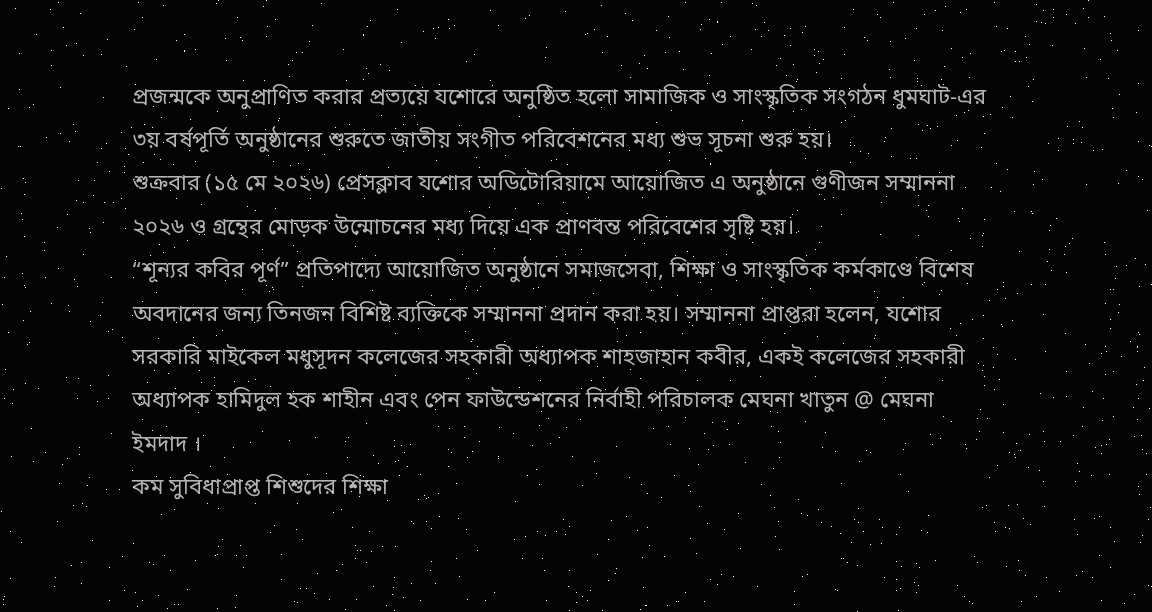প্রজন্মকে অনুপ্রাণিত করার প্রত্যয়ে যশোরে অনুষ্ঠিত হলো সামাজিক ও সাংস্কৃতিক সংগঠন ধুমঘাট-এর ৩য় বর্ষপূর্তি অনুষ্ঠানের শুরুতে জাতীয় সংগীত পরিবেশনের মধ্য শুভ সূচনা শুরু হয়।
শুক্রবার (১৫ মে ২০২৬) প্রেসক্লাব যশোর অডিটোরিয়ামে আয়োজিত এ অনুষ্ঠানে গুণীজন সম্মাননা ২০২৬ ও গ্রন্থের মোড়ক উন্মোচনের মধ্য দিয়ে এক প্রাণবন্ত পরিবেশের সৃষ্টি হয়।
“শূন্যর কবির পূর্ণ” প্রতিপাদ্যে আয়োজিত অনুষ্ঠানে সমাজসেবা, শিক্ষা ও সাংস্কৃতিক কর্মকাণ্ডে বিশেষ অবদানের জন্য তিনজন বিশিষ্ট ব্যক্তিকে সম্মাননা প্রদান করা হয়। সম্মাননা প্রাপ্তরা হলেন, যশোর সরকারি মাইকেল মধুসূদন কলেজের সহকারী অধ্যাপক শাহজাহান কবীর, একই কলেজের সহকারী অধ্যাপক হামিদুল হক শাহীন এবং পেন ফাউন্ডেশনের নির্বাহী পরিচালক মেঘনা খাতুন @ মেঘনা ইমদাদ ।
কম সুবিধাপ্রাপ্ত শিশুদের শিক্ষা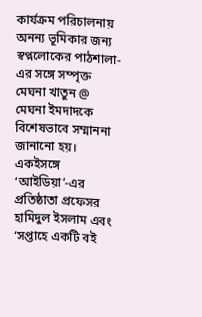কার্যক্রম পরিচালনায় অনন্য ভূমিকার জন্য স্বপ্নলোকের পাঠশালা-এর সঙ্গে সম্পৃক্ত মেঘনা খাতুন @ মেঘনা ইমদাদকে বিশেষভাবে সম্মাননা জানানো হয়। একইসঙ্গে ‘আইডিয়া’-এর প্রতিষ্ঠাতা প্রফেসর হামিদুল ইসলাম এবং ‘সপ্তাহে একটি বই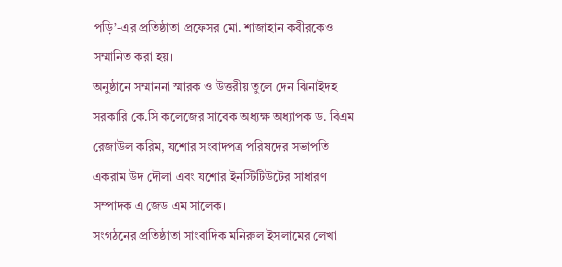পড়ি’-এর প্রতিষ্ঠাতা প্রফেসর মো. শাজাহান কবীরকেও সম্মানিত করা হয়।
অনুষ্ঠানে সম্মাননা স্মারক ও উত্তরীয় তুলে দেন ঝিনাইদহ সরকারি কে.সি কলেজের সাবেক অধ্যক্ষ অধ্যাপক ড. বিএম রেজাউল করিম, যশোর সংবাদপত্র পরিষদের সভাপতি একরাম উদ দৌলা এবং যশোর ইনস্টিটিউটের সাধারণ সম্পাদক এ জেড এম সালেক।
সংগঠনের প্রতিষ্ঠাতা সাংবাদিক মনিরুল ইসলামের লেখা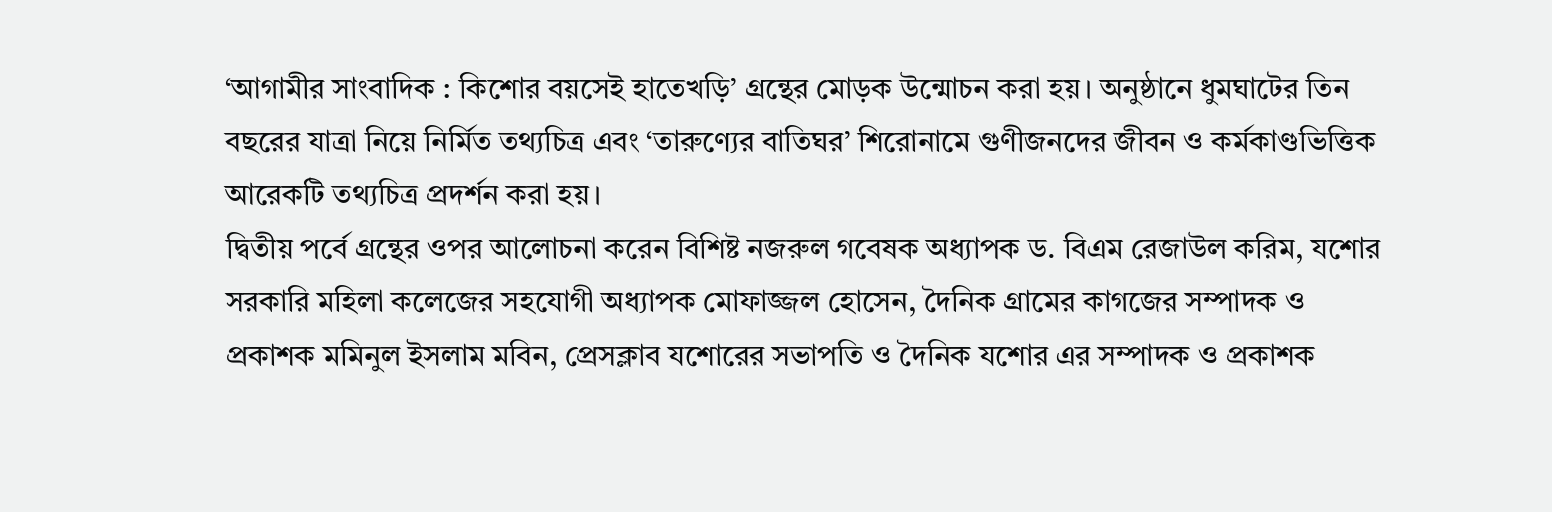‘আগামীর সাংবাদিক : কিশোর বয়সেই হাতেখড়ি’ গ্রন্থের মোড়ক উন্মোচন করা হয়। অনুষ্ঠানে ধুমঘাটের তিন বছরের যাত্রা নিয়ে নির্মিত তথ্যচিত্র এবং ‘তারুণ্যের বাতিঘর’ শিরোনামে গুণীজনদের জীবন ও কর্মকাণ্ডভিত্তিক আরেকটি তথ্যচিত্র প্রদর্শন করা হয়।
দ্বিতীয় পর্বে গ্রন্থের ওপর আলোচনা করেন বিশিষ্ট নজরুল গবেষক অধ্যাপক ড. বিএম রেজাউল করিম, যশোর সরকারি মহিলা কলেজের সহযোগী অধ্যাপক মোফাজ্জল হোসেন, দৈনিক গ্রামের কাগজের সম্পাদক ও প্রকাশক মমিনুল ইসলাম মবিন, প্রেসক্লাব যশোরের সভাপতি ও দৈনিক যশোর এর সম্পাদক ও প্রকাশক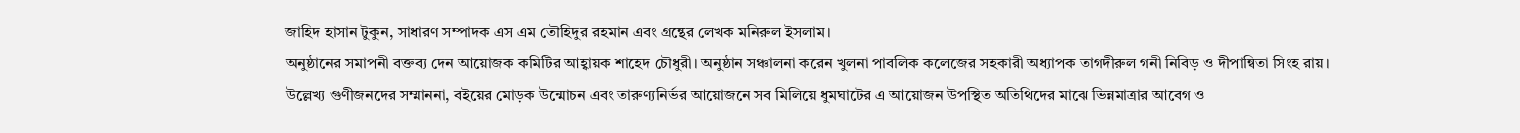জাহিদ হাসান টুকুন, সাধারণ সম্পাদক এস এম তৌহিদুর রহমান এবং গ্রন্থের লেখক মনিরুল ইসলাম।
অনুষ্ঠানের সমাপনী বক্তব্য দেন আয়োজক কমিটির আহ্বায়ক শাহেদ চৌধুরী। অনুষ্ঠান সঞ্চালনা করেন খুলনা পাবলিক কলেজের সহকারী অধ্যাপক তাগদীরুল গনী নিবিড় ও দীপান্বিতা সিংহ রায়।
উল্লেখ্য গুণীজনদের সম্মাননা, বইয়ের মোড়ক উন্মোচন এবং তারুণ্যনির্ভর আয়োজনে সব মিলিয়ে ধুমঘাটের এ আয়োজন উপস্থিত অতিথিদের মাঝে ভিন্নমাত্রার আবেগ ও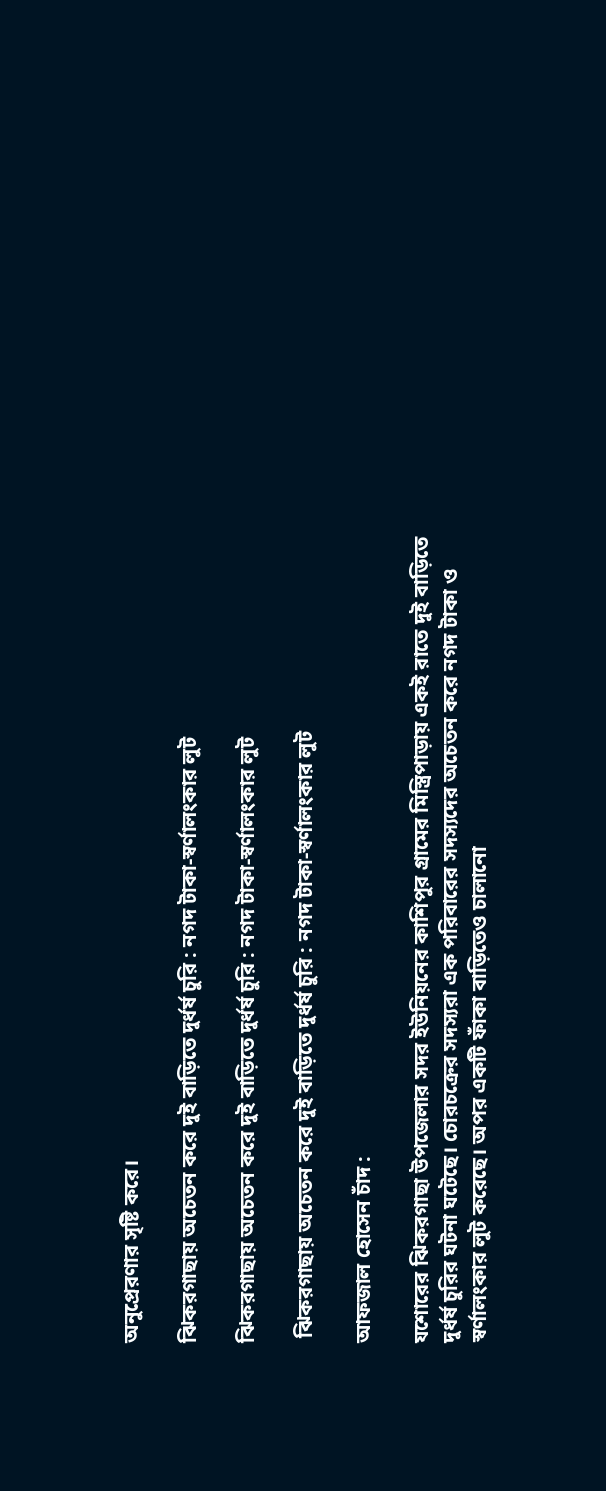অনুপ্রেরণার সৃষ্টি করে।

ঝিকরগাছায় অচেতন করে দুই বাড়িতে দুর্ধর্ষ চুরি : নগদ টাকা-স্বর্ণালংকার লুট

ঝিকরগাছায় অচেতন করে দুই বাড়িতে দুর্ধর্ষ চুরি : নগদ টাকা-স্বর্ণালংকার লুট

 ঝিকরগাছায় অচেতন করে দুই বাড়িতে দুর্ধর্ষ চুরি : নগদ টাকা-স্বর্ণালংকার লুট

আফজাল হোসেন চাঁদ :

যশোরের ঝিকরগাছা উপজেলার সদর ইউনিয়নের কাশিপুর গ্রামের মিস্ত্রিপাড়ায় একই রাতে দুই বাড়িতে দুর্ধর্ষ চুরির ঘটনা ঘটেছে। চোরচক্রের সদস্যরা এক পরিবারের সদস্যদের অচেতন করে নগদ টাকা ও স্বর্ণালংকার লুট করেছে। অপর একটি ফাঁকা বাড়িতেও চালানো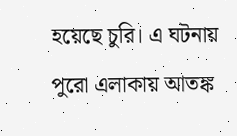হয়েছে চুরি। এ ঘটনায় পুরো এলাকায় আতঙ্ক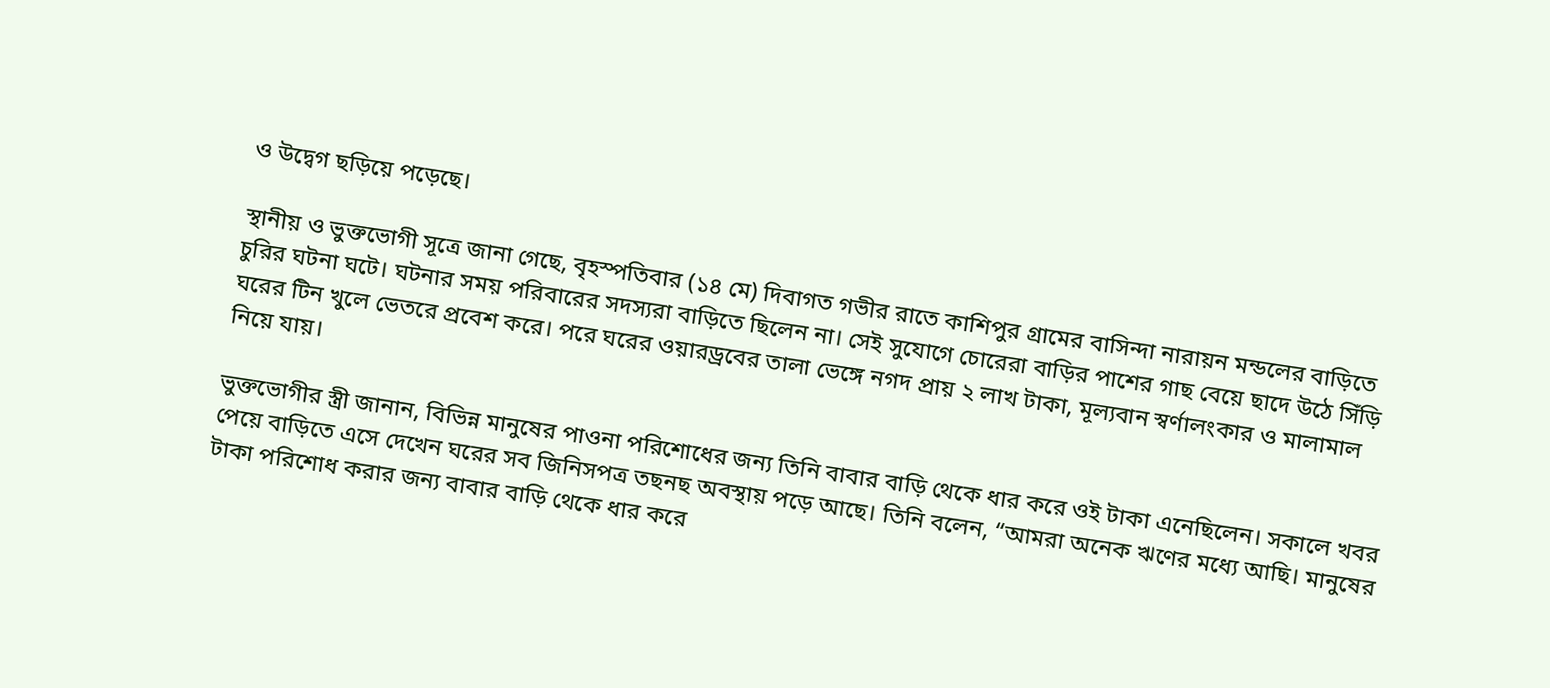ও উদ্বেগ ছড়িয়ে পড়েছে।

স্থানীয় ও ভুক্তভোগী সূত্রে জানা গেছে, বৃহস্পতিবার (১৪ মে) দিবাগত গভীর রাতে কাশিপুর গ্রামের বাসিন্দা নারায়ন মন্ডলের বাড়িতে চুরির ঘটনা ঘটে। ঘটনার সময় পরিবারের সদস্যরা বাড়িতে ছিলেন না। সেই সুযোগে চোরেরা বাড়ির পাশের গাছ বেয়ে ছাদে উঠে সিঁড়ি ঘরের টিন খুলে ভেতরে প্রবেশ করে। পরে ঘরের ওয়ারড্রবের তালা ভেঙ্গে নগদ প্রায় ২ লাখ টাকা, মূল্যবান স্বর্ণালংকার ও মালামাল নিয়ে যায়।

ভুক্তভোগীর স্ত্রী জানান, বিভিন্ন মানুষের পাওনা পরিশোধের জন্য তিনি বাবার বাড়ি থেকে ধার করে ওই টাকা এনেছিলেন। সকালে খবর পেয়ে বাড়িতে এসে দেখেন ঘরের সব জিনিসপত্র তছনছ অবস্থায় পড়ে আছে। তিনি বলেন, “আমরা অনেক ঋণের মধ্যে আছি। মানুষের টাকা পরিশোধ করার জন্য বাবার বাড়ি থেকে ধার করে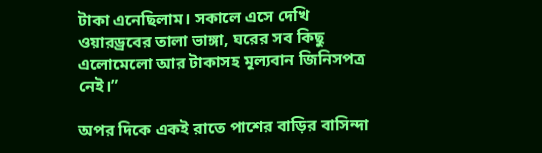টাকা এনেছিলাম। সকালে এসে দেখি ওয়ারড্রবের তালা ভাঙ্গা, ঘরের সব কিছু এলোমেলো আর টাকাসহ মূল্যবান জিনিসপত্র নেই।”

অপর দিকে একই রাতে পাশের বাড়ির বাসিন্দা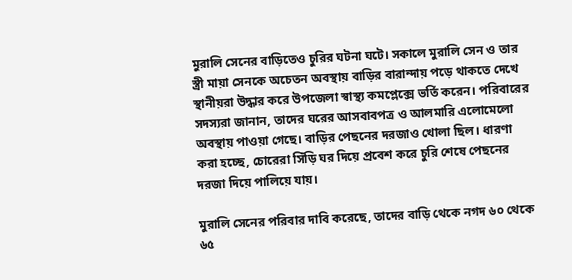মুরালি সেনের বাড়িতেও চুরির ঘটনা ঘটে। সকালে মুরালি সেন ও তার স্ত্রী মায়া সেনকে অচেতন অবস্থায় বাড়ির বারান্দায় পড়ে থাকতে দেখে স্থানীয়রা উদ্ধার করে উপজেলা স্বাস্থ্য কমপ্লেক্সে ভর্তি করেন। পরিবারের সদস্যরা জানান, তাদের ঘরের আসবাবপত্র ও আলমারি এলোমেলো অবস্থায় পাওয়া গেছে। বাড়ির পেছনের দরজাও খোলা ছিল। ধারণা করা হচ্ছে, চোরেরা সিঁড়ি ঘর দিয়ে প্রবেশ করে চুরি শেষে পেছনের দরজা দিয়ে পালিয়ে যায়।

মুরালি সেনের পরিবার দাবি করেছে, তাদের বাড়ি থেকে নগদ ৬০ থেকে ৬৫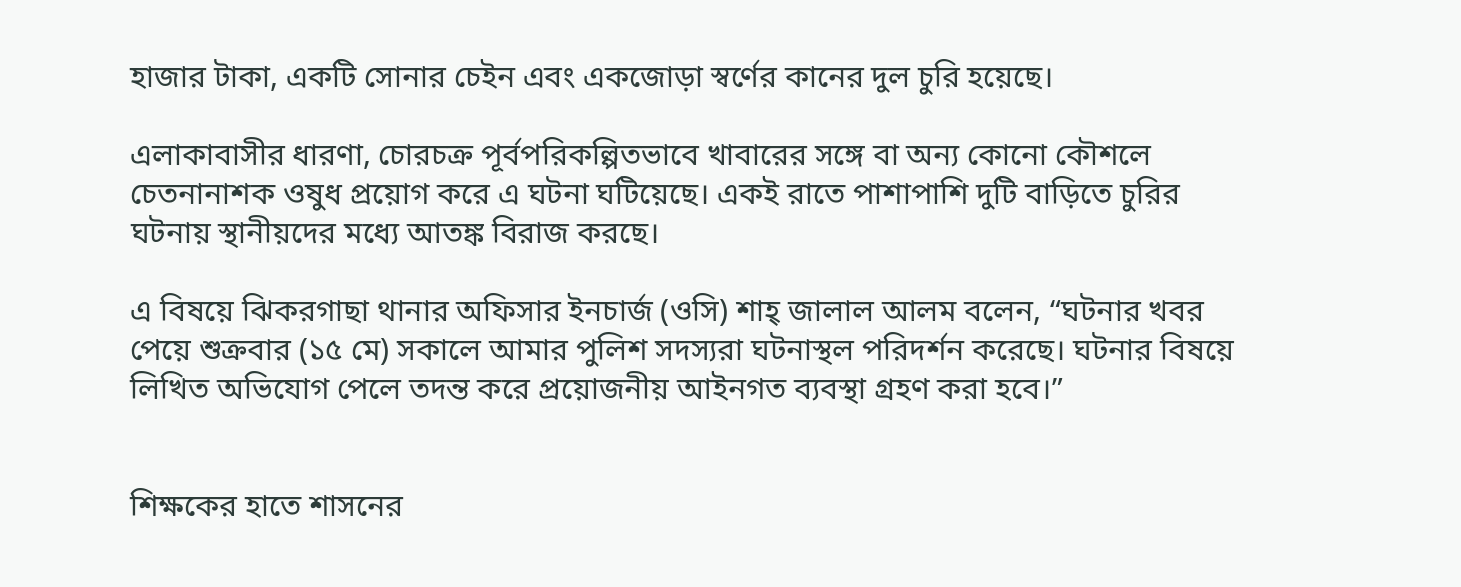হাজার টাকা, একটি সোনার চেইন এবং একজোড়া স্বর্ণের কানের দুল চুরি হয়েছে।

এলাকাবাসীর ধারণা, চোরচক্র পূর্বপরিকল্পিতভাবে খাবারের সঙ্গে বা অন্য কোনো কৌশলে চেতনানাশক ওষুধ প্রয়োগ করে এ ঘটনা ঘটিয়েছে। একই রাতে পাশাপাশি দুটি বাড়িতে চুরির ঘটনায় স্থানীয়দের মধ্যে আতঙ্ক বিরাজ করছে।

এ বিষয়ে ঝিকরগাছা থানার অফিসার ইনচার্জ (ওসি) শাহ্ জালাল আলম বলেন, “ঘটনার খবর পেয়ে শুক্রবার (১৫ মে) সকালে আমার পুলিশ সদস্যরা ঘটনাস্থল পরিদর্শন করেছে। ঘটনার বিষয়ে লিখিত অভিযোগ পেলে তদন্ত করে প্রয়োজনীয় আইনগত ব্যবস্থা গ্রহণ করা হবে।”


শিক্ষকের হাতে শাসনের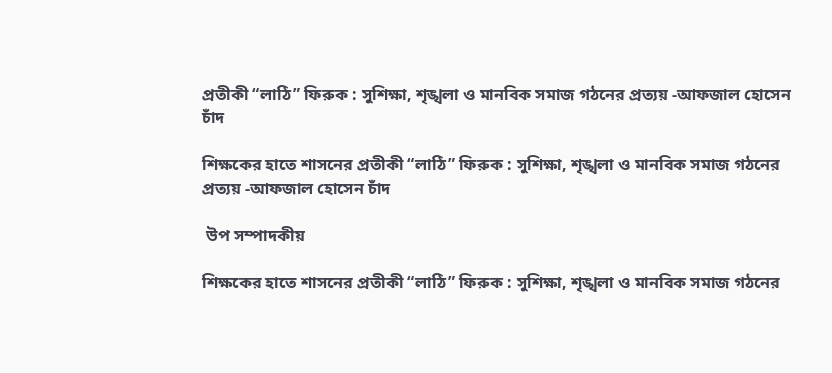প্রতীকী “লাঠি” ফিরুক : সুশিক্ষা, শৃঙ্খলা ও মানবিক সমাজ গঠনের প্রত্যয় -আফজাল হোসেন চাঁদ

শিক্ষকের হাতে শাসনের প্রতীকী “লাঠি” ফিরুক : সুশিক্ষা, শৃঙ্খলা ও মানবিক সমাজ গঠনের প্রত্যয় -আফজাল হোসেন চাঁদ

 উপ সম্পাদকীয়

শিক্ষকের হাতে শাসনের প্রতীকী “লাঠি” ফিরুক : সুশিক্ষা, শৃঙ্খলা ও মানবিক সমাজ গঠনের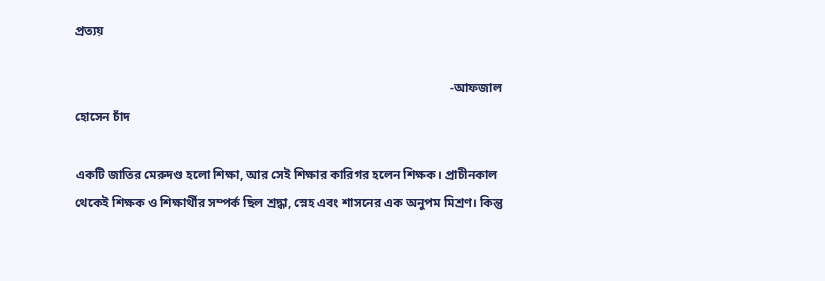প্রত্যয়

                                                                                                                        -আফজাল হোসেন চাঁদ

একটি জাতির মেরুদণ্ড হলো শিক্ষা, আর সেই শিক্ষার কারিগর হলেন শিক্ষক। প্রাচীনকাল থেকেই শিক্ষক ও শিক্ষার্থীর সম্পর্ক ছিল শ্রদ্ধা, স্নেহ এবং শাসনের এক অনুপম মিশ্রণ। কিন্তু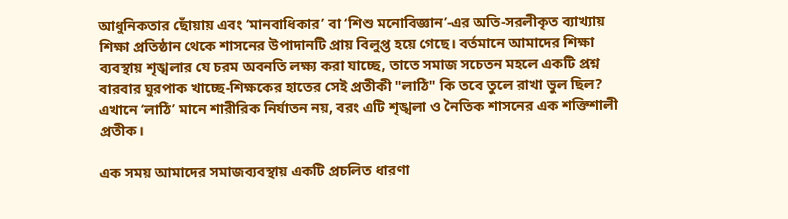আধুনিকতার ছোঁয়ায় এবং ‘মানবাধিকার’ বা ‘শিশু মনোবিজ্ঞান’-এর অতি-সরলীকৃত ব্যাখ্যায় শিক্ষা প্রতিষ্ঠান থেকে শাসনের উপাদানটি প্রায় বিলুপ্ত হয়ে গেছে। বর্তমানে আমাদের শিক্ষা ব্যবস্থায় শৃঙ্খলার যে চরম অবনতি লক্ষ্য করা যাচ্ছে, তাতে সমাজ সচেতন মহলে একটি প্রশ্ন বারবার ঘুরপাক খাচ্ছে-শিক্ষকের হাতের সেই প্রতীকী "লাঠি" কি তবে তুলে রাখা ভুল ছিল? এখানে ‘লাঠি’ মানে শারীরিক নির্যাতন নয়, বরং এটি শৃঙ্খলা ও নৈতিক শাসনের এক শক্তিশালী প্রতীক।

এক সময় আমাদের সমাজব্যবস্থায় একটি প্রচলিত ধারণা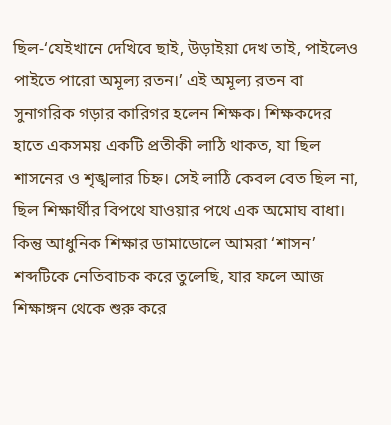ছিল-‘যেইখানে দেখিবে ছাই, উড়াইয়া দেখ তাই, পাইলেও পাইতে পারো অমূল্য রতন।’ এই অমূল্য রতন বা সুনাগরিক গড়ার কারিগর হলেন শিক্ষক। শিক্ষকদের হাতে একসময় একটি প্রতীকী লাঠি থাকত, যা ছিল শাসনের ও শৃঙ্খলার চিহ্ন। সেই লাঠি কেবল বেত ছিল না, ছিল শিক্ষার্থীর বিপথে যাওয়ার পথে এক অমোঘ বাধা। কিন্তু আধুনিক শিক্ষার ডামাডোলে আমরা ‘শাসন’ শব্দটিকে নেতিবাচক করে তুলেছি, যার ফলে আজ শিক্ষাঙ্গন থেকে শুরু করে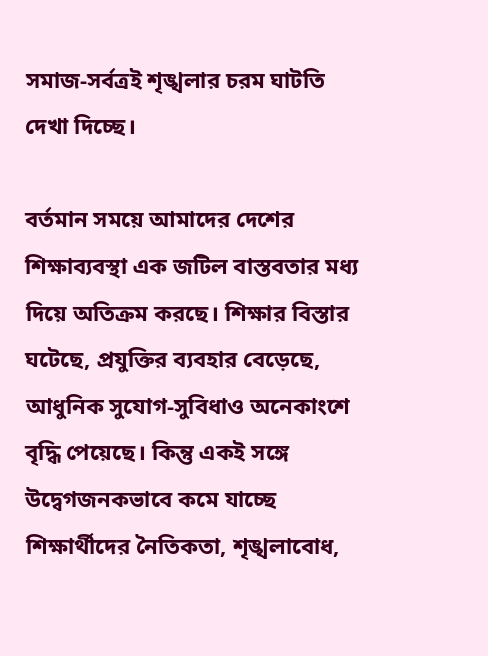সমাজ-সর্বত্রই শৃঙ্খলার চরম ঘাটতি দেখা দিচ্ছে।

বর্তমান সময়ে আমাদের দেশের শিক্ষাব্যবস্থা এক জটিল বাস্তবতার মধ্য দিয়ে অতিক্রম করছে। শিক্ষার বিস্তার ঘটেছে, প্রযুক্তির ব্যবহার বেড়েছে, আধুনিক সুযোগ-সুবিধাও অনেকাংশে বৃদ্ধি পেয়েছে। কিন্তু একই সঙ্গে উদ্বেগজনকভাবে কমে যাচ্ছে শিক্ষার্থীদের নৈতিকতা, শৃঙ্খলাবোধ,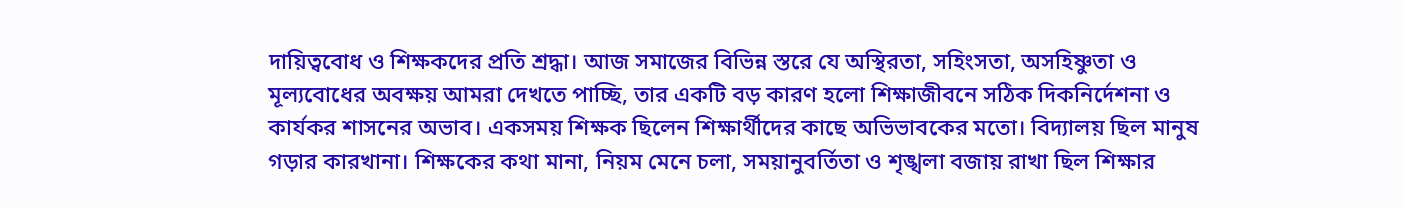দায়িত্ববোধ ও শিক্ষকদের প্রতি শ্রদ্ধা। আজ সমাজের বিভিন্ন স্তরে যে অস্থিরতা, সহিংসতা, অসহিষ্ণুতা ও মূল্যবোধের অবক্ষয় আমরা দেখতে পাচ্ছি, তার একটি বড় কারণ হলো শিক্ষাজীবনে সঠিক দিকনির্দেশনা ও কার্যকর শাসনের অভাব। একসময় শিক্ষক ছিলেন শিক্ষার্থীদের কাছে অভিভাবকের মতো। বিদ্যালয় ছিল মানুষ গড়ার কারখানা। শিক্ষকের কথা মানা, নিয়ম মেনে চলা, সময়ানুবর্তিতা ও শৃঙ্খলা বজায় রাখা ছিল শিক্ষার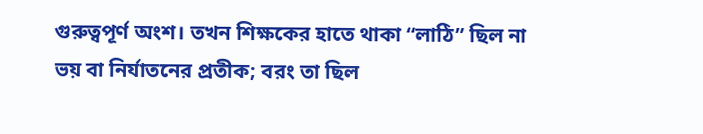গুরুত্বপূর্ণ অংশ। তখন শিক্ষকের হাতে থাকা “লাঠি” ছিল না ভয় বা নির্যাতনের প্রতীক; বরং তা ছিল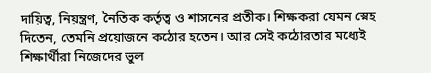দায়িত্ব, নিয়ন্ত্রণ, নৈতিক কর্তৃত্ব ও শাসনের প্রতীক। শিক্ষকরা যেমন স্নেহ দিতেন, তেমনি প্রয়োজনে কঠোর হতেন। আর সেই কঠোরতার মধ্যেই শিক্ষার্থীরা নিজেদের ভুল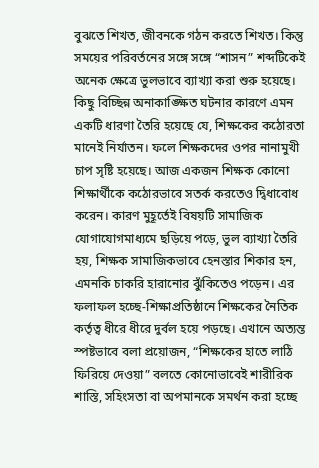বুঝতে শিখত, জীবনকে গঠন করতে শিখত। কিন্তু সময়ের পরিবর্তনের সঙ্গে সঙ্গে “শাসন” শব্দটিকেই অনেক ক্ষেত্রে ভুলভাবে ব্যাখ্যা করা শুরু হয়েছে। কিছু বিচ্ছিন্ন অনাকাঙ্ক্ষিত ঘটনার কারণে এমন একটি ধারণা তৈরি হয়েছে যে, শিক্ষকের কঠোরতা মানেই নির্যাতন। ফলে শিক্ষকদের ওপর নানামুখী চাপ সৃষ্টি হয়েছে। আজ একজন শিক্ষক কোনো শিক্ষার্থীকে কঠোরভাবে সতর্ক করতেও দ্বিধাবোধ করেন। কারণ মুহূর্তেই বিষয়টি সামাজিক যোগাযোগমাধ্যমে ছড়িয়ে পড়ে, ভুল ব্যাখ্যা তৈরি হয়, শিক্ষক সামাজিকভাবে হেনস্তার শিকার হন, এমনকি চাকরি হারানোর ঝুঁকিতেও পড়েন। এর ফলাফল হচ্ছে-শিক্ষাপ্রতিষ্ঠানে শিক্ষকের নৈতিক কর্তৃত্ব ধীরে ধীরে দুর্বল হয়ে পড়ছে। এখানে অত্যন্ত স্পষ্টভাবে বলা প্রয়োজন, “শিক্ষকের হাতে লাঠি ফিরিয়ে দেওয়া” বলতে কোনোভাবেই শারীরিক শাস্তি, সহিংসতা বা অপমানকে সমর্থন করা হচ্ছে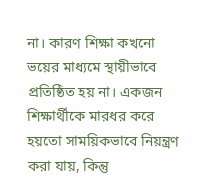না। কারণ শিক্ষা কখনো ভয়ের মাধ্যমে স্থায়ীভাবে প্রতিষ্ঠিত হয় না। একজন শিক্ষার্থীকে মারধর করে হয়তো সাময়িকভাবে নিয়ন্ত্রণ করা যায়, কিন্তু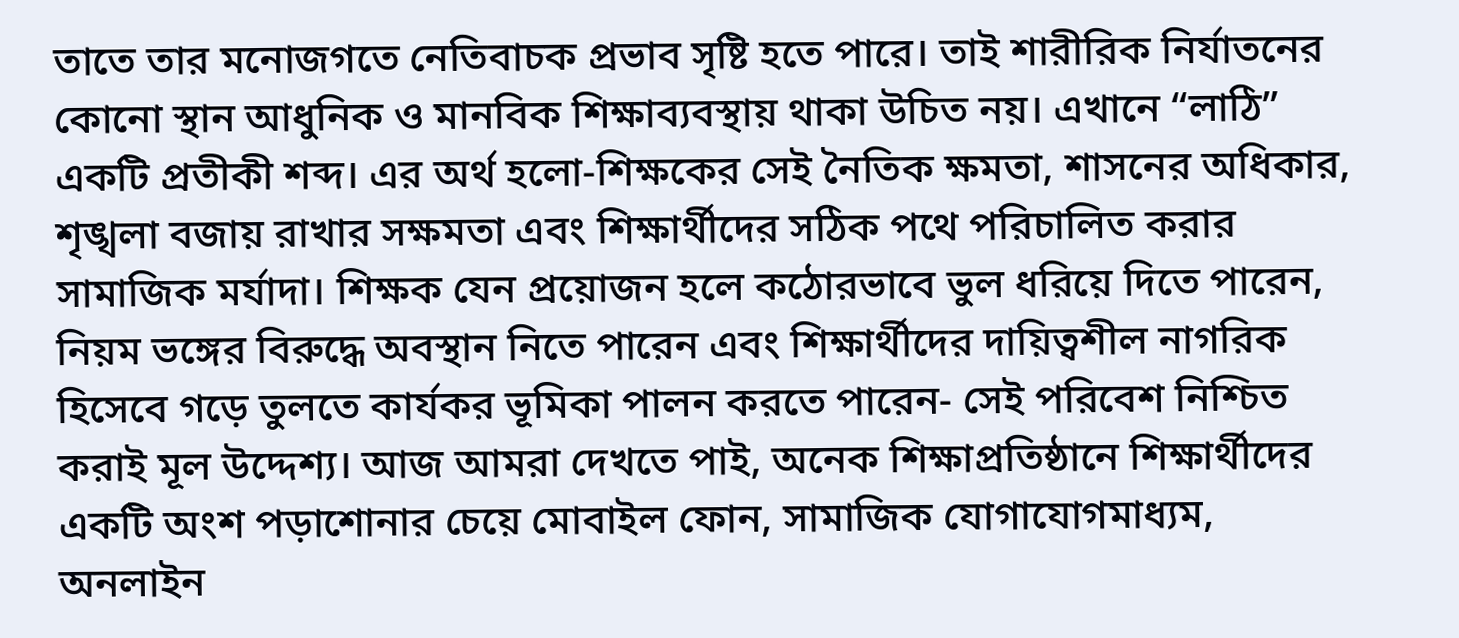তাতে তার মনোজগতে নেতিবাচক প্রভাব সৃষ্টি হতে পারে। তাই শারীরিক নির্যাতনের কোনো স্থান আধুনিক ও মানবিক শিক্ষাব্যবস্থায় থাকা উচিত নয়। এখানে “লাঠি” একটি প্রতীকী শব্দ। এর অর্থ হলো-শিক্ষকের সেই নৈতিক ক্ষমতা, শাসনের অধিকার, শৃঙ্খলা বজায় রাখার সক্ষমতা এবং শিক্ষার্থীদের সঠিক পথে পরিচালিত করার সামাজিক মর্যাদা। শিক্ষক যেন প্রয়োজন হলে কঠোরভাবে ভুল ধরিয়ে দিতে পারেন, নিয়ম ভঙ্গের বিরুদ্ধে অবস্থান নিতে পারেন এবং শিক্ষার্থীদের দায়িত্বশীল নাগরিক হিসেবে গড়ে তুলতে কার্যকর ভূমিকা পালন করতে পারেন- সেই পরিবেশ নিশ্চিত করাই মূল উদ্দেশ্য। আজ আমরা দেখতে পাই, অনেক শিক্ষাপ্রতিষ্ঠানে শিক্ষার্থীদের একটি অংশ পড়াশোনার চেয়ে মোবাইল ফোন, সামাজিক যোগাযোগমাধ্যম, অনলাইন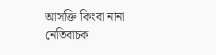আসক্তি কিংবা নানা নেতিবাচক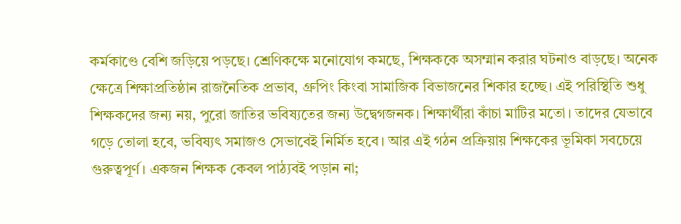কর্মকাণ্ডে বেশি জড়িয়ে পড়ছে। শ্রেণিকক্ষে মনোযোগ কমছে, শিক্ষককে অসম্মান করার ঘটনাও বাড়ছে। অনেক ক্ষেত্রে শিক্ষাপ্রতিষ্ঠান রাজনৈতিক প্রভাব, গ্রুপিং কিংবা সামাজিক বিভাজনের শিকার হচ্ছে। এই পরিস্থিতি শুধু শিক্ষকদের জন্য নয়, পুরো জাতির ভবিষ্যতের জন্য উদ্বেগজনক। শিক্ষার্থীরা কাঁচা মাটির মতো। তাদের যেভাবে গড়ে তোলা হবে, ভবিষ্যৎ সমাজও সেভাবেই নির্মিত হবে। আর এই গঠন প্রক্রিয়ায় শিক্ষকের ভূমিকা সবচেয়ে গুরুত্বপূর্ণ। একজন শিক্ষক কেবল পাঠ্যবই পড়ান না;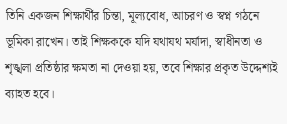তিনি একজন শিক্ষার্থীর চিন্তা, মূল্যবোধ, আচরণ ও স্বপ্ন গঠনে ভূমিকা রাখেন। তাই শিক্ষককে যদি যথাযথ মর্যাদা, স্বাধীনতা ও শৃঙ্খলা প্রতিষ্ঠার ক্ষমতা না দেওয়া হয়, তবে শিক্ষার প্রকৃত উদ্দেশ্যই ব্যাহত হবে।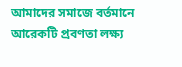আমাদের সমাজে বর্তমানে আরেকটি প্রবণতা লক্ষ্য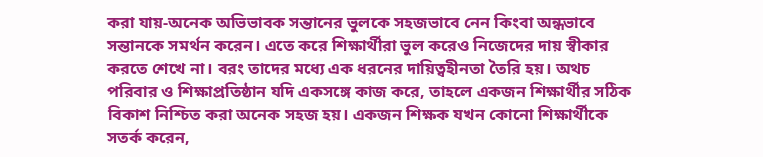করা যায়-অনেক অভিভাবক সন্তানের ভুলকে সহজভাবে নেন কিংবা অন্ধভাবে সন্তানকে সমর্থন করেন। এতে করে শিক্ষার্থীরা ভুল করেও নিজেদের দায় স্বীকার করতে শেখে না। বরং তাদের মধ্যে এক ধরনের দায়িত্বহীনতা তৈরি হয়। অথচ পরিবার ও শিক্ষাপ্রতিষ্ঠান যদি একসঙ্গে কাজ করে, তাহলে একজন শিক্ষার্থীর সঠিক বিকাশ নিশ্চিত করা অনেক সহজ হয়। একজন শিক্ষক যখন কোনো শিক্ষার্থীকে সতর্ক করেন,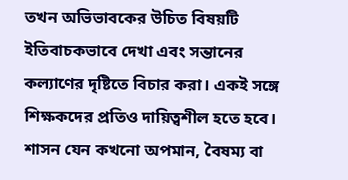তখন অভিভাবকের উচিত বিষয়টি ইতিবাচকভাবে দেখা এবং সন্তানের কল্যাণের দৃষ্টিতে বিচার করা। একই সঙ্গে শিক্ষকদের প্রতিও দায়িত্বশীল হতে হবে। শাসন যেন কখনো অপমান, বৈষম্য বা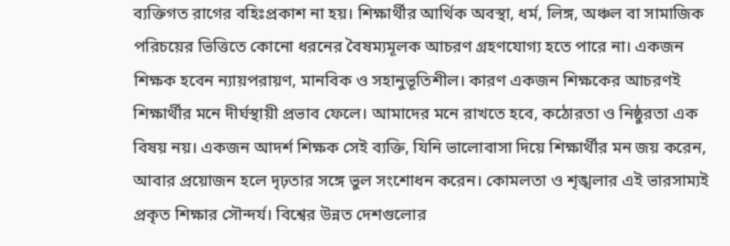ব্যক্তিগত রাগের বহিঃপ্রকাশ না হয়। শিক্ষার্থীর আর্থিক অবস্থা, ধর্ম, লিঙ্গ, অঞ্চল বা সামাজিক পরিচয়ের ভিত্তিতে কোনো ধরনের বৈষম্যমূলক আচরণ গ্রহণযোগ্য হতে পারে না। একজন শিক্ষক হবেন ন্যায়পরায়ণ, মানবিক ও সহানুভূতিশীল। কারণ একজন শিক্ষকের আচরণই শিক্ষার্থীর মনে দীর্ঘস্থায়ী প্রভাব ফেলে। আমাদের মনে রাখতে হবে, কঠোরতা ও নিষ্ঠুরতা এক বিষয় নয়। একজন আদর্শ শিক্ষক সেই ব্যক্তি, যিনি ভালোবাসা দিয়ে শিক্ষার্থীর মন জয় করেন, আবার প্রয়োজন হলে দৃঢ়তার সঙ্গে ভুল সংশোধন করেন। কোমলতা ও শৃঙ্খলার এই ভারসাম্যই প্রকৃত শিক্ষার সৌন্দর্য। বিশ্বের উন্নত দেশগুলোর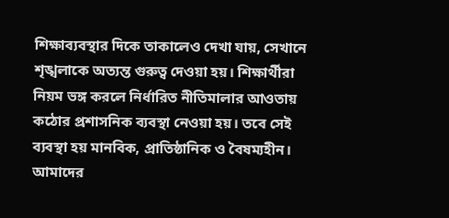শিক্ষাব্যবস্থার দিকে তাকালেও দেখা যায়, সেখানে শৃঙ্খলাকে অত্যন্ত গুরুত্ব দেওয়া হয়। শিক্ষার্থীরা নিয়ম ভঙ্গ করলে নির্ধারিত নীতিমালার আওতায় কঠোর প্রশাসনিক ব্যবস্থা নেওয়া হয়। তবে সেই ব্যবস্থা হয় মানবিক, প্রাতিষ্ঠানিক ও বৈষম্যহীন। আমাদের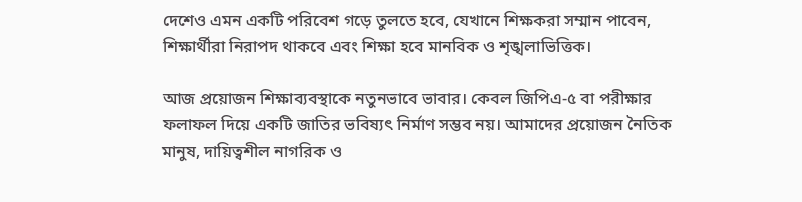দেশেও এমন একটি পরিবেশ গড়ে তুলতে হবে, যেখানে শিক্ষকরা সম্মান পাবেন, শিক্ষার্থীরা নিরাপদ থাকবে এবং শিক্ষা হবে মানবিক ও শৃঙ্খলাভিত্তিক।

আজ প্রয়োজন শিক্ষাব্যবস্থাকে নতুনভাবে ভাবার। কেবল জিপিএ-৫ বা পরীক্ষার ফলাফল দিয়ে একটি জাতির ভবিষ্যৎ নির্মাণ সম্ভব নয়। আমাদের প্রয়োজন নৈতিক মানুষ, দায়িত্বশীল নাগরিক ও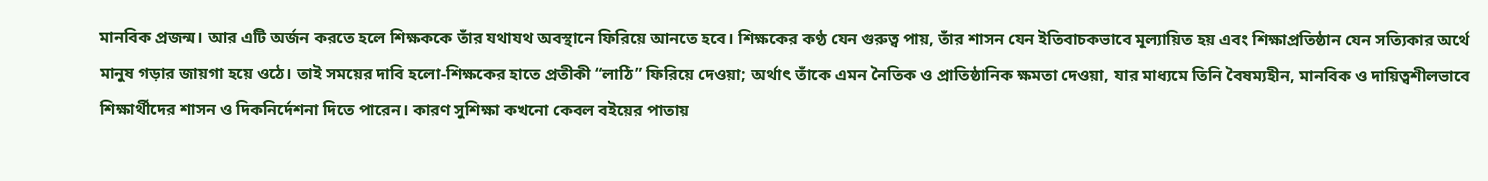মানবিক প্রজন্ম। আর এটি অর্জন করতে হলে শিক্ষককে তাঁর যথাযথ অবস্থানে ফিরিয়ে আনতে হবে। শিক্ষকের কণ্ঠ যেন গুরুত্ব পায়, তাঁর শাসন যেন ইতিবাচকভাবে মূল্যায়িত হয় এবং শিক্ষাপ্রতিষ্ঠান যেন সত্যিকার অর্থে মানুষ গড়ার জায়গা হয়ে ওঠে। তাই সময়ের দাবি হলো-শিক্ষকের হাতে প্রতীকী “লাঠি” ফিরিয়ে দেওয়া; অর্থাৎ তাঁকে এমন নৈতিক ও প্রাতিষ্ঠানিক ক্ষমতা দেওয়া, যার মাধ্যমে তিনি বৈষম্যহীন, মানবিক ও দায়িত্বশীলভাবে শিক্ষার্থীদের শাসন ও দিকনির্দেশনা দিতে পারেন। কারণ সুশিক্ষা কখনো কেবল বইয়ের পাতায়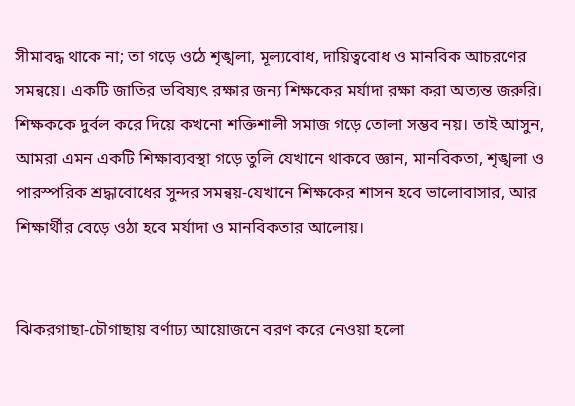সীমাবদ্ধ থাকে না; তা গড়ে ওঠে শৃঙ্খলা, মূল্যবোধ, দায়িত্ববোধ ও মানবিক আচরণের সমন্বয়ে। একটি জাতির ভবিষ্যৎ রক্ষার জন্য শিক্ষকের মর্যাদা রক্ষা করা অত্যন্ত জরুরি। শিক্ষককে দুর্বল করে দিয়ে কখনো শক্তিশালী সমাজ গড়ে তোলা সম্ভব নয়। তাই আসুন, আমরা এমন একটি শিক্ষাব্যবস্থা গড়ে তুলি যেখানে থাকবে জ্ঞান, মানবিকতা, শৃঙ্খলা ও পারস্পরিক শ্রদ্ধাবোধের সুন্দর সমন্বয়-যেখানে শিক্ষকের শাসন হবে ভালোবাসার, আর শিক্ষার্থীর বেড়ে ওঠা হবে মর্যাদা ও মানবিকতার আলোয়।


ঝিকরগাছা-চৌগাছায় বর্ণাঢ্য আয়োজনে বরণ করে নেওয়া হলো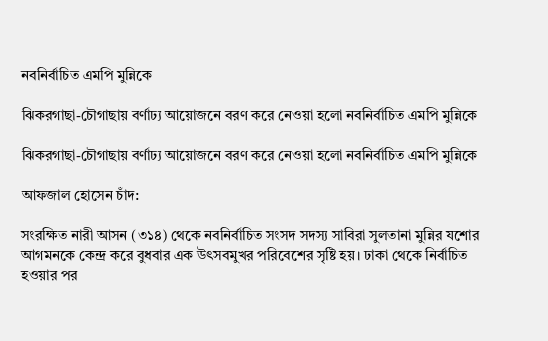নবনির্বাচিত এমপি মুন্নিকে

ঝিকরগাছা-চৌগাছায় বর্ণাঢ্য আয়োজনে বরণ করে নেওয়া হলো নবনির্বাচিত এমপি মুন্নিকে

ঝিকরগাছা-চৌগাছায় বর্ণাঢ্য আয়োজনে বরণ করে নেওয়া হলো নবনির্বাচিত এমপি মুন্নিকে

আফজাল হোসেন চাঁদ:

সংরক্ষিত নারী আসন (৩১৪) থেকে নবনির্বাচিত সংসদ সদস্য সাবিরা সুলতানা মুন্নির যশোর আগমনকে কেন্দ্র করে বুধবার এক উৎসবমুখর পরিবেশের সৃষ্টি হয়। ঢাকা থেকে নির্বাচিত হওয়ার পর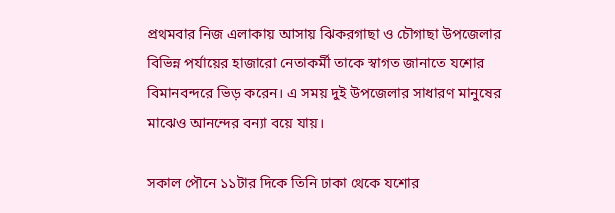প্রথমবার নিজ এলাকায় আসায় ঝিকরগাছা ও চৌগাছা উপজেলার বিভিন্ন পর্যায়ের হাজারো নেতাকর্মী তাকে স্বাগত জানাতে যশোর বিমানবন্দরে ভিড় করেন। এ সময় দুই উপজেলার সাধারণ মানুষের মাঝেও আনন্দের বন্যা বয়ে যায়।

সকাল পৌনে ১১টার দিকে তিনি ঢাকা থেকে যশোর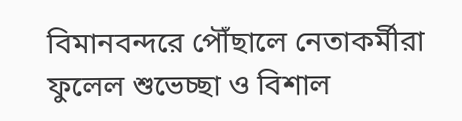বিমানবন্দরে পৌঁছালে নেতাকর্মীরা ফুলেল শুভেচ্ছা ও বিশাল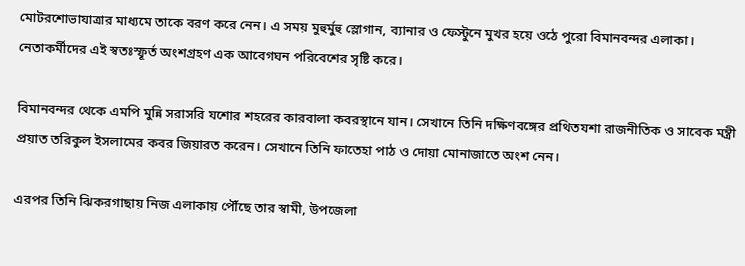মোটরশোভাযাত্রার মাধ্যমে তাকে বরণ করে নেন। এ সময় মুহুর্মুহু স্লোগান, ব্যানার ও ফেস্টুনে মুখর হয়ে ওঠে পুরো বিমানবন্দর এলাকা। নেতাকর্মীদের এই স্বতঃস্ফূর্ত অংশগ্রহণ এক আবেগঘন পরিবেশের সৃষ্টি করে।

বিমানবন্দর থেকে এমপি মুন্নি সরাসরি যশোর শহরের কারবালা কবরস্থানে যান। সেখানে তিনি দক্ষিণবঙ্গের প্রথিতযশা রাজনীতিক ও সাবেক মন্ত্রী প্রয়াত তরিকুল ইসলামের কবর জিয়ারত করেন। সেখানে তিনি ফাতেহা পাঠ ও দোয়া মোনাজাতে অংশ নেন।

এরপর তিনি ঝিকরগাছায় নিজ এলাকায় পৌঁছে তার স্বামী, উপজেলা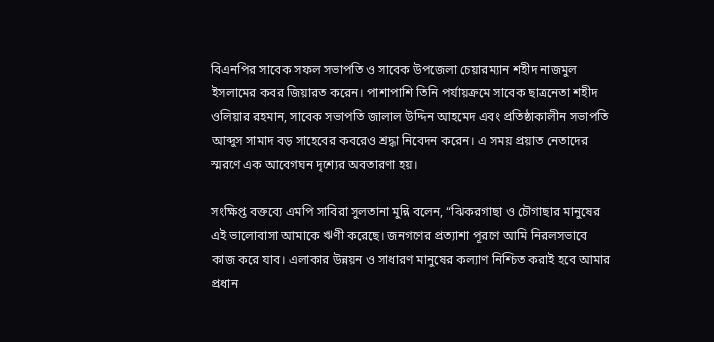বিএনপির সাবেক সফল সভাপতি ও সাবেক উপজেলা চেয়ারম্যান শহীদ নাজমুল ইসলামের কবর জিয়ারত করেন। পাশাপাশি তিনি পর্যায়ক্রমে সাবেক ছাত্রনেতা শহীদ ওলিয়ার রহমান, সাবেক সভাপতি জালাল উদ্দিন আহমেদ এবং প্রতিষ্ঠাকালীন সভাপতি আব্দুস সামাদ বড় সাহেবের কবরেও শ্রদ্ধা নিবেদন করেন। এ সময় প্রয়াত নেতাদের স্মরণে এক আবেগঘন দৃশ্যের অবতারণা হয়।

সংক্ষিপ্ত বক্তব্যে এমপি সাবিরা সুলতানা মুন্নি বলেন, “ঝিকরগাছা ও চৌগাছার মানুষের এই ভালোবাসা আমাকে ঋণী করেছে। জনগণের প্রত্যাশা পূরণে আমি নিরলসভাবে কাজ করে যাব। এলাকার উন্নয়ন ও সাধারণ মানুষের কল্যাণ নিশ্চিত করাই হবে আমার প্রধান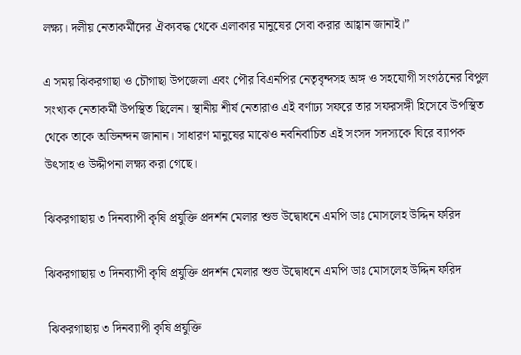লক্ষ্য। দলীয় নেতাকর্মীদের ঐক্যবদ্ধ থেকে এলাকার মানুষের সেবা করার আহ্বান জানাই।”

এ সময় ঝিকরগাছা ও চৌগাছা উপজেলা এবং পৌর বিএনপির নেতৃবৃন্দসহ অঙ্গ ও সহযোগী সংগঠনের বিপুল সংখ্যক নেতাকর্মী উপস্থিত ছিলেন। স্থানীয় শীর্ষ নেতারাও এই বর্ণাঢ্য সফরে তার সফরসঙ্গী হিসেবে উপস্থিত থেকে তাকে অভিনন্দন জানান। সাধারণ মানুষের মাঝেও নবনির্বাচিত এই সংসদ সদস্যকে ঘিরে ব্যাপক উৎসাহ ও উদ্দীপনা লক্ষ্য করা গেছে।

ঝিকরগাছায় ৩ দিনব্যাপী কৃষি প্রযুক্তি প্রদর্শন মেলার শুভ উদ্বোধনে এমপি ডাঃ মোসলেহ উদ্দিন ফরিদ

ঝিকরগাছায় ৩ দিনব্যাপী কৃষি প্রযুক্তি প্রদর্শন মেলার শুভ উদ্বোধনে এমপি ডাঃ মোসলেহ উদ্দিন ফরিদ

 ঝিকরগাছায় ৩ দিনব্যাপী কৃষি প্রযুক্তি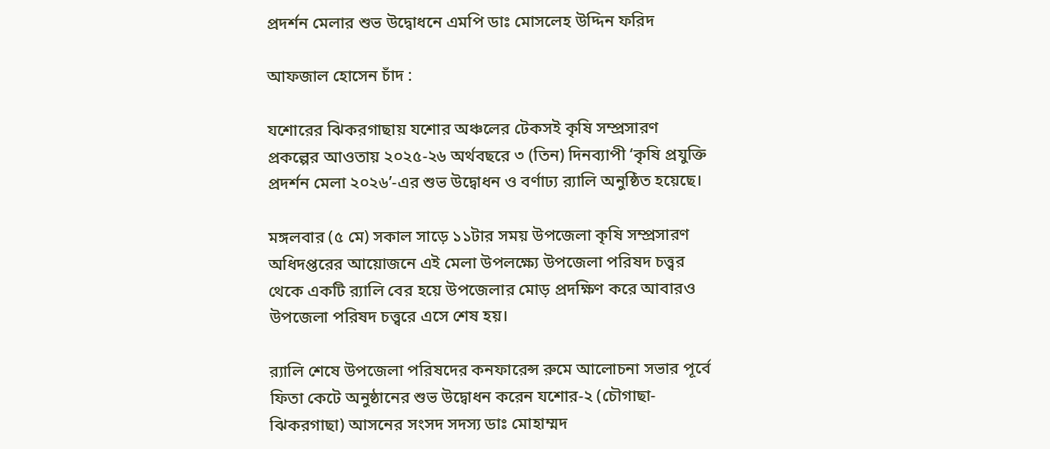প্রদর্শন মেলার শুভ উদ্বোধনে এমপি ডাঃ মোসলেহ উদ্দিন ফরিদ

আফজাল হোসেন চাঁদ :

যশোরের ঝিকরগাছায় যশোর অঞ্চলের টেকসই কৃষি সম্প্রসারণ প্রকল্পের আওতায় ২০২৫-২৬ অর্থবছরে ৩ (তিন) দিনব্যাপী ‘কৃষি প্রযুক্তি প্রদর্শন মেলা ২০২৬’-এর শুভ উদ্বোধন ও বর্ণাঢ্য র‌্যালি অনুষ্ঠিত হয়েছে।

মঙ্গলবার (৫ মে) সকাল সাড়ে ১১টার সময় উপজেলা কৃষি সম্প্রসারণ অধিদপ্তরের আয়োজনে এই মেলা উপলক্ষ্যে উপজেলা পরিষদ চত্ত্বর থেকে একটি র‌্যালি বের হয়ে উপজেলার মোড় প্রদক্ষিণ করে আবারও উপজেলা পরিষদ চত্ত্বরে এসে শেষ হয়।

র‌্যালি শেষে উপজেলা পরিষদের কনফারেন্স রুমে আলোচনা সভার পূর্বে ফিতা কেটে অনুষ্ঠানের শুভ উদ্বোধন করেন যশোর-২ (চৌগাছা-ঝিকরগাছা) আসনের সংসদ সদস্য ডাঃ মোহাম্মদ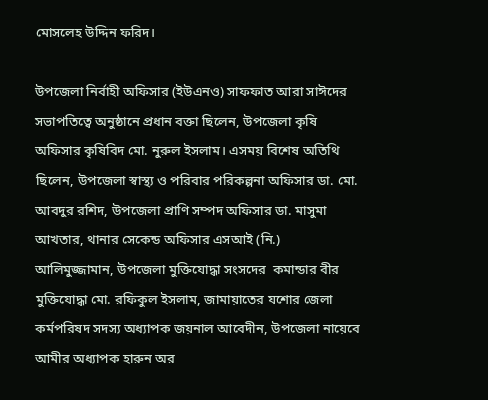মোসলেহ উদ্দিন ফরিদ।

উপজেলা নির্বাহী অফিসার (ইউএনও) সাফফাত আরা সাঈদের সভাপতিত্বে অনুষ্ঠানে প্রধান বক্তা ছিলেন, উপজেলা কৃষি অফিসার কৃষিবিদ মো. নুরুল ইসলাম। এসময় বিশেষ অতিথি ছিলেন, উপজেলা স্বাস্থ্য ও পরিবার পরিকল্পনা অফিসার ডা. মো. আবদুর রশিদ, উপজেলা প্রাণি সম্পদ অফিসার ডা. মাসুমা আখতার, থানার সেকেন্ড অফিসার এসআই (নি.) আলিমুজ্জামান, উপজেলা মুক্তিযোদ্ধা সংসদের  কমান্ডার বীর মুক্তিযোদ্ধা মো. রফিকুল ইসলাম, জামায়াতের যশোর জেলা কর্মপরিষদ সদস্য অধ্যাপক জয়নাল আবেদীন, উপজেলা নায়েবে আমীর অধ্যাপক হারুন অর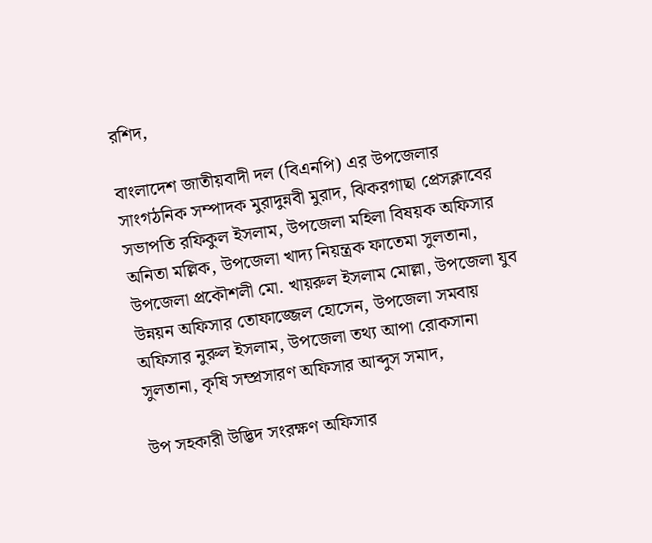রশিদ,

বাংলাদেশ জাতীয়বাদী দল (বিএনপি) এর উপজেলার সাংগঠনিক সম্পাদক মুরাদুন্নবী মুরাদ, ঝিকরগাছা প্রেসক্লাবের সভাপতি রফিকুল ইসলাম, উপজেলা মহিলা বিষয়ক অফিসার অনিতা মল্লিক, উপজেলা খাদ্য নিয়ন্ত্রক ফাতেমা সুলতানা, উপজেলা প্রকৌশলী মো. খায়রুল ইসলাম মোল্লা, উপজেলা যুব উন্নয়ন অফিসার তোফাজ্জেল হোসেন, উপজেলা সমবায় অফিসার নুরুল ইসলাম, উপজেলা তথ্য আপা রোকসানা সুলতানা, কৃষি সম্প্রসারণ অফিসার আব্দুস সমাদ,

উপ সহকারী উদ্ভিদ সংরক্ষণ অফিসার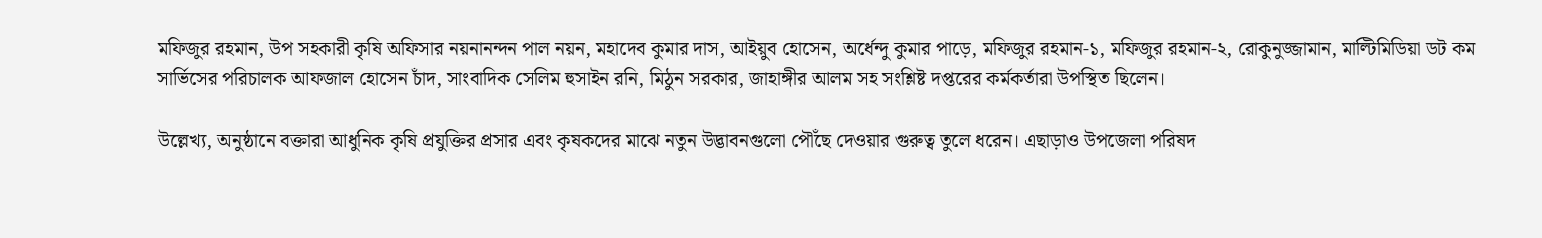মফিজুর রহমান, উপ সহকারী কৃষি অফিসার নয়নানন্দন পাল নয়ন, মহাদেব কুমার দাস, আইয়ুব হোসেন, অর্ধেন্দু কুমার পাড়ে, মফিজুর রহমান-১, মফিজুর রহমান-২, রোকুনুজ্জামান, মাল্টিমিডিয়া ডট কম সার্ভিসের পরিচালক আফজাল হোসেন চাঁদ, সাংবাদিক সেলিম হুসাইন রনি, মিঠুন সরকার, জাহাঙ্গীর আলম সহ সংশ্লিষ্ট দপ্তরের কর্মকর্তারা উপস্থিত ছিলেন।

উল্লেখ্য, অনুষ্ঠানে বক্তারা আধুনিক কৃষি প্রযুক্তির প্রসার এবং কৃষকদের মাঝে নতুন উদ্ভাবনগুলো পৌঁছে দেওয়ার গুরুত্ব তুলে ধরেন। এছাড়াও উপজেলা পরিষদ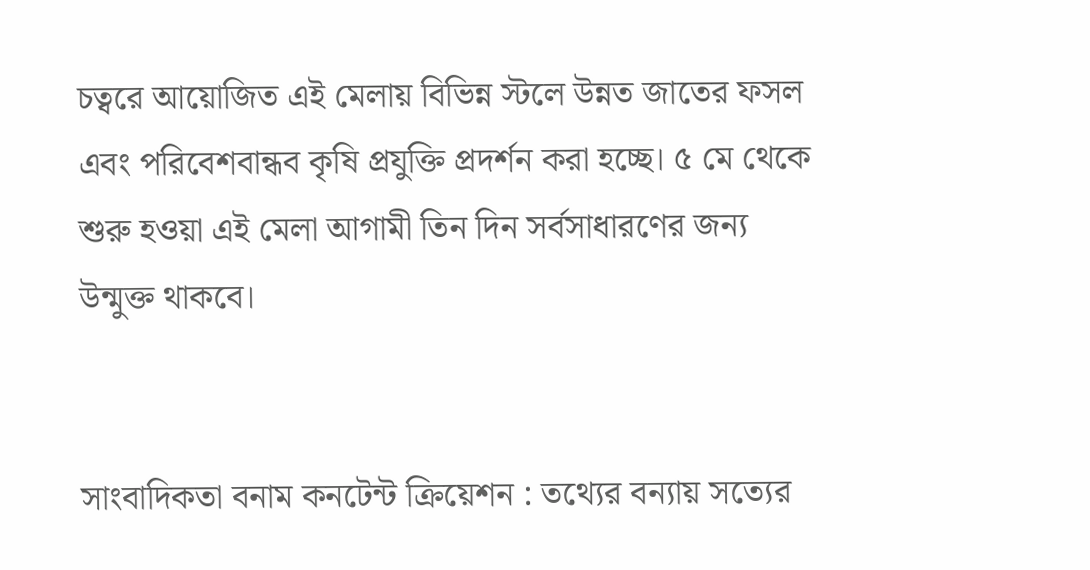চত্বরে আয়োজিত এই মেলায় বিভিন্ন স্টলে উন্নত জাতের ফসল এবং পরিবেশবান্ধব কৃষি প্রযুক্তি প্রদর্শন করা হচ্ছে। ৫ মে থেকে শুরু হওয়া এই মেলা আগামী তিন দিন সর্বসাধারণের জন্য উন্মুক্ত থাকবে।


সাংবাদিকতা বনাম কনটেন্ট ক্রিয়েশন : তথ্যের বন্যায় সত্যের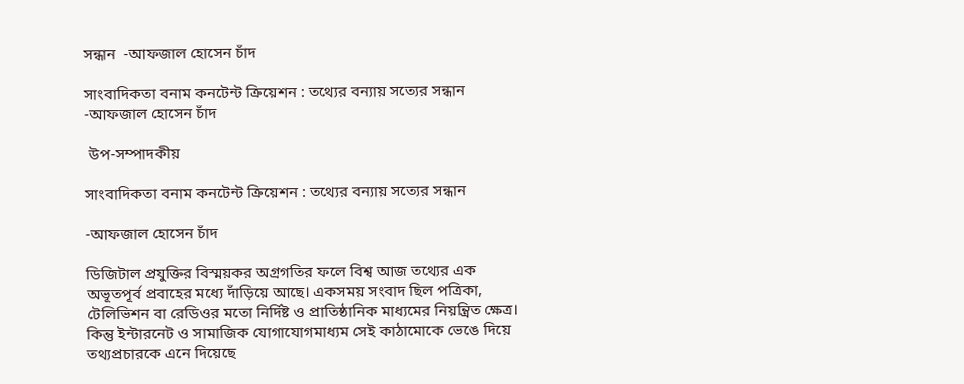সন্ধান  -আফজাল হোসেন চাঁদ

সাংবাদিকতা বনাম কনটেন্ট ক্রিয়েশন : তথ্যের বন্যায় সত্যের সন্ধান -আফজাল হোসেন চাঁদ

 উপ-সম্পাদকীয়

সাংবাদিকতা বনাম কনটেন্ট ক্রিয়েশন : তথ্যের বন্যায় সত্যের সন্ধান

-আফজাল হোসেন চাঁদ

ডিজিটাল প্রযুক্তির বিস্ময়কর অগ্রগতির ফলে বিশ্ব আজ তথ্যের এক অভূতপূর্ব প্রবাহের মধ্যে দাঁড়িয়ে আছে। একসময় সংবাদ ছিল পত্রিকা, টেলিভিশন বা রেডিওর মতো নির্দিষ্ট ও প্রাতিষ্ঠানিক মাধ্যমের নিয়ন্ত্রিত ক্ষেত্র। কিন্তু ইন্টারনেট ও সামাজিক যোগাযোগমাধ্যম সেই কাঠামোকে ভেঙে দিয়ে তথ্যপ্রচারকে এনে দিয়েছে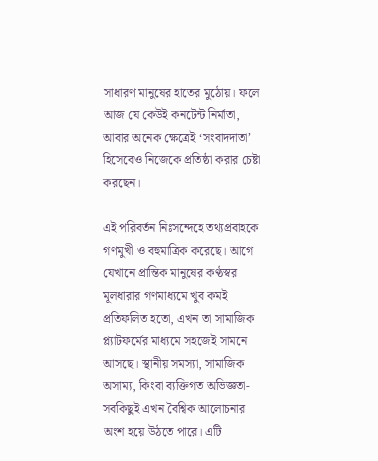সাধারণ মানুষের হাতের মুঠোয়। ফলে আজ যে কেউই কনটেন্ট নির্মাতা, আবার অনেক ক্ষেত্রেই ‘সংবাদদাতা’ হিসেবেও নিজেকে প্রতিষ্ঠা করার চেষ্টা করছেন।

এই পরিবর্তন নিঃসন্দেহে তথ্যপ্রবাহকে গণমুখী ও বহুমাত্রিক করেছে। আগে যেখানে প্রান্তিক মানুষের কণ্ঠস্বর মূলধারার গণমাধ্যমে খুব কমই প্রতিফলিত হতো, এখন তা সামাজিক প্ল্যাটফর্মের মাধ্যমে সহজেই সামনে আসছে। স্থানীয় সমস্যা, সামাজিক অসাম্য, কিংবা ব্যক্তিগত অভিজ্ঞতা-সবকিছুই এখন বৈশ্বিক আলোচনার অংশ হয়ে উঠতে পারে। এটি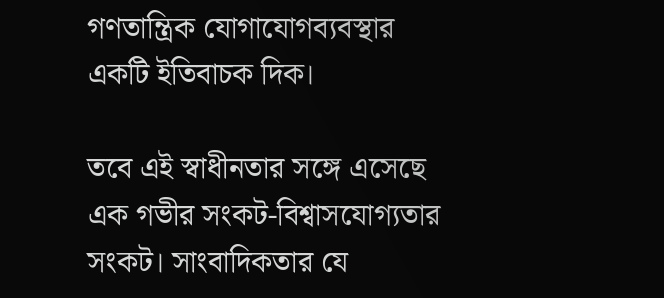গণতান্ত্রিক যোগাযোগব্যবস্থার একটি ইতিবাচক দিক।

তবে এই স্বাধীনতার সঙ্গে এসেছে এক গভীর সংকট-বিশ্বাসযোগ্যতার সংকট। সাংবাদিকতার যে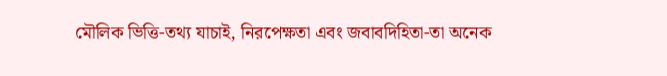মৌলিক ভিত্তি-তথ্য যাচাই, নিরপেক্ষতা এবং জবাবদিহিতা-তা অনেক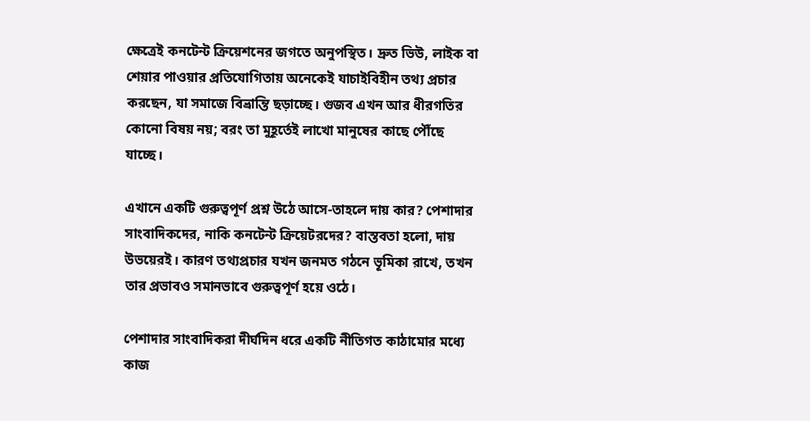ক্ষেত্রেই কনটেন্ট ক্রিয়েশনের জগতে অনুপস্থিত। দ্রুত ভিউ, লাইক বা শেয়ার পাওয়ার প্রতিযোগিতায় অনেকেই যাচাইবিহীন তথ্য প্রচার করছেন, যা সমাজে বিভ্রান্তি ছড়াচ্ছে। গুজব এখন আর ধীরগতির কোনো বিষয় নয়; বরং তা মুহূর্তেই লাখো মানুষের কাছে পৌঁছে যাচ্ছে।

এখানে একটি গুরুত্বপূর্ণ প্রশ্ন উঠে আসে-তাহলে দায় কার? পেশাদার সাংবাদিকদের, নাকি কনটেন্ট ক্রিয়েটরদের? বাস্তবতা হলো, দায় উভয়েরই। কারণ তথ্যপ্রচার যখন জনমত গঠনে ভূমিকা রাখে, তখন তার প্রভাবও সমানভাবে গুরুত্বপূর্ণ হয়ে ওঠে।

পেশাদার সাংবাদিকরা দীর্ঘদিন ধরে একটি নীতিগত কাঠামোর মধ্যে কাজ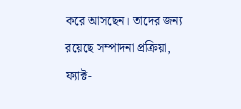করে আসছেন। তাদের জন্য রয়েছে সম্পাদনা প্রক্রিয়া, ফ্যাক্ট-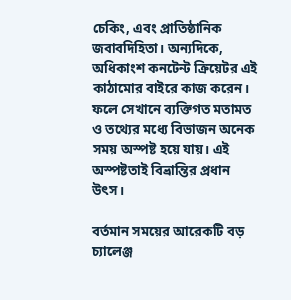চেকিং, এবং প্রাতিষ্ঠানিক জবাবদিহিতা। অন্যদিকে, অধিকাংশ কনটেন্ট ক্রিয়েটর এই কাঠামোর বাইরে কাজ করেন। ফলে সেখানে ব্যক্তিগত মতামত ও তথ্যের মধ্যে বিভাজন অনেক সময় অস্পষ্ট হয়ে যায়। এই অস্পষ্টতাই বিভ্রান্তির প্রধান উৎস।

বর্তমান সময়ের আরেকটি বড় চ্যালেঞ্জ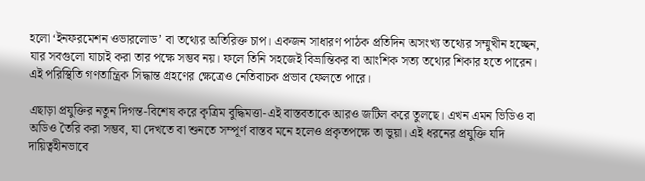হলো ‘ইনফরমেশন ওভারলোড’ বা তথ্যের অতিরিক্ত চাপ। একজন সাধারণ পাঠক প্রতিদিন অসংখ্য তথ্যের সম্মুখীন হচ্ছেন, যার সবগুলো যাচাই করা তার পক্ষে সম্ভব নয়। ফলে তিনি সহজেই বিভ্রান্তিকর বা আংশিক সত্য তথ্যের শিকার হতে পারেন। এই পরিস্থিতি গণতান্ত্রিক সিদ্ধান্ত গ্রহণের ক্ষেত্রেও নেতিবাচক প্রভাব ফেলতে পারে।

এছাড়া প্রযুক্তির নতুন দিগন্ত-বিশেষ করে কৃত্রিম বুদ্ধিমত্তা-এই বাস্তবতাকে আরও জটিল করে তুলছে। এখন এমন ভিডিও বা অডিও তৈরি করা সম্ভব, যা দেখতে বা শুনতে সম্পূর্ণ বাস্তব মনে হলেও প্রকৃতপক্ষে তা ভুয়া। এই ধরনের প্রযুক্তি যদি দায়িত্বহীনভাবে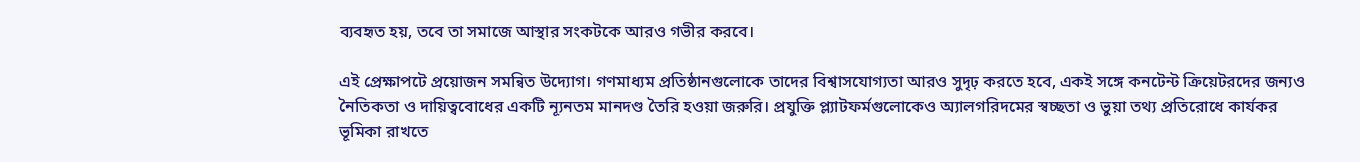ব্যবহৃত হয়, তবে তা সমাজে আস্থার সংকটকে আরও গভীর করবে।

এই প্রেক্ষাপটে প্রয়োজন সমন্বিত উদ্যোগ। গণমাধ্যম প্রতিষ্ঠানগুলোকে তাদের বিশ্বাসযোগ্যতা আরও সুদৃঢ় করতে হবে, একই সঙ্গে কনটেন্ট ক্রিয়েটরদের জন্যও নৈতিকতা ও দায়িত্ববোধের একটি ন্যূনতম মানদণ্ড তৈরি হওয়া জরুরি। প্রযুক্তি প্ল্যাটফর্মগুলোকেও অ্যালগরিদমের স্বচ্ছতা ও ভুয়া তথ্য প্রতিরোধে কার্যকর ভূমিকা রাখতে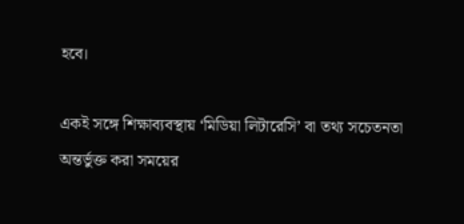হবে।

একই সঙ্গে শিক্ষাব্যবস্থায় ‘মিডিয়া লিটারেসি’ বা তথ্য সচেতনতা অন্তর্ভুক্ত করা সময়ের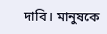দাবি। মানুষকে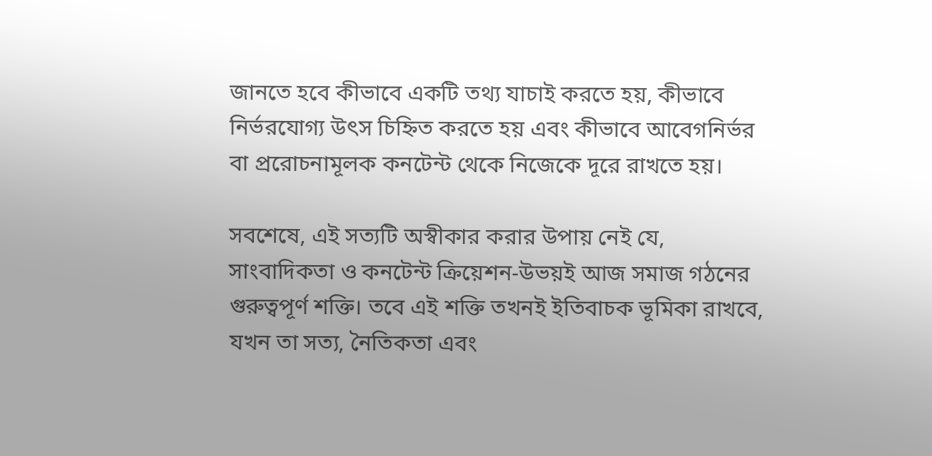জানতে হবে কীভাবে একটি তথ্য যাচাই করতে হয়, কীভাবে নির্ভরযোগ্য উৎস চিহ্নিত করতে হয় এবং কীভাবে আবেগনির্ভর বা প্ররোচনামূলক কনটেন্ট থেকে নিজেকে দূরে রাখতে হয়।

সবশেষে, এই সত্যটি অস্বীকার করার উপায় নেই যে, সাংবাদিকতা ও কনটেন্ট ক্রিয়েশন-উভয়ই আজ সমাজ গঠনের গুরুত্বপূর্ণ শক্তি। তবে এই শক্তি তখনই ইতিবাচক ভূমিকা রাখবে, যখন তা সত্য, নৈতিকতা এবং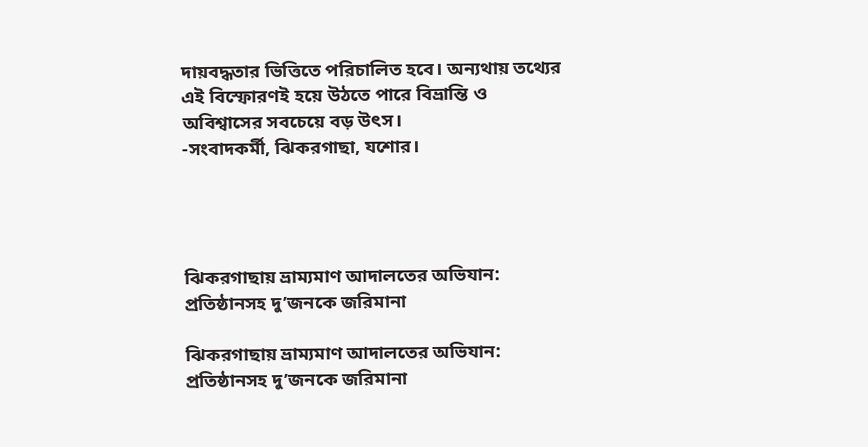দায়বদ্ধতার ভিত্তিতে পরিচালিত হবে। অন্যথায় তথ্যের এই বিস্ফোরণই হয়ে উঠতে পারে বিভ্রান্তি ও অবিশ্বাসের সবচেয়ে বড় উৎস।                                       -সংবাদকর্মী, ঝিকরগাছা, যশোর।




ঝিকরগাছায় ভ্রাম্যমাণ আদালতের অভিযান: প্রতিষ্ঠানসহ দু’জনকে জরিমানা

ঝিকরগাছায় ভ্রাম্যমাণ আদালতের অভিযান: প্রতিষ্ঠানসহ দু’জনকে জরিমানা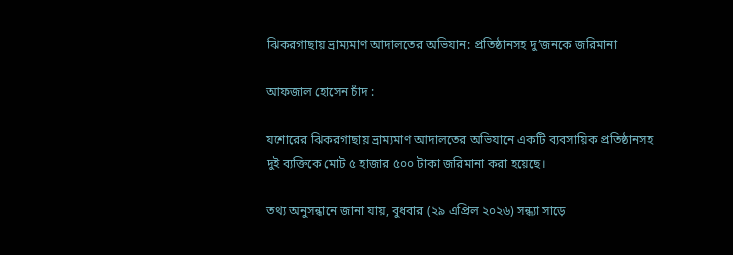ঝিকরগাছায় ভ্রাম্যমাণ আদালতের অভিযান: প্রতিষ্ঠানসহ দু’জনকে জরিমানা

আফজাল হোসেন চাঁদ :

যশোরের ঝিকরগাছায় ভ্রাম্যমাণ আদালতের অভিযানে একটি ব্যবসায়িক প্রতিষ্ঠানসহ দুই ব্যক্তিকে মোট ৫ হাজার ৫০০ টাকা জরিমানা করা হয়েছে।

তথ্য অনুসন্ধানে জানা যায়, বুধবার (২৯ এপ্রিল ২০২৬) সন্ধ্যা সাড়ে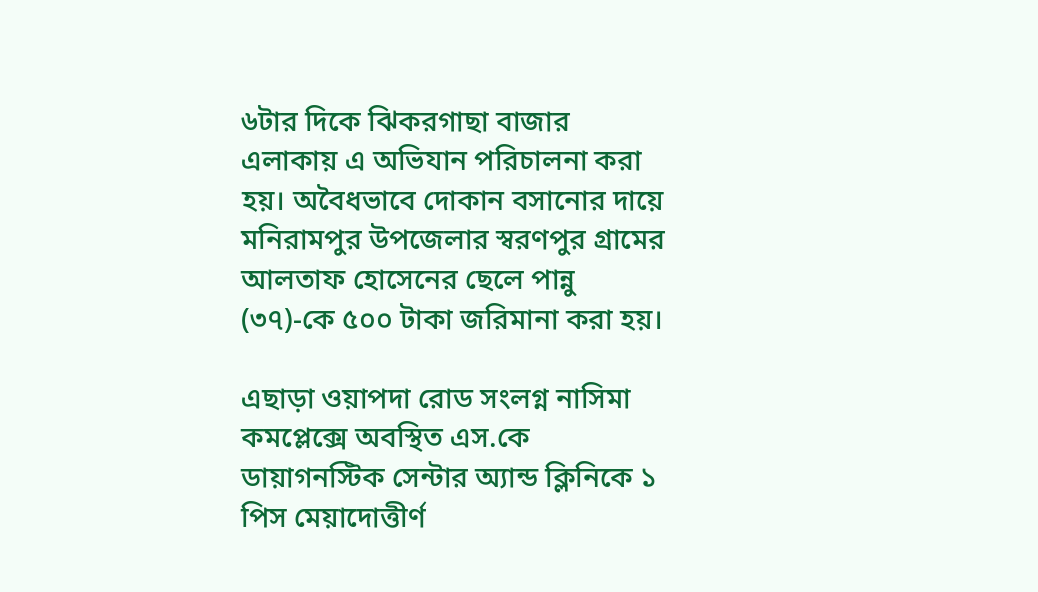৬টার দিকে ঝিকরগাছা বাজার এলাকায় এ অভিযান পরিচালনা করা হয়। অবৈধভাবে দোকান বসানোর দায়ে মনিরামপুর উপজেলার স্বরণপুর গ্রামের আলতাফ হোসেনের ছেলে পান্নু (৩৭)-কে ৫০০ টাকা জরিমানা করা হয়।

এছাড়া ওয়াপদা রোড সংলগ্ন নাসিমা কমপ্লেক্সে অবস্থিত এস.কে ডায়াগনস্টিক সেন্টার অ্যান্ড ক্লিনিকে ১ পিস মেয়াদোত্তীর্ণ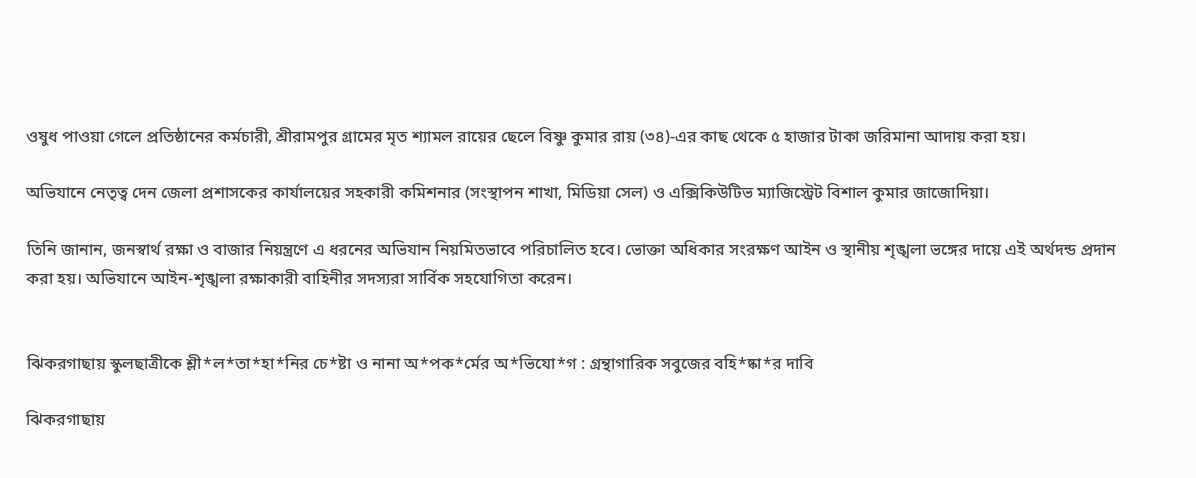ওষুধ পাওয়া গেলে প্রতিষ্ঠানের কর্মচারী, শ্রীরামপুর গ্রামের মৃত শ্যামল রায়ের ছেলে বিষ্ণু কুমার রায় (৩৪)-এর কাছ থেকে ৫ হাজার টাকা জরিমানা আদায় করা হয়।

অভিযানে নেতৃত্ব দেন জেলা প্রশাসকের কার্যালয়ের সহকারী কমিশনার (সংস্থাপন শাখা, মিডিয়া সেল) ও এক্সিকিউটিভ ম্যাজিস্ট্রেট বিশাল কুমার জাজোদিয়া।

তিনি জানান, জনস্বার্থ রক্ষা ও বাজার নিয়ন্ত্রণে এ ধরনের অভিযান নিয়মিতভাবে পরিচালিত হবে। ভোক্তা অধিকার সংরক্ষণ আইন ও স্থানীয় শৃঙ্খলা ভঙ্গের দায়ে এই অর্থদন্ড প্রদান করা হয়। অভিযানে আইন-শৃঙ্খলা রক্ষাকারী বাহিনীর সদস্যরা সার্বিক সহযোগিতা করেন।


ঝিকরগাছায় স্কুলছাত্রীকে শ্লী*ল*তা*হা*নির চে*ষ্টা ও নানা অ*পক*র্মের অ*ভিযো*গ : গ্রন্থাগারিক সবুজের বহি*ষ্কা*র দাবি

ঝিকরগাছায়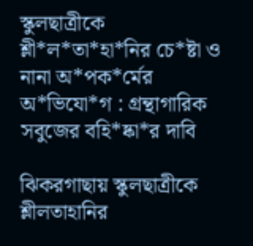স্কুলছাত্রীকে শ্লী*ল*তা*হা*নির চে*ষ্টা ও নানা অ*পক*র্মের অ*ভিযো*গ : গ্রন্থাগারিক সবুজের বহি*ষ্কা*র দাবি

ঝিকরগাছায় স্কুলছাত্রীকে শ্লীলতাহানির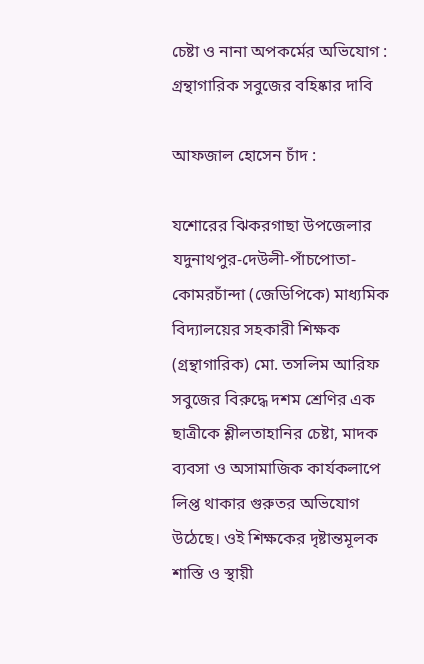চেষ্টা ও নানা অপকর্মের অভিযোগ : গ্রন্থাগারিক সবুজের বহিষ্কার দাবি

আফজাল হোসেন চাঁদ :

যশোরের ঝিকরগাছা উপজেলার যদুনাথপুর-দেউলী-পাঁচপোতা-কোমরচাঁন্দা (জেডিপিকে) মাধ্যমিক বিদ্যালয়ের সহকারী শিক্ষক (গ্রন্থাগারিক) মো. তসলিম আরিফ সবুজের বিরুদ্ধে দশম শ্রেণির এক ছাত্রীকে শ্লীলতাহানির চেষ্টা, মাদক ব্যবসা ও অসামাজিক কার্যকলাপে লিপ্ত থাকার গুরুতর অভিযোগ উঠেছে। ওই শিক্ষকের দৃষ্টান্তমূলক শাস্তি ও স্থায়ী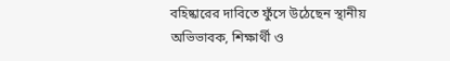বহিষ্কারের দাবিতে ফুঁসে উঠেছেন স্থানীয় অভিভাবক, শিক্ষার্থী ও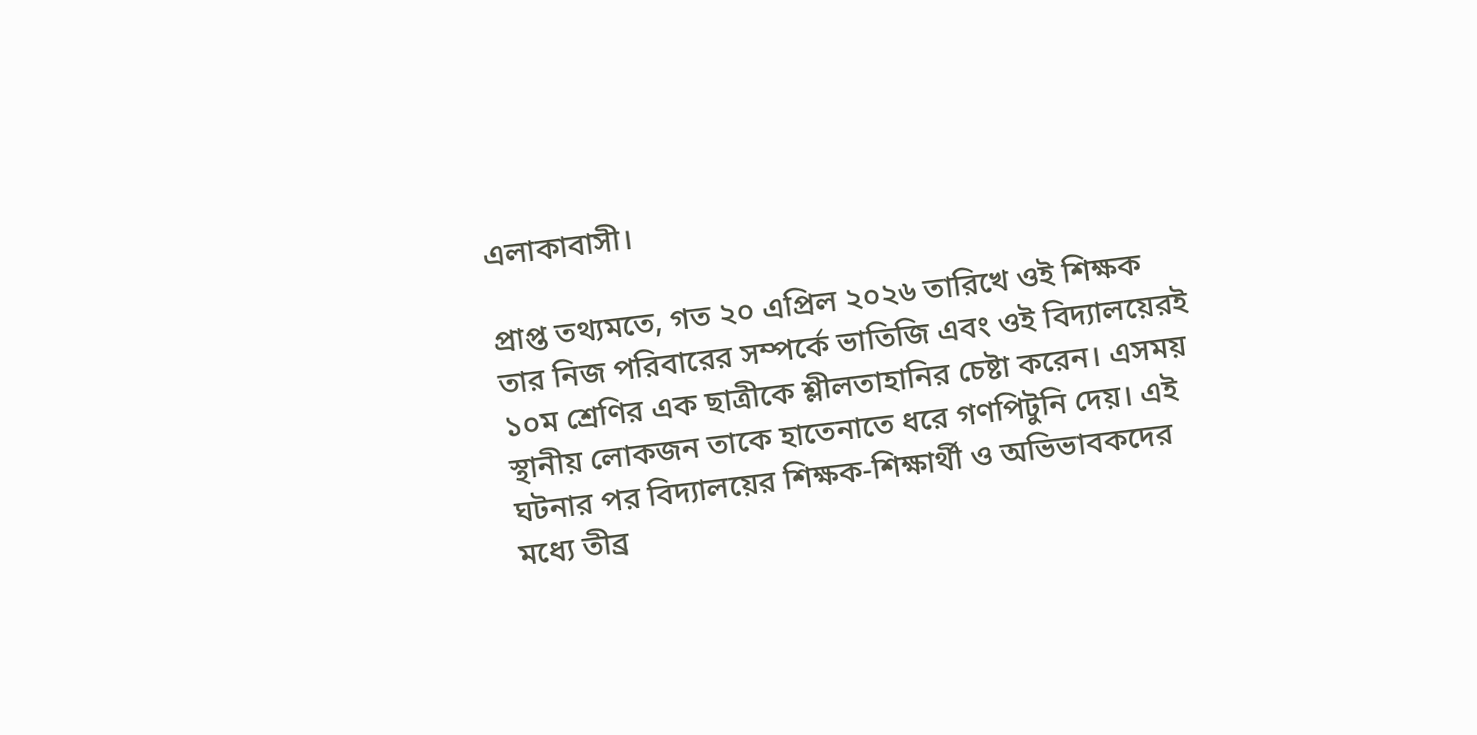এলাকাবাসী।

প্রাপ্ত তথ্যমতে, গত ২০ এপ্রিল ২০২৬ তারিখে ওই শিক্ষক তার নিজ পরিবারের সম্পর্কে ভাতিজি এবং ওই বিদ্যালয়েরই ১০ম শ্রেণির এক ছাত্রীকে শ্লীলতাহানির চেষ্টা করেন। এসময় স্থানীয় লোকজন তাকে হাতেনাতে ধরে গণপিটুনি দেয়। এই ঘটনার পর বিদ্যালয়ের শিক্ষক-শিক্ষার্থী ও অভিভাবকদের মধ্যে তীব্র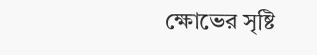ক্ষোভের সৃষ্টি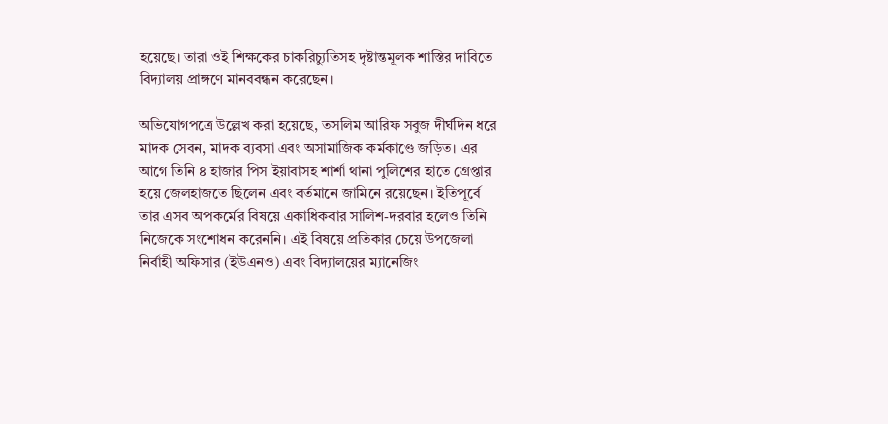হয়েছে। তারা ওই শিক্ষকের চাকরিচ্যুতিসহ দৃষ্টান্তমূলক শাস্তির দাবিতে বিদ্যালয় প্রাঙ্গণে মানববন্ধন করেছেন।

অভিযোগপত্রে উল্লেখ করা হয়েছে, তসলিম আরিফ সবুজ দীর্ঘদিন ধরে মাদক সেবন, মাদক ব্যবসা এবং অসামাজিক কর্মকাণ্ডে জড়িত। এর আগে তিনি ৪ হাজার পিস ইয়াবাসহ শার্শা থানা পুলিশের হাতে গ্রেপ্তার হয়ে জেলহাজতে ছিলেন এবং বর্তমানে জামিনে রয়েছেন। ইতিপূর্বে তার এসব অপকর্মের বিষয়ে একাধিকবার সালিশ-দরবার হলেও তিনি নিজেকে সংশোধন করেননি। এই বিষয়ে প্রতিকার চেয়ে উপজেলা নির্বাহী অফিসার (ইউএনও) এবং বিদ্যালয়ের ম্যানেজিং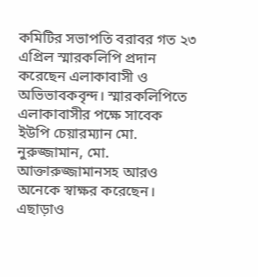কমিটির সভাপতি বরাবর গত ২৩ এপ্রিল স্মারকলিপি প্রদান করেছেন এলাকাবাসী ও অভিভাবকবৃন্দ। স্মারকলিপিতে এলাকাবাসীর পক্ষে সাবেক ইউপি চেয়ারম্যান মো. নুরুজ্জামান, মো. আক্তারুজ্জামানসহ আরও অনেকে স্বাক্ষর করেছেন। এছাড়াও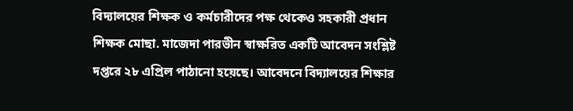বিদ্যালয়ের শিক্ষক ও কর্মচারীদের পক্ষ থেকেও সহকারী প্রধান শিক্ষক মোছা. মাজেদা পারভীন স্বাক্ষরিত একটি আবেদন সংশ্লিষ্ট দপ্তরে ২৮ এপ্রিল পাঠানো হয়েছে। আবেদনে বিদ্যালয়ের শিক্ষার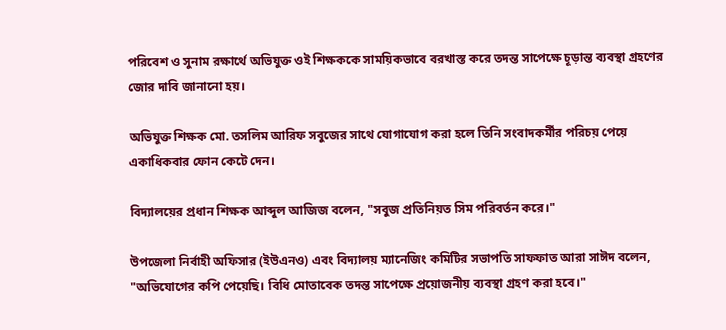পরিবেশ ও সুনাম রক্ষার্থে অভিযুক্ত ওই শিক্ষককে সাময়িকভাবে বরখাস্ত করে তদন্ত সাপেক্ষে চূড়ান্ত ব্যবস্থা গ্রহণের জোর দাবি জানানো হয়।

অভিযুক্ত শিক্ষক মো. তসলিম আরিফ সবুজের সাথে যোগাযোগ করা হলে তিনি সংবাদকর্মীর পরিচয় পেয়ে একাধিকবার ফোন কেটে দেন।

বিদ্যালয়ের প্রধান শিক্ষক আব্দুল আজিজ বলেন, "সবুজ প্রতিনিয়ত সিম পরিবর্তন করে।"

উপজেলা নির্বাহী অফিসার (ইউএনও) এবং বিদ্যালয় ম্যানেজিং কমিটির সভাপতি সাফফাত আরা সাঈদ বলেন, "অভিযোগের কপি পেয়েছি। বিধি মোতাবেক তদন্ত সাপেক্ষে প্রয়োজনীয় ব্যবস্থা গ্রহণ করা হবে।"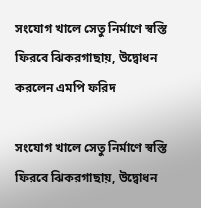সংযোগ খালে সেতু নির্মাণে স্বস্তি ফিরবে ঝিকরগাছায়, উদ্বোধন করলেন এমপি ফরিদ

সংযোগ খালে সেতু নির্মাণে স্বস্তি ফিরবে ঝিকরগাছায়, উদ্বোধন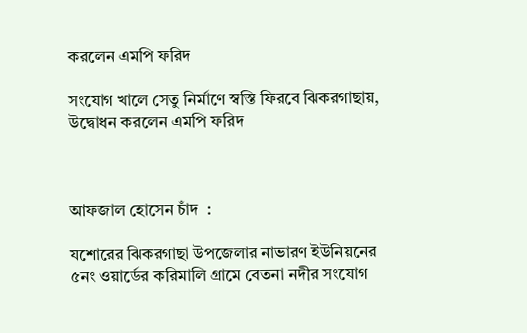করলেন এমপি ফরিদ

সংযোগ খালে সেতু নির্মাণে স্বস্তি ফিরবে ঝিকরগাছায়, উদ্বোধন করলেন এমপি ফরিদ



আফজাল হোসেন চাঁদ  :

যশোরের ঝিকরগাছা উপজেলার নাভারণ ইউনিয়নের ৫নং ওয়ার্ডের করিমালি গ্রামে বেতনা নদীর সংযোগ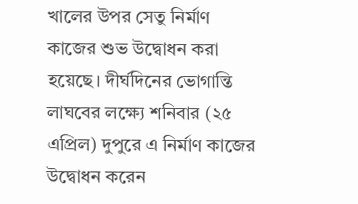খালের উপর সেতু নির্মাণ কাজের শুভ উদ্বোধন করা হয়েছে। দীর্ঘদিনের ভোগান্তি লাঘবের লক্ষ্যে শনিবার (২৫ এপ্রিল) দুপুরে এ নির্মাণ কাজের উদ্বোধন করেন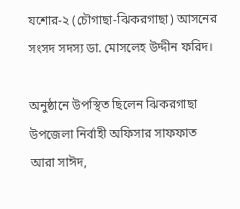যশোর-২ (চৌগাছা-ঝিকরগাছা) আসনের সংসদ সদস্য ডা. মোসলেহ উদ্দীন ফরিদ।

অনুষ্ঠানে উপস্থিত ছিলেন ঝিকরগাছা উপজেলা নির্বাহী অফিসার সাফফাত আরা সাঈদ,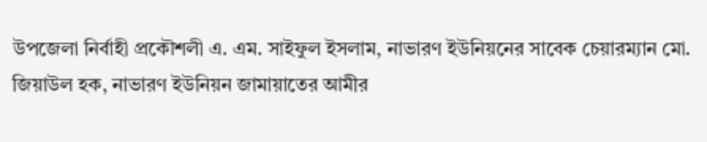উপজেলা নির্বাহী প্রকৌশলী এ. এম. সাইফুল ইসলাম, নাভারণ ইউনিয়নের সাবেক চেয়ারম্যান মো. জিয়াউল হক, নাভারণ ইউনিয়ন জামায়াতের আমীর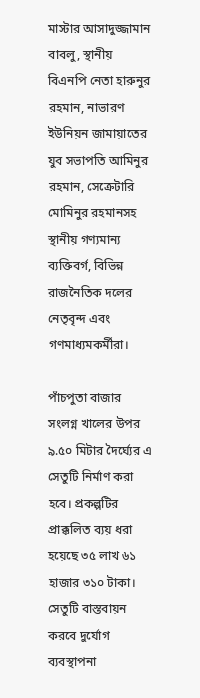মাস্টার আসাদুজ্জামান বাবলু, স্থানীয় বিএনপি নেতা হারুনুর রহমান, নাভারণ ইউনিয়ন জামায়াতের যুব সভাপতি আমিনুর রহমান, সেক্রেটারি মোমিনুর রহমানসহ স্থানীয় গণ্যমান্য ব্যক্তিবর্গ, বিভিন্ন রাজনৈতিক দলের নেতৃবৃন্দ এবং গণমাধ্যমকর্মীরা।

পাঁচপুতা বাজার সংলগ্ন খালের উপর ৯.৫০ মিটার দৈর্ঘ্যের এ সেতুটি নির্মাণ করা হবে। প্রকল্পটির প্রাক্কলিত ব্যয় ধরা হয়েছে ৩৫ লাখ ৬১ হাজার ৩১০ টাকা। সেতুটি বাস্তবায়ন করবে দুর্যোগ ব্যবস্থাপনা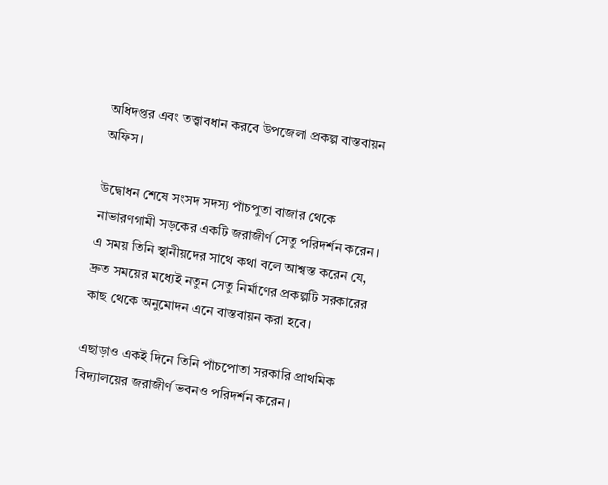অধিদপ্তর এবং তত্ত্বাবধান করবে উপজেলা প্রকল্প বাস্তবায়ন অফিস।

উদ্বোধন শেষে সংসদ সদস্য পাঁচপুতা বাজার থেকে নাভারণগামী সড়কের একটি জরাজীর্ণ সেতু পরিদর্শন করেন। এ সময় তিনি স্থানীয়দের সাথে কথা বলে আশ্বস্ত করেন যে, দ্রুত সময়ের মধ্যেই নতুন সেতু নির্মাণের প্রকল্পটি সরকারের কাছ থেকে অনুমোদন এনে বাস্তবায়ন করা হবে।

এছাড়াও একই দিনে তিনি পাঁচপোতা সরকারি প্রাথমিক বিদ্যালয়ের জরাজীর্ণ ভবনও পরিদর্শন করেন।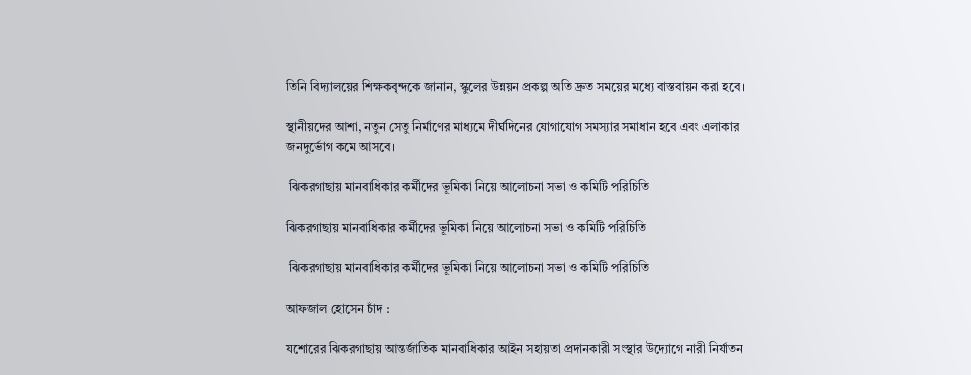তিনি বিদ্যালয়ের শিক্ষকবৃন্দকে জানান, স্কুলের উন্নয়ন প্রকল্প অতি দ্রুত সময়ের মধ্যে বাস্তবায়ন করা হবে।

স্থানীয়দের আশা, নতুন সেতু নির্মাণের মাধ্যমে দীর্ঘদিনের যোগাযোগ সমস্যার সমাধান হবে এবং এলাকার জনদুর্ভোগ কমে আসবে।

 ঝিকরগাছায় মানবাধিকার কর্মীদের ভূমিকা নিয়ে আলোচনা সভা ও কমিটি পরিচিতি

ঝিকরগাছায় মানবাধিকার কর্মীদের ভূমিকা নিয়ে আলোচনা সভা ও কমিটি পরিচিতি

 ঝিকরগাছায় মানবাধিকার কর্মীদের ভূমিকা নিয়ে আলোচনা সভা ও কমিটি পরিচিতি

আফজাল হোসেন চাঁদ :

যশোরের ঝিকরগাছায় আন্তর্জাতিক মানবাধিকার আইন সহায়তা প্রদানকারী সংস্থার উদ্যোগে নারী নির্যাতন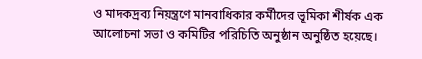ও মাদকদ্রব্য নিয়ন্ত্রণে মানবাধিকার কর্মীদের ভূমিকা শীর্ষক এক আলোচনা সভা ও কমিটির পরিচিতি অনুষ্ঠান অনুষ্ঠিত হয়েছে।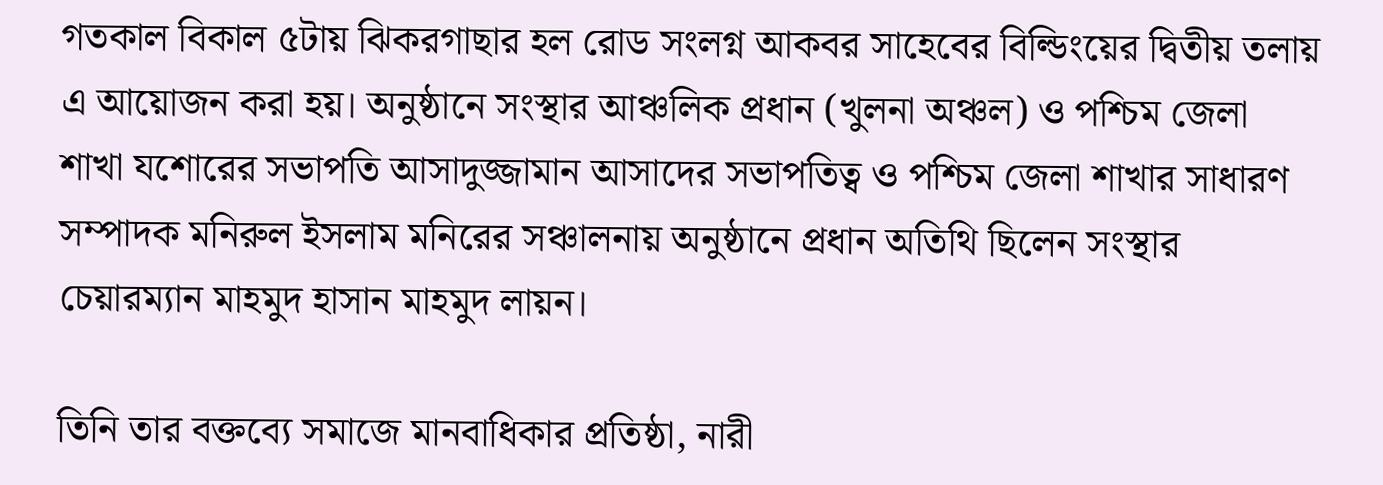গতকাল বিকাল ৫টায় ঝিকরগাছার হল রোড সংলগ্ন আকবর সাহেবের বিল্ডিংয়ের দ্বিতীয় তলায় এ আয়োজন করা হয়। অনুষ্ঠানে সংস্থার আঞ্চলিক প্রধান (খুলনা অঞ্চল) ও পশ্চিম জেলা শাখা যশোরের সভাপতি আসাদুজ্জামান আসাদের সভাপতিত্ব ও পশ্চিম জেলা শাখার সাধারণ সম্পাদক মনিরুল ইসলাম মনিরের সঞ্চালনায় অনুষ্ঠানে প্রধান অতিথি ছিলেন সংস্থার চেয়ারম্যান মাহমুদ হাসান মাহমুদ লায়ন।

তিনি তার বক্তব্যে সমাজে মানবাধিকার প্রতিষ্ঠা, নারী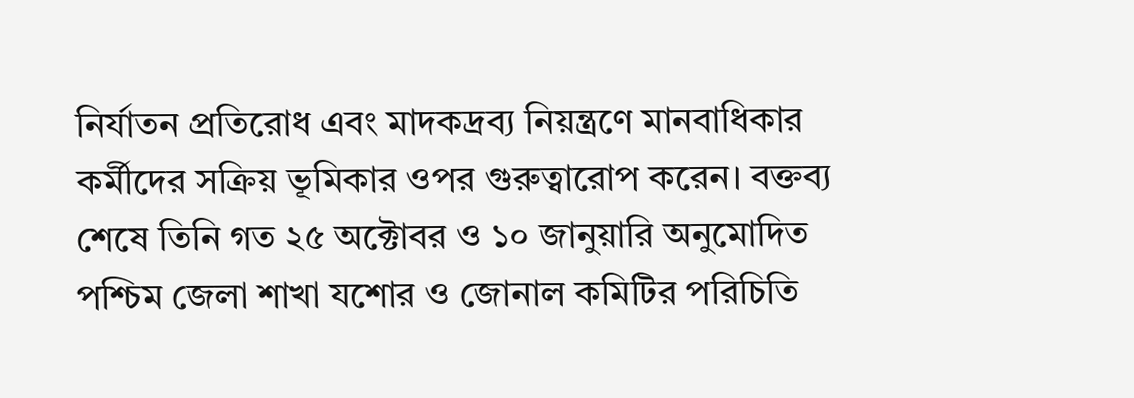নির্যাতন প্রতিরোধ এবং মাদকদ্রব্য নিয়ন্ত্রণে মানবাধিকার কর্মীদের সক্রিয় ভূমিকার ওপর গুরুত্বারোপ করেন। বক্তব্য শেষে তিনি গত ২৫ অক্টোবর ও ১০ জানুয়ারি অনুমোদিত পশ্চিম জেলা শাখা যশোর ও জোনাল কমিটির পরিচিতি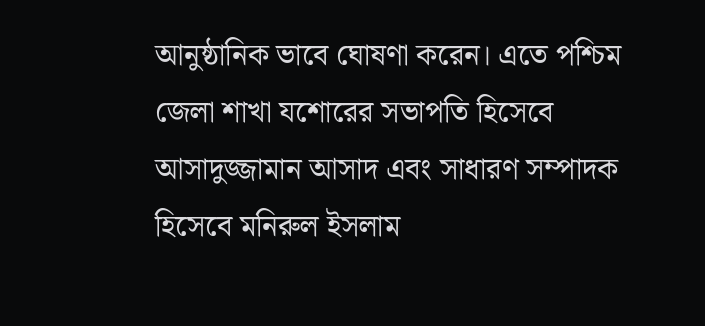আনুষ্ঠানিক ভাবে ঘোষণা করেন। এতে পশ্চিম জেলা শাখা যশোরের সভাপতি হিসেবে আসাদুজ্জামান আসাদ এবং সাধারণ সম্পাদক হিসেবে মনিরুল ইসলাম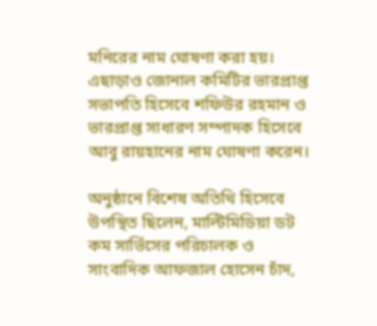মনিরের নাম ঘোষণা করা হয়। এছাড়াও জোনাল কমিটির ভারপ্রাপ্ত সভাপতি হিসেবে শফিউর রহমান ও ভারপ্রাপ্ত সাধারণ সম্পাদক হিসেবে আবু রায়হানের নাম ঘোষণা করেন।

অনুষ্ঠানে বিশেষ অতিথি হিসেবে উপস্থিত ছিলেন, মাল্টিমিডিয়া ডট কম সার্ভিসের পরিচালক ও সাংবাদিক আফজাল হোসেন চাঁদ,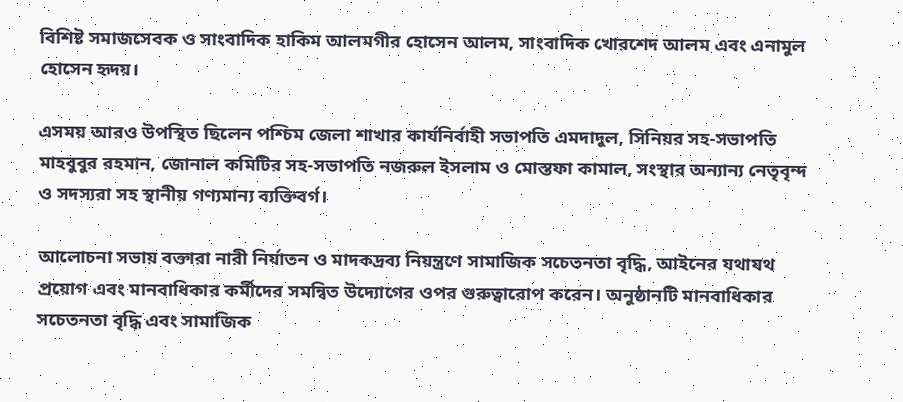বিশিষ্ট সমাজসেবক ও সাংবাদিক হাকিম আলমগীর হোসেন আলম, সাংবাদিক খোরশেদ আলম এবং এনামুল হোসেন হৃদয়।

এসময় আরও উপস্থিত ছিলেন পশ্চিম জেলা শাখার কার্যনির্বাহী সভাপতি এমদাদুল, সিনিয়র সহ-সভাপতি মাহবুবুর রহমান, জোনাল কমিটির সহ-সভাপতি নজরুল ইসলাম ও মোস্তফা কামাল, সংস্থার অন্যান্য নেতৃবৃন্দ ও সদস্যরা সহ স্থানীয় গণ্যমান্য ব্যক্তিবর্গ।

আলোচনা সভায় বক্তারা নারী নির্যাতন ও মাদকদ্রব্য নিয়ন্ত্রণে সামাজিক সচেতনতা বৃদ্ধি, আইনের যথাযথ প্রয়োগ এবং মানবাধিকার কর্মীদের সমন্বিত উদ্যোগের ওপর গুরুত্বারোপ করেন। অনুষ্ঠানটি মানবাধিকার সচেতনতা বৃদ্ধি এবং সামাজিক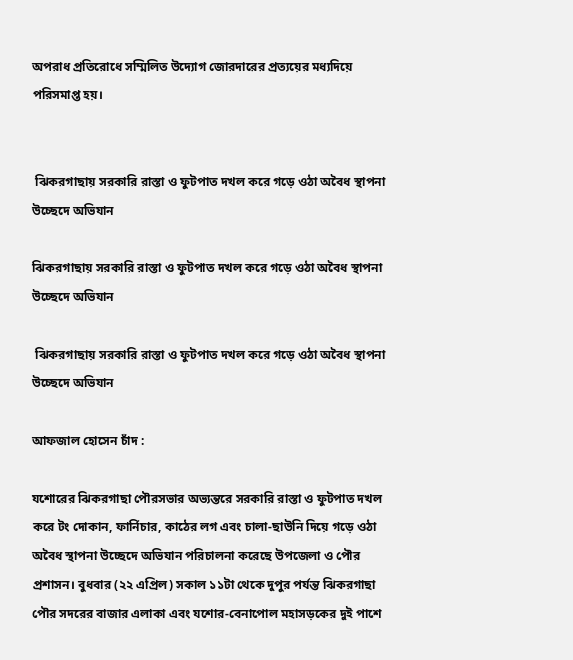অপরাধ প্রতিরোধে সম্মিলিত উদ্যোগ জোরদারের প্রত্যয়ের মধ্যদিয়ে পরিসমাপ্ত হয়।


 ঝিকরগাছায় সরকারি রাস্তা ও ফুটপাত দখল করে গড়ে ওঠা অবৈধ স্থাপনা উচ্ছেদে অভিযান

ঝিকরগাছায় সরকারি রাস্তা ও ফুটপাত দখল করে গড়ে ওঠা অবৈধ স্থাপনা উচ্ছেদে অভিযান

 ঝিকরগাছায় সরকারি রাস্তা ও ফুটপাত দখল করে গড়ে ওঠা অবৈধ স্থাপনা উচ্ছেদে অভিযান

আফজাল হোসেন চাঁদ :

যশোরের ঝিকরগাছা পৌরসভার অভ্যন্তরে সরকারি রাস্তা ও ফুটপাত দখল করে টং দোকান, ফার্নিচার, কাঠের লগ এবং চালা-ছাউনি দিয়ে গড়ে ওঠা অবৈধ স্থাপনা উচ্ছেদে অভিযান পরিচালনা করেছে উপজেলা ও পৌর প্রশাসন। বুধবার (২২ এপ্রিল) সকাল ১১টা থেকে দুপুর পর্যন্ত ঝিকরগাছা পৌর সদরের বাজার এলাকা এবং যশোর-বেনাপোল মহাসড়কের দুই পাশে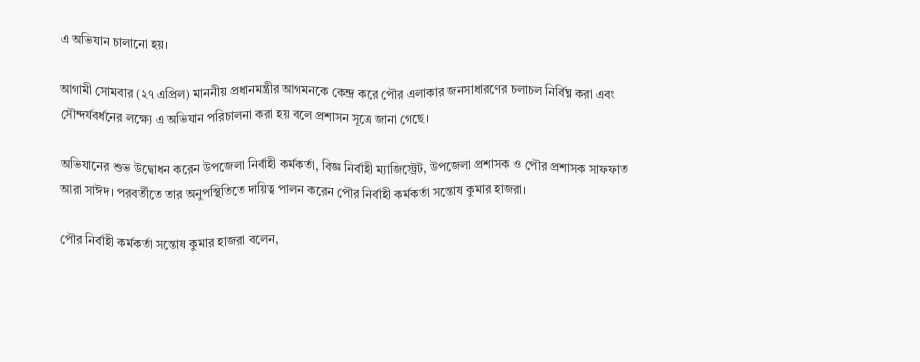এ অভিযান চালানো হয়।

আগামী সোমবার (২৭ এপ্রিল) মাননীয় প্রধানমন্ত্রীর আগমনকে কেন্দ্র করে পৌর এলাকার জনসাধারণের চলাচল নির্বিঘ্ন করা এবং সৌন্দর্যবর্ধনের লক্ষ্যে এ অভিযান পরিচালনা করা হয় বলে প্রশাসন সূত্রে জানা গেছে।

অভিযানের শুভ উদ্বোধন করেন উপজেলা নির্বাহী কর্মকর্তা, বিজ্ঞ নির্বাহী ম্যাজিস্ট্রেট, উপজেলা প্রশাসক ও পৌর প্রশাসক সাফফাত আরা সাঈদ। পরবর্তীতে তার অনুপস্থিতিতে দায়িত্ব পালন করেন পৌর নির্বাহী কর্মকর্তা সন্তোষ কুমার হাজরা।

পৌর নির্বাহী কর্মকর্তা সন্তোষ কুমার হাজরা বলেন,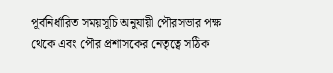পূর্বনির্ধারিত সময়সূচি অনুযায়ী পৌরসভার পক্ষ থেকে এবং পৌর প্রশাসকের নেতৃত্বে সঠিক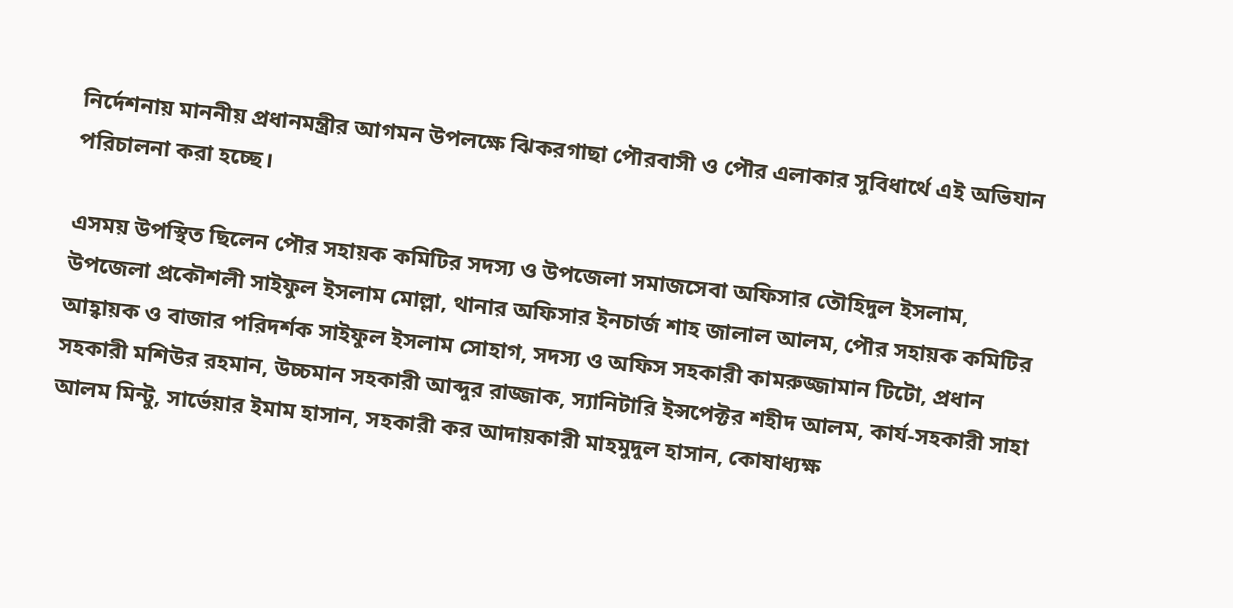নির্দেশনায় মাননীয় প্রধানমন্ত্রীর আগমন উপলক্ষে ঝিকরগাছা পৌরবাসী ও পৌর এলাকার সুবিধার্থে এই অভিযান পরিচালনা করা হচ্ছে।

এসময় উপস্থিত ছিলেন পৌর সহায়ক কমিটির সদস্য ও উপজেলা সমাজসেবা অফিসার তৌহিদুল ইসলাম, উপজেলা প্রকৌশলী সাইফুল ইসলাম মোল্লা, থানার অফিসার ইনচার্জ শাহ জালাল আলম, পৌর সহায়ক কমিটির আহ্বায়ক ও বাজার পরিদর্শক সাইফুল ইসলাম সোহাগ, সদস্য ও অফিস সহকারী কামরুজ্জামান টিটো, প্রধান সহকারী মশিউর রহমান, উচ্চমান সহকারী আব্দুর রাজ্জাক, স্যানিটারি ইন্সপেক্টর শহীদ আলম, কার্য-সহকারী সাহা আলম মিন্টু, সার্ভেয়ার ইমাম হাসান, সহকারী কর আদায়কারী মাহমুদুল হাসান, কোষাধ্যক্ষ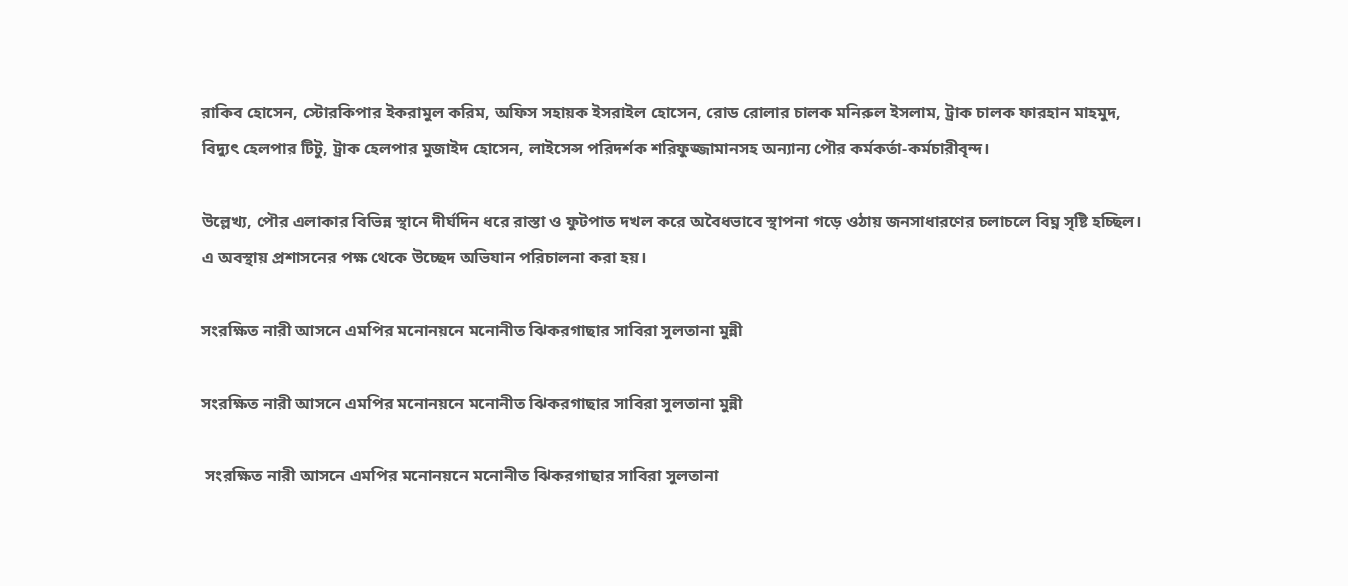রাকিব হোসেন, স্টোরকিপার ইকরামুল করিম, অফিস সহায়ক ইসরাইল হোসেন, রোড রোলার চালক মনিরুল ইসলাম, ট্রাক চালক ফারহান মাহমুদ, বিদ্যুৎ হেলপার টিটু, ট্রাক হেলপার মুজাইদ হোসেন, লাইসেন্স পরিদর্শক শরিফুজ্জামানসহ অন্যান্য পৌর কর্মকর্তা-কর্মচারীবৃন্দ।

উল্লেখ্য, পৌর এলাকার বিভিন্ন স্থানে দীর্ঘদিন ধরে রাস্তা ও ফুটপাত দখল করে অবৈধভাবে স্থাপনা গড়ে ওঠায় জনসাধারণের চলাচলে বিঘ্ন সৃষ্টি হচ্ছিল। এ অবস্থায় প্রশাসনের পক্ষ থেকে উচ্ছেদ অভিযান পরিচালনা করা হয়।

সংরক্ষিত নারী আসনে এমপির মনোনয়নে মনোনীত ঝিকরগাছার সাবিরা সুলতানা মুন্নী

সংরক্ষিত নারী আসনে এমপির মনোনয়নে মনোনীত ঝিকরগাছার সাবিরা সুলতানা মুন্নী

 সংরক্ষিত নারী আসনে এমপির মনোনয়নে মনোনীত ঝিকরগাছার সাবিরা সুলতানা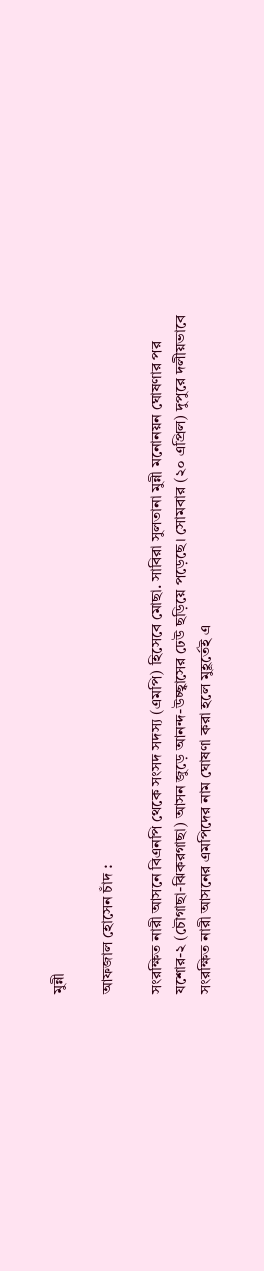মুন্নী

আফজাল হোসেন চাঁদ :

সংরক্ষিত নারী আসনে বিএনপি থেকে সংসদ সদস্য (এমপি) হিসেবে মোছা. সাবিরা সুলতানা মুন্নী মনোনয়ন ঘোষণার পর যশোর-২ (চৌগাছা-ঝিকরগাছা) আসন জুড়ে আনন্দ-উচ্ছ্বাসের ঢেউ ছড়িয়ে পড়েছে। সোমবার (২০ এপ্রিল) দুপুরে দলীয়ভাবে সংরক্ষিত নারী আসনের এমপিদের নাম ঘোষণা করা হলে মুহূর্তেই এ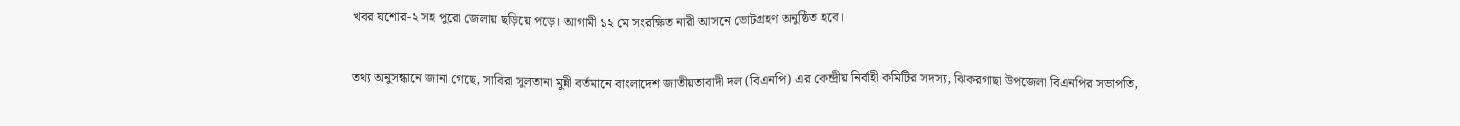খবর যশোর-২ সহ পুরো জেলায় ছড়িয়ে পড়ে। আগামী ১২ মে সংরক্ষিত নারী আসনে ভোটগ্রহণ অনুষ্ঠিত হবে।

তথ্য অনুসন্ধানে জানা গেছে, সাবিরা সুলতানা মুন্নী বর্তমানে বাংলাদেশ জাতীয়তাবাদী দল (বিএনপি) এর কেন্দ্রীয় নির্বাহী কমিটির সদস্য, ঝিকরগাছা উপজেলা বিএনপির সভাপতি,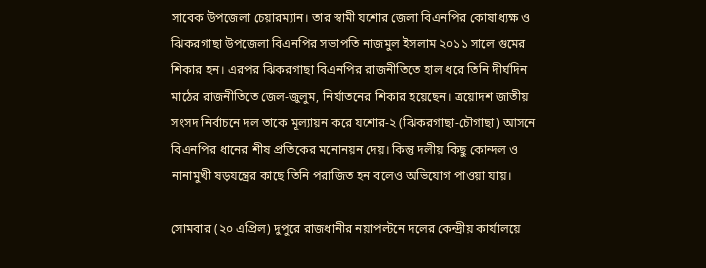সাবেক উপজেলা চেয়ারম্যান। তার স্বামী যশোর জেলা বিএনপির কোষাধ্যক্ষ ও ঝিকরগাছা উপজেলা বিএনপির সভাপতি নাজমুল ইসলাম ২০১১ সালে গুমের শিকার হন। এরপর ঝিকরগাছা বিএনপির রাজনীতিতে হাল ধরে তিনি দীর্ঘদিন মাঠের রাজনীতিতে জেল-জুলুম, নির্যাতনের শিকার হয়েছেন। ত্রয়োদশ জাতীয় সংসদ নির্বাচনে দল তাকে মূল্যায়ন করে যশোর-২ (ঝিকরগাছা-চৌগাছা) আসনে বিএনপির ধানের শীষ প্রতিকের মনোনয়ন দেয়। কিন্তু দলীয় কিছু কোন্দল ও নানামুখী ষড়যন্ত্রের কাছে তিনি পরাজিত হন বলেও অভিযোগ পাওয়া যায়।

সোমবার (২০ এপ্রিল) দুপুরে রাজধানীর নয়াপল্টনে দলের কেন্দ্রীয় কার্যালয়ে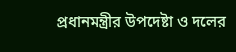প্রধানমন্ত্রীর উপদেষ্টা ও দলের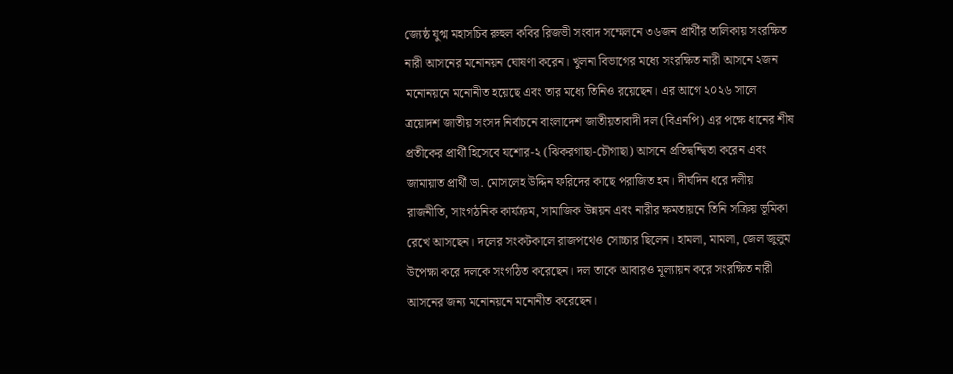জ্যেষ্ঠ যুগ্ম মহাসচিব রুহুল কবির রিজভী সংবাদ সম্মেলনে ৩৬জন প্রার্থীর তালিকায় সংরক্ষিত নারী আসনের মনোনয়ন ঘোষণা করেন। খুলনা বিভাগের মধ্যে সংরক্ষিত নারী আসনে ২জন মনোনয়নে মনোনীত হয়েছে এবং তার মধ্যে তিনিও রয়েছেন। এর আগে ২০২৬ সালে ত্রয়োদশ জাতীয় সংসদ নির্বাচনে বাংলাদেশ জাতীয়তাবাদী দল (বিএনপি) এর পক্ষে ধানের শীষ প্রতীকের প্রার্থী হিসেবে যশোর-২ (ঝিকরগাছা-চৌগাছা) আসনে প্রতিদ্বন্দ্বিতা করেন এবং জামায়াত প্রার্থী ডা. মোসলেহ উদ্দিন ফরিদের কাছে পরাজিত হন। দীর্ঘদিন ধরে দলীয় রাজনীতি, সাংগঠনিক কার্যক্রম, সামাজিক উন্নয়ন এবং নারীর ক্ষমতায়নে তিনি সক্রিয় ভূমিকা রেখে আসছেন। দলের সংকটকালে রাজপথেও সোচ্চার ছিলেন। হামলা, মামলা, জেল জুলুম উপেক্ষা করে দলকে সংগঠিত করেছেন। দল তাকে আবারও মূল্যায়ন করে সংরক্ষিত নারী আসনের জন্য মনোনয়নে মনোনীত করেছেন।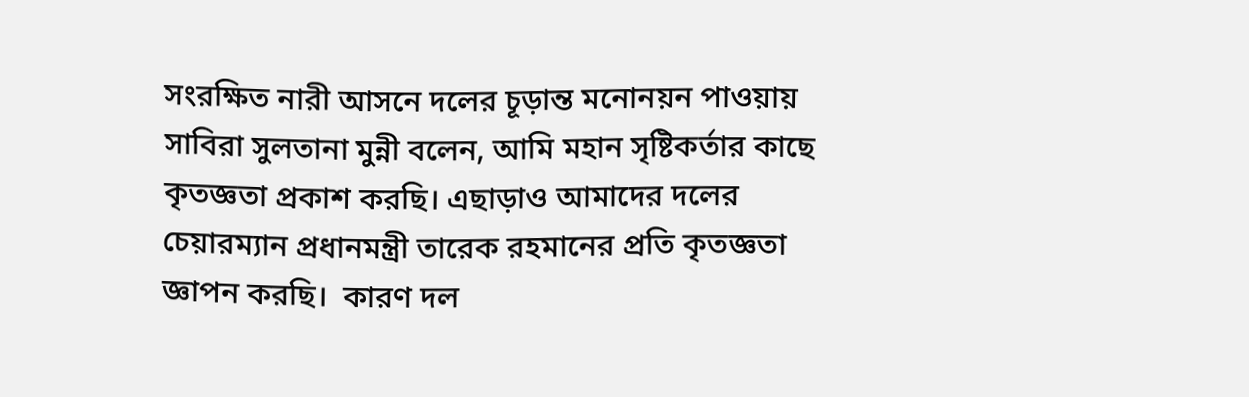সংরক্ষিত নারী আসনে দলের চূড়ান্ত মনোনয়ন পাওয়ায় সাবিরা সুলতানা মুন্নী বলেন, আমি মহান সৃষ্টিকর্তার কাছে কৃতজ্ঞতা প্রকাশ করছি। এছাড়াও আমাদের দলের চেয়ারম্যান প্রধানমন্ত্রী তারেক রহমানের প্রতি কৃতজ্ঞতা জ্ঞাপন করছি।  কারণ দল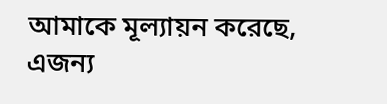আমাকে মূল্যায়ন করেছে, এজন্য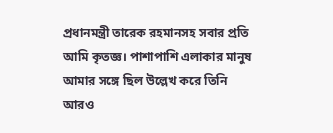প্রধানমন্ত্রী তারেক রহমানসহ সবার প্রতি আমি কৃতজ্ঞ। পাশাপাশি এলাকার মানুষ আমার সঙ্গে ছিল উল্লেখ করে তিনি আরও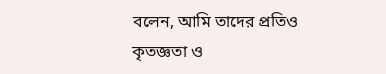বলেন, আমি তাদের প্রতিও কৃতজ্ঞতা ও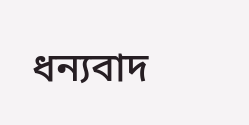ধন্যবাদ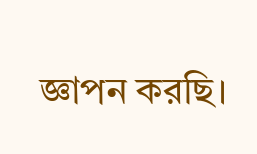জ্ঞাপন করছি।